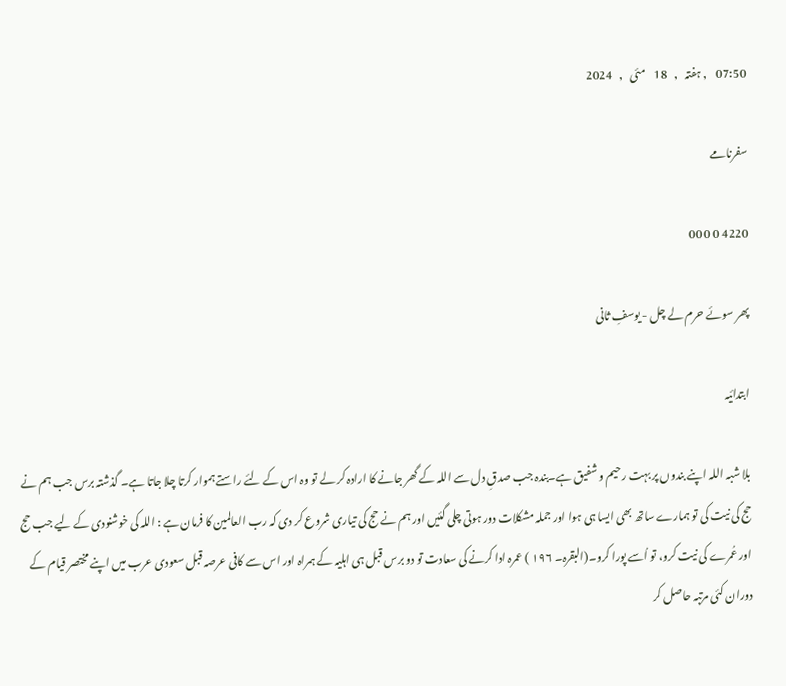07:50    , ہفتہ   ,   18    مئی   ,   2024

سفرنامے

4220 0 0 00

پھر سوئے حرم لے چل - یوسفِ ثانی

ابتدائیہ

بلا شبہ اللہ اپنے بندوں پر بہت رحیم و شفیق ہے۔بندہ جب صدقِ دل سے اللہ کے گھر جانے کا ارادہ کر لے تو وہ اس کے لئے راستے ہموار کرتا چلا جاتا ہے۔ گذشتہ برس جب ہم نے حج کی نیت کی تو ہمارے ساتھ بھی ایسا ہی ہوا اور جملہ مشکلات دور ہوتی چلی گئیں اور ہم نے حج کی تیاری شروع کر دی کہ رب العالمین کا فرمان ہے : اللہ کی خوشنودی کے لیے جب حج اور عُمرے کی نیت کرو، تو اُسے پورا کرو۔(البقرہ۔ ۱۹۶ ) عمرہ ادا کرنے کی سعادت تو دو برس قبل ہی اہلیہ کے ہمراہ اور اس سے کافی عرصہ قبل سعودی عرب میں اپنے مختصر قیام کے دوران کئی مرتبہ حاصل کر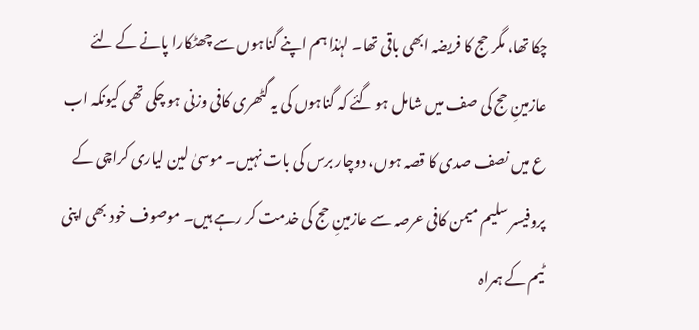چکا تھا، مگر حج کا فریضہ ابھی باقی تھا۔ لہٰذا ہم اپنے گناہوں سے چھٹکارا پانے کے لئے عازمینِ حج کی صف میں شامل ہو گئے کہ گناہوں کی یہ گٹھری کافی وزنی ہو چکی تھی کیونکہ اب ع میں نصف صدی کا قصہ ہوں، دوچار برس کی بات نہیں۔ موسیٰ لین لیاری کراچی کے پروفیسر سلیم میمن کافی عرصہ سے عازمینِ حج کی خدمت کر رہے ہیں۔ موصوف خود بھی اپنی ٹیم کے ہمراہ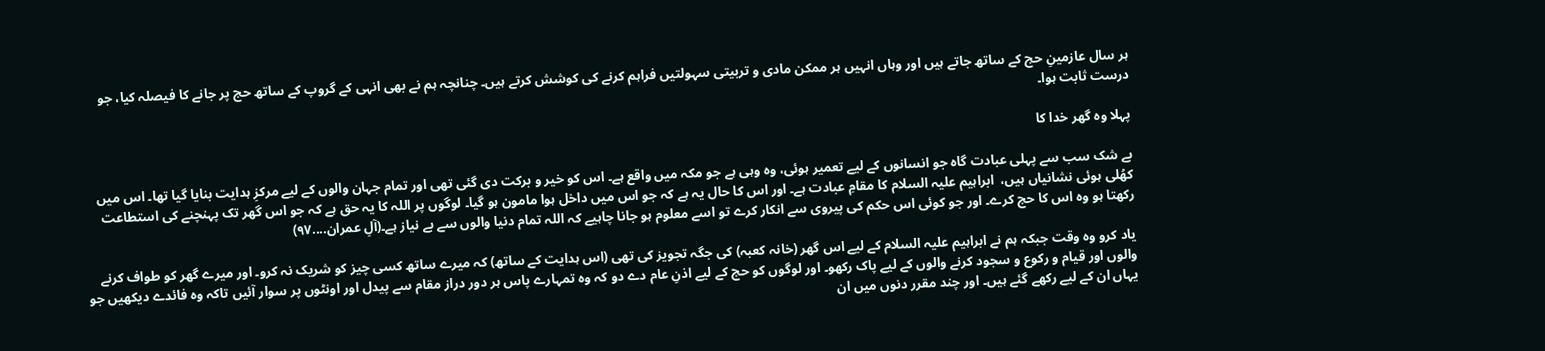ہر سال عازمینِ حج کے ساتھ جاتے ہیں اور وہاں انہیں ہر ممکن مادی و تربیتی سہولتیں فراہم کرنے کی کوشش کرتے ہیں۔ چنانچہ ہم نے بھی انہی کے گروپ کے ساتھ حج پر جانے کا فیصلہ کیا، جو درست ثابت ہوا۔

پہلا وہ گھر خدا کا

بے شک سب سے پہلی عبادت گاہ جو انسانوں کے لیے تعمیر ہوئی، وہ وہی ہے جو مکہ میں واقع ہے۔ اس کو خیر و برکت دی گئی تھی اور تمام جہان والوں کے لیے مرکزِ ہدایت بنایا گیا تھا۔ اس میں کھُلی ہوئی نشانیاں ہیں،  ابراہیم علیہ السلام کا مقامِ عبادت ہے۔ اور اس کا حال یہ ہے کہ جو اس میں داخل ہوا مامون ہو گیا۔ لوگوں پر اللہ کا یہ حق ہے کہ جو اس گھر تک پہنچنے کی استطاعت رکھتا ہو وہ اس کا حج کرے۔ اور جو کوئی اس حکم کی پیروی سے انکار کرے تو اسے معلوم ہو جانا چاہیے کہ اللہ تمام دنیا والوں سے بے نیاز ہے۔(آلِ عمران....۹۷)

یاد کرو وہ وقت جبکہ ہم نے ابراہیم علیہ السلام کے لیے اس گھر (خانہ کعبہ) کی جگہ تجویز کی تھی (اس ہدایت کے ساتھ) کہ میرے ساتھ کسی چیز کو شریک نہ کرو۔ اور میرے گھر کو طواف کرنے والوں اور قیام و رکوع و سجود کرنے والوں کے لیے پاک رکھو۔ اور لوگوں کو حج کے لیے اذنِ عام دے دو کہ وہ تمہارے پاس ہر دور دراز مقام سے پیدل اور اونٹوں پر سوار آئیں تاکہ وہ فائدے دیکھیں جو یہاں ان کے لیے رکھے گئے ہیں۔ اور چند مقرر دنوں میں ان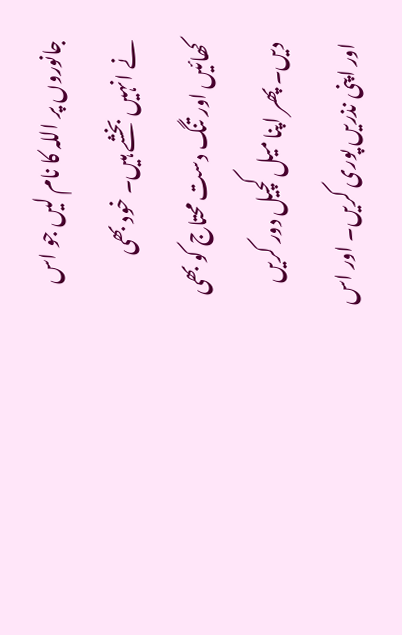جانوروں پر اللہ کا نام لیں جو اس نے انہیں بخشے ہیں۔ خود بھی کھائیں اور تنگ دست محتاج کو بھی دیں۔ پھر اپنا میل کچیل دور کریں اور اپنی نذریں پوری کریں۔ اور اس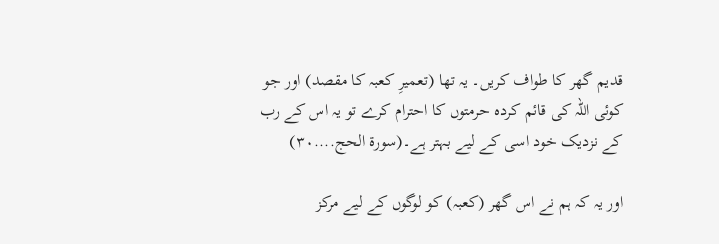قدیم گھر کا طواف کریں۔ یہ تھا (تعمیرِ کعبہ کا مقصد) اور جو کوئی اللہ کی قائم کردہ حرمتوں کا احترام کرے تو یہ اس کے رب کے نزدیک خود اسی کے لیے بہتر ہے۔(سورة الحج....۳۰)

اور یہ کہ ہم نے اس گھر (کعبہ) کو لوگوں کے لیے مرکز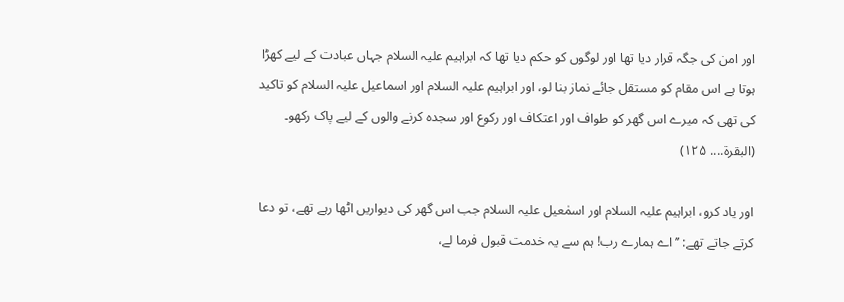اور امن کی جگہ قرار دیا تھا اور لوگوں کو حکم دیا تھا کہ ابراہیم علیہ السلام جہاں عبادت کے لیے کھڑا ہوتا ہے اس مقام کو مستقل جائے نماز بنا لو، اور ابراہیم علیہ السلام اور اسماعیل علیہ السلام کو تاکید کی تھی کہ میرے اس گھر کو طواف اور اعتکاف اور رکوع اور سجدہ کرنے والوں کے لیے پاک رکھو۔ (البقرة.... ۱۲۵)

اور یاد کرو، ابراہیم علیہ السلام اور اسمٰعیل علیہ السلام جب اس گھر کی دیواریں اٹھا رہے تھے، تو دعا کرتے جاتے تھے: ’’اے ہمارے رب! ہم سے یہ خدمت قبول فرما لے،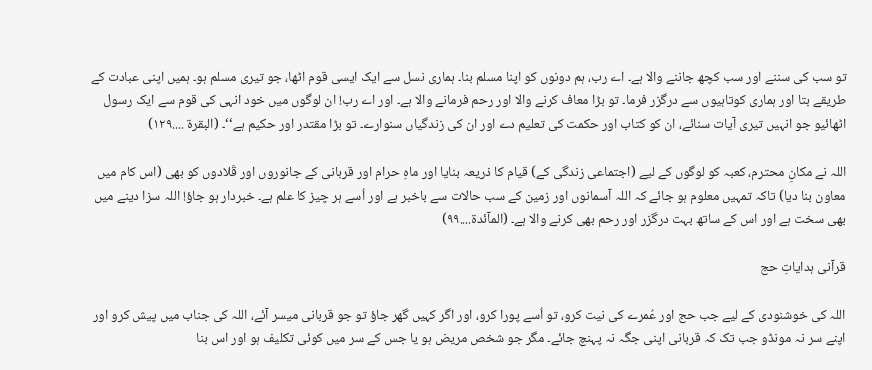تو سب کی سننے اور سب کچھ جاننے والا ہے۔ اے رب، ہم دونوں کو اپنا مسلم بنا۔ ہماری نسل سے ایک ایسی قوم اٹھا، جو تیری مسلم ہو۔ ہمیں اپنی عبادت کے طریقے بتا اور ہماری کوتاہیوں سے درگزر فرما۔ تو بڑا معاف کرنے والا اور رحم فرمانے والا ہے۔ اور اے رب! ان لوگوں میں خود انہی کی قوم سے ایک رسول اٹھائیو جو انہیں تیری آیات سنائے، ان کو کتاب اور حکمت کی تعلیم دے اور ان کی زندگیاں سنوارے۔ تو بڑا مقتدر اور حکیم ہے‘‘۔ (البقرة ....۱۲۹)

اللہ نے مکانِ محترم، کعبہ کو لوگوں کے لیے (اجتماعی زندگی کے) قیام کا ذریعہ بنایا اور ماہِ حرام اور قربانی کے جانوروں اور قَلادوں کو بھی (اس کام میں معاون بنا دیا) تاکہ تمہیں معلوم ہو جائے کہ اللہ آسمانوں اور زمین کے سب حالات سے باخبر ہے اور اُسے ہر چیز کا علم ہے۔ خبردار ہو جاؤ! اللہ سزا دینے میں بھی سخت ہے اور اس کے ساتھ بہت درگزر اور رحم بھی کرنے والا ہے۔ (المآئدة....۹۹)

قرآنی ہدایاتِ حج

اللہ کی خوشنودی کے لیے جب حج اور عُمرے کی نیت کرو، تو اُسے پورا کرو، اور اگر کہیں گھر جاؤ تو جو قربانی میسر آئے، اللہ کی جناب میں پیش کرو اور اپنے سر نہ مونڈو جب تک کہ قربانی اپنی جگہ نہ پہنچ جائے۔ مگر جو شخص مریض ہو یا جس کے سر میں کوئی تکلیف ہو اور اس بنا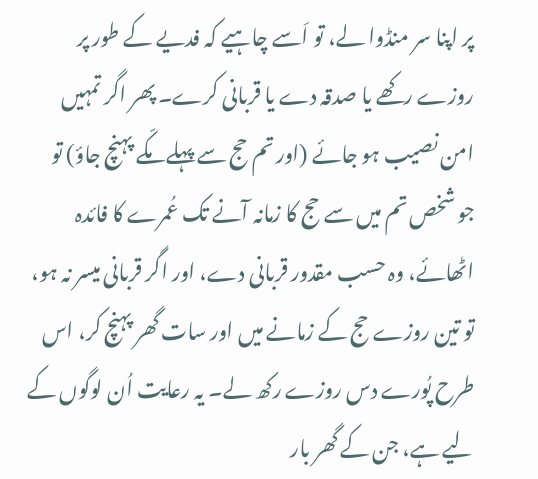پر اپنا سر منڈوا لے، تو اَسے چاہیے کہ فدیے کے طور پر روزے رکھے یا صدقہ دے یا قربانی کرے۔ پھر اگر تمہیں امن نصیب ہو جائے (اور تم حج سے پہلے مکّے پہنچ جاؤ) تو جو شخص تم میں سے حج کا زمانہ آنے تک عُمرے کا فائدہ اٹھائے، وہ حسب مقدور قربانی دے، اور اگر قربانی میسر نہ ہو، تو تین روزے حج کے زمانے میں اور سات گھر پہنچ کر، اس طرح پُورے دس روزے رکھ لے۔ یہ رعایت اُن لوگوں کے لیے ہے، جن کے گھر بار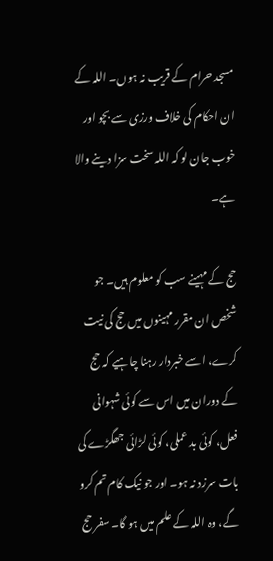مسجد حرام کے قریب نہ ہوں۔ اللہ کے ان احکام کی خلاف ورزی سے بچو اور خوب جان لو کہ اللہ سخت سزا دینے والا ہے۔

حج کے مہینے سب کو معلوم ہیں۔ جو شخص ان مقرر مہینوں میں حج کی نیت کرے، اسے خبردار رہنا چاہیے کہ حج کے دوران میں اس سے کوئی شہوانی فعل، کوئی بد عملی، کوئی لڑائی جھگڑے کی بات سرزد نہ ہو۔ اور جو نیک کام تم کرو گے، وہ اللہ کے علم میں ہو گا۔ سفر حج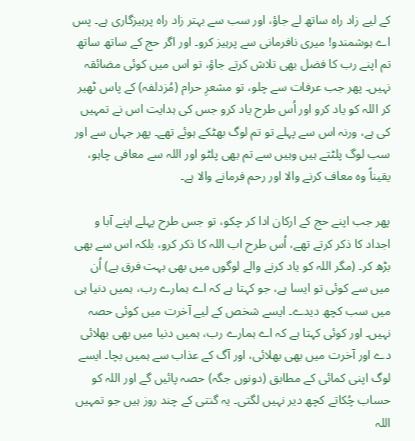کے لیے زاد راہ ساتھ لے جاؤ، اور سب سے بہتر زاد راہ پرہیزگاری ہے۔ پس اے ہوشمندو! میری نافرمانی سے پرہیز کرو۔ اور اگر حج کے ساتھ ساتھ تم اپنے رب کا فضل بھی تلاش کرتے جاؤ، تو اس میں کوئی مضائقہ نہیں۔ پھر جب عرفات سے چلو، تو مشعرِ حرام (مُزدلفہ) کے پاس ٹھیر کر اللہ کو یاد کرو اور اُس طرح یاد کرو جس کی ہدایت اس نے تمہیں کی ہے، ورنہ اس سے پہلے تو تم لوگ بھٹکے ہوئے تھے۔ پھر جہاں سے اور سب لوگ پلٹتے ہیں وہیں سے تم بھی پلٹو اور اللہ سے معافی چاہو، یقیناً وہ معاف کرنے والا اور رحم فرمانے والا ہے۔

پھر جب اپنے حج کے ارکان ادا کر چکو، تو جس طرح پہلے اپنے آبا و اجداد کا ذکر کرتے تھے، اُس طرح اب اللہ کا ذکر کرو، بلکہ اس سے بھی بڑھ کر۔ (مگر اللہ کو یاد کرنے والے لوگوں میں بھی بہت فرق ہے) اُن میں سے کوئی تو ایسا ہے، جو کہتا ہے کہ اے ہمارے رب، ہمیں دنیا ہی میں سب کچھ دیدے۔ ایسے شخص کے لیے آخرت میں کوئی حصہ نہیں۔ اور کوئی کہتا ہے کہ اے ہمارے رب، ہمیں دنیا میں بھی بھلائی دے اور آخرت میں بھی بھلائی، اور آگ کے عذاب سے ہمیں بچا۔ ایسے لوگ اپنی کمائی کے مطابق (دونوں جگہ) حصہ پائیں گے اور اللہ کو حساب چُکاتے کچھ دیر نہیں لگتی۔ یہ گنتی کے چند روز ہیں جو تمہیں اللہ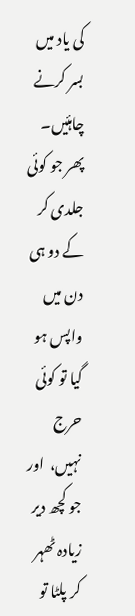کی یاد میں بسر کرنے چاہئیں۔ پھر جو کوئی جلدی کر کے دو ہی دن میں واپس ہو گیا تو کوئی حرج نہیں،  اور جو کچھ دیر زیادہ ٹھہر کر پلٹا تو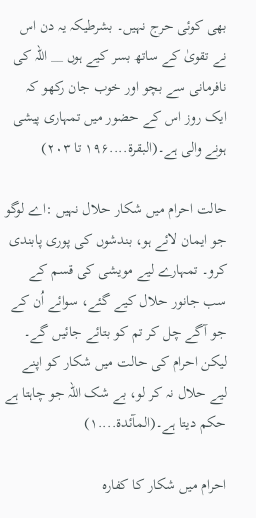بھی کوئی حرج نہیں۔ بشرطیکہ یہ دن اس نے تقویٰ کے ساتھ بسر کیے ہوں __ اللہ کی نافرمانی سے بچو اور خوب جان رکھو کہ ایک روز اس کے حضور میں تمہاری پیشی ہونے والی ہے۔(البقرة....۱۹۶ تا ۲۰۳)

حالت احرام میں شکار حلال نہیں :اے لوگو جو ایمان لائے ہو، بندشوں کی پوری پابندی کرو۔ تمہارے لیے مویشی کی قسم کے سب جانور حلال کیے گئے، سوائے اُن کے جو آگے چل کر تم کو بتائے جائیں گے۔ لیکن احرام کی حالت میں شکار کو اپنے لیے حلال نہ کر لو، بے شک اللہ جو چاہتا ہے حکم دیتا ہے۔(المآئدة....۱)

احرام میں شکار کا کفارہ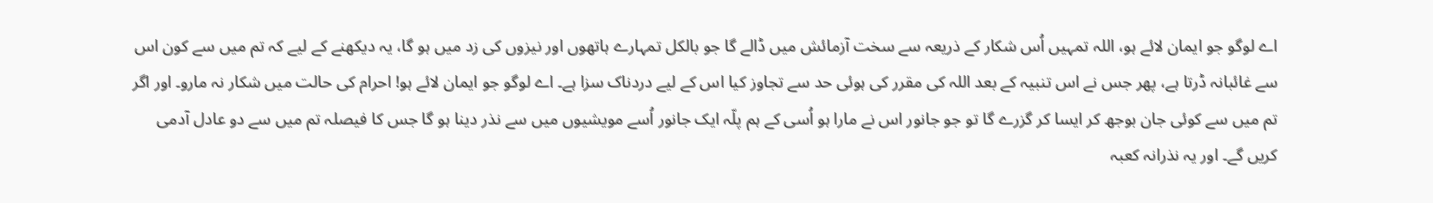اے لوگو جو ایمان لائے ہو، اللہ تمہیں اُس شکار کے ذریعہ سے سخت آزمائش میں ڈالے گا جو بالکل تمہارے ہاتھوں اور نیزوں کی زد میں ہو گا، یہ دیکھنے کے لیے کہ تم میں سے کون اس سے غائبانہ ڈرتا ہے، پھر جس نے اس تنبیہ کے بعد اللہ کی مقرر کی ہوئی حد سے تجاوز کیا اس کے لیے دردناک سزا ہے۔ اے لوگو جو ایمان لائے ہو! احرام کی حالت میں شکار نہ مارو۔ اور اگر تم میں سے کوئی جان بوجھ کر ایسا کر گزرے گا تو جو جانور اس نے مارا ہو اُسی کے ہم پلّہ ایک جانور اُسے مویشیوں میں سے نذر دینا ہو گا جس کا فیصلہ تم میں سے دو عادل آدمی کریں گے۔ اور یہ نذرانہ کعبہ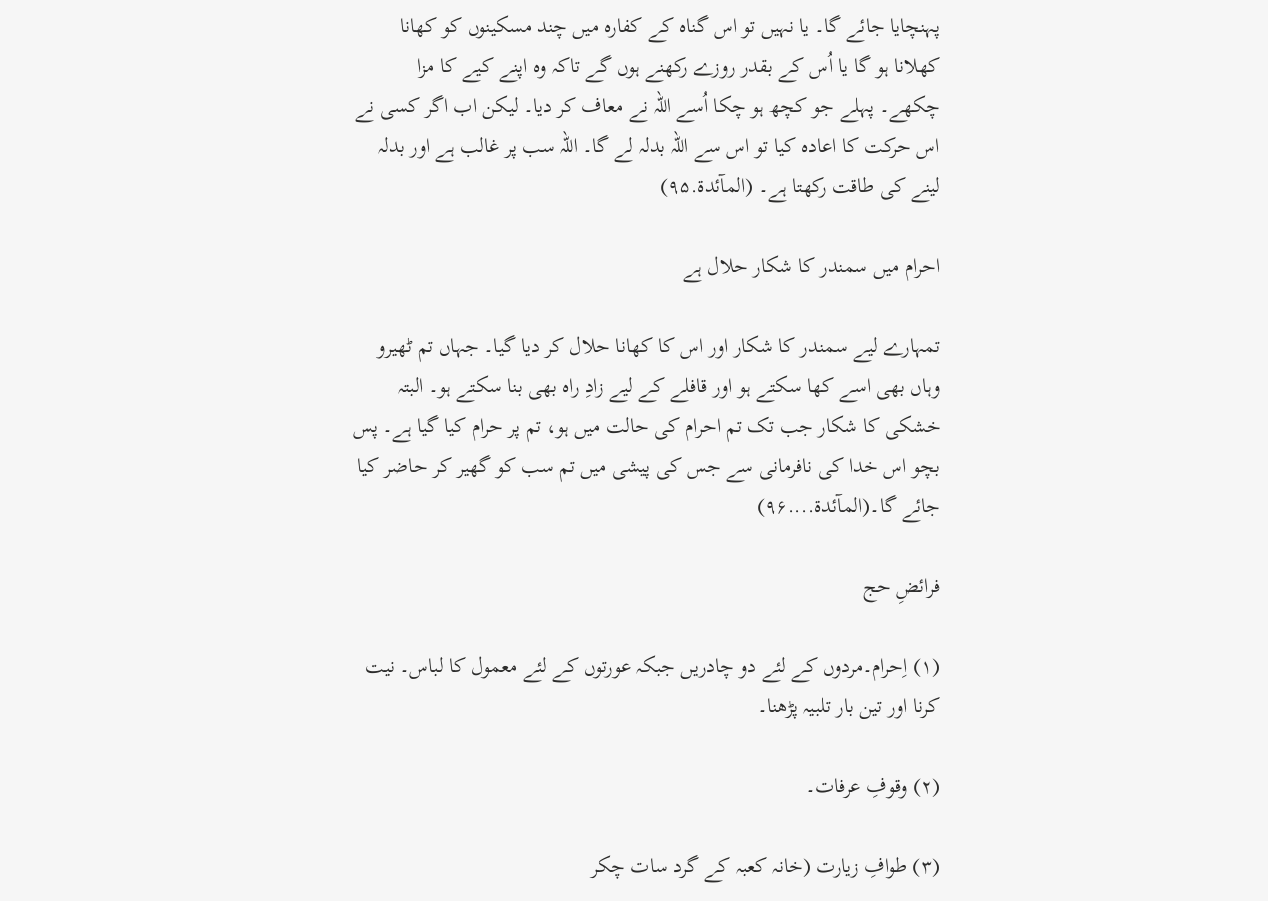پہنچایا جائے گا۔ یا نہیں تو اس گناہ کے کفارہ میں چند مسکینوں کو کھانا کھلانا ہو گا یا اُس کے بقدر روزے رکھنے ہوں گے تاکہ وہ اپنے کیے کا مزا چکھے۔ پہلے جو کچھ ہو چکا اُسے اللہ نے معاف کر دیا۔ لیکن اب اگر کسی نے اس حرکت کا اعادہ کیا تو اس سے اللہ بدلہ لے گا۔ اللہ سب پر غالب ہے اور بدلہ لینے کی طاقت رکھتا ہے۔ (المآئدة.۹۵)

احرام میں سمندر کا شکار حلال ہے

تمہارے لیے سمندر کا شکار اور اس کا کھانا حلال کر دیا گیا۔ جہاں تم ٹھیرو وہاں بھی اسے کھا سکتے ہو اور قافلے کے لیے زادِ راہ بھی بنا سکتے ہو۔ البتہ خشکی کا شکار جب تک تم احرام کی حالت میں ہو، تم پر حرام کیا گیا ہے۔ پس بچو اس خدا کی نافرمانی سے جس کی پیشی میں تم سب کو گھیر کر حاضر کیا جائے گا۔(المآئدة....۹۶)

فرائضِ حج

(۱) اِحرام۔مردوں کے لئے دو چادریں جبکہ عورتوں کے لئے معمول کا لباس۔ نیت کرنا اور تین بار تلبیہ پڑھنا۔

(۲) وقوفِ عرفات۔

(۳) طوافِ زیارت (خانہ کعبہ کے گرد سات چکر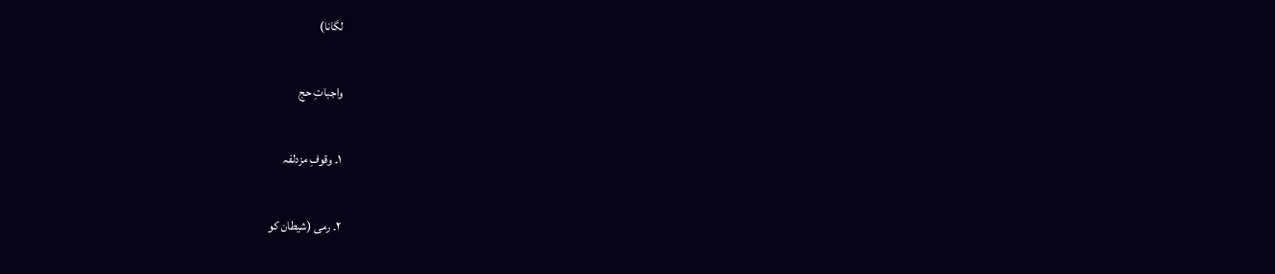لگانا)

واجباتِ حج

۱۔ وقوفِ مزدلفہ

۲۔ رمی (شیطان کو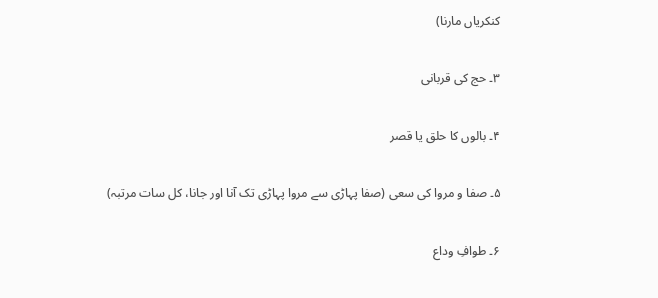کنکریاں مارنا)

۳۔ حج کی قربانی

۴۔ بالوں کا حلق یا قصر

۵۔ صفا و مروا کی سعی (صفا پہاڑی سے مروا پہاڑی تک آنا اور جانا، کل سات مرتبہ)

۶۔ طوافِ وداع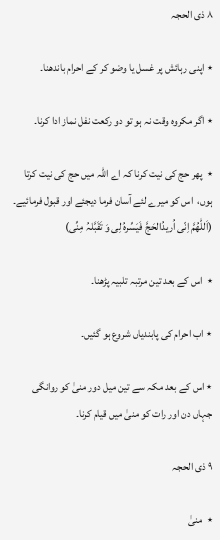۸ ذی الحجہ

٭ اپنی رہائش پر غسل یا وضو کر کے احرام باندھنا۔

٭ اگر مکروہ وقت نہ ہو تو دو رکعت نفل نماز ادا کرنا۔

٭  پھر حج کی نیت کرنا کہ اے اللہ میں حج کی نیت کرتا ہوں،  اس کو میرے لئے آسان فرما دیجئے اور قبول فرمائیے۔ (اَللّٰھُمَّ اِنّی اُریدُالحَجَّ فَیَسِّرہُ لِی وَ تَقَبَّلہُ مِنِّی)

٭  اس کے بعد تین مرتبہ تلبیہ پڑھنا۔

٭ اب احرام کی پابندیاں شروع ہو گئیں۔

٭ اس کے بعد مکہ سے تین میل دور منیٰ کو روانگی جہاں دن اور رات کو منیٰ میں قیام کرنا۔

۹ ذی الحجہ

٭  منیٰ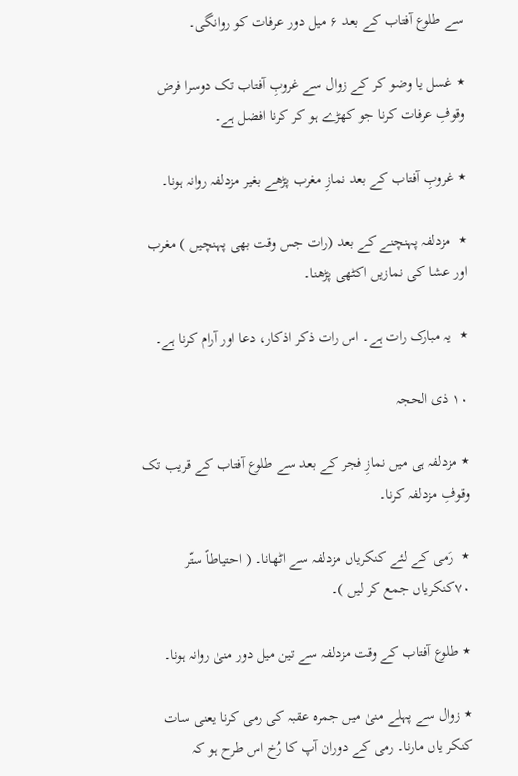سے طلوع آفتاب کے بعد ۶ میل دور عرفات کو روانگی۔

٭ غسل یا وضو کر کے زوال سے غروبِ آفتاب تک دوسرا فرض وقوفِ عرفات کرنا جو کھڑے ہو کر کرنا افضل ہے۔

٭ غروبِ آفتاب کے بعد نمازِ مغرب پڑھے بغیر مزدلفہ روانہ ہونا۔

٭  مزدلفہ پہنچنے کے بعد (رات جس وقت بھی پہنچیں ) مغرب اور عشا کی نمازیں اکٹھی پڑھنا۔

٭  یہ مبارک رات ہے۔ اس رات ذکر اذکار، دعا اور آرام کرنا ہے۔

۱۰ ذی الحجہ

٭ مزدلفہ ہی میں نمازِ فجر کے بعد سے طلوع آفتاب کے قریب تک وقوفِ مزدلفہ کرنا۔

٭  رَمی کے لئے کنکریاں مزدلفہ سے اٹھانا۔ ( احتیاطاً ستّر ۷۰کنکریاں جمع کر لیں )۔

٭ طلوع آفتاب کے وقت مزدلفہ سے تین میل دور منیٰ روانہ ہونا۔

٭ زوال سے پہلے منیٰ میں جمرہ عقبہ کی رمی کرنا یعنی سات کنکر یاں مارنا۔ رمی کے دوران آپ کا رُخ اس طرح ہو کہ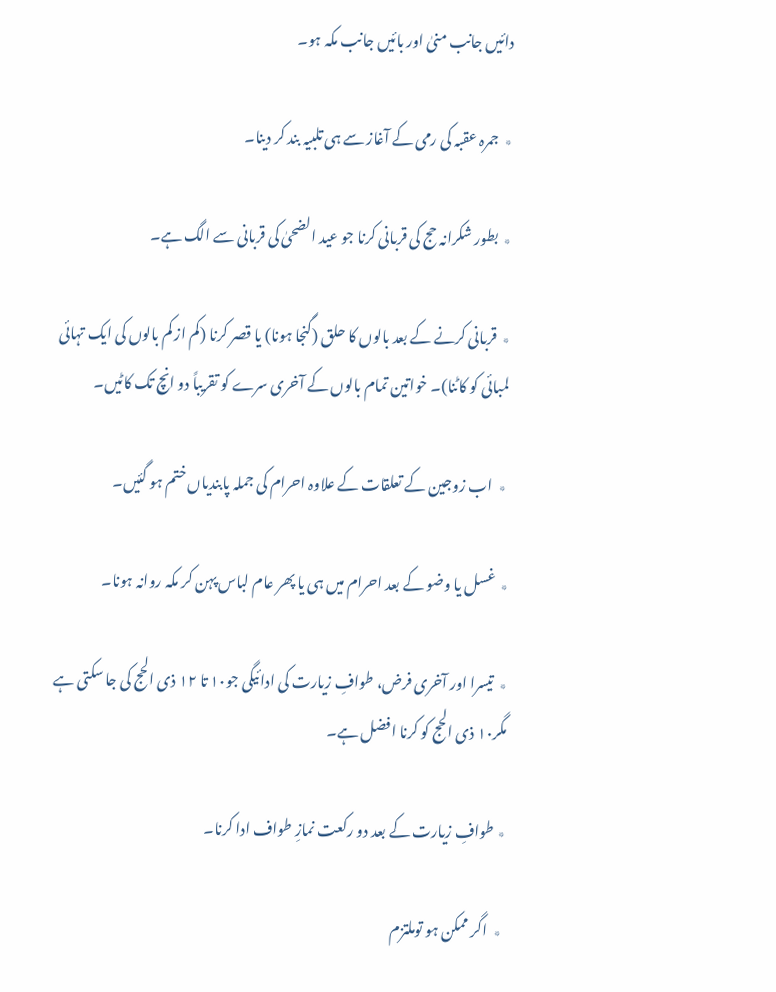دائیں جانب منیٰ اور بائیں جانب مکہ ہو۔

٭  جمرہ عقبہ کی رمی کے آغاز سے ہی تلبیہ بند کر دینا۔

٭  بطور شکرانہ حج کی قربانی کرنا جو عید الضحیٰ کی قربانی سے الگ ہے۔

٭  قربانی کرنے کے بعد بالوں کا حلق (گنجا ہونا) یا قصر کرنا (کم از کم بالوں کی ایک تہائی لمبائی کو کاٹنا)۔ خواتین تمام بالوں کے آخری سرے کو تقریباً دو انچ تک کاٹیں۔

 ٭  اب زوجین کے تعلقات کے علاوہ احرام کی جملہ پابندیاں ختم ہو گئیں۔

٭  غسل یا وضو کے بعد احرام میں ہی یا پھر عام لباس پہن کر مکہ روانہ ہونا۔

٭  تیسرا اور آخری فرض، طوافِ زیارت کی ادائیگی جو۱۰ تا ۱۲ ذی الحج کی جا سکتی ہے مگر۱۰ ذی الحج کو کرنا افضل ہے۔

٭ طوافِ زیارت کے بعد دو رکعت نمازِ طواف ادا کرنا۔

 ٭  اگر ممکن ہو توملتزم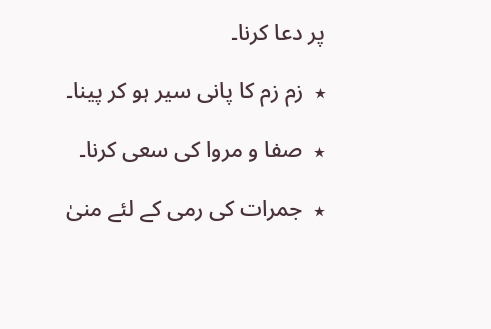پر دعا کرنا۔

٭  زم زم کا پانی سیر ہو کر پینا۔

٭  صفا و مروا کی سعی کرنا۔

٭  جمرات کی رمی کے لئے منیٰ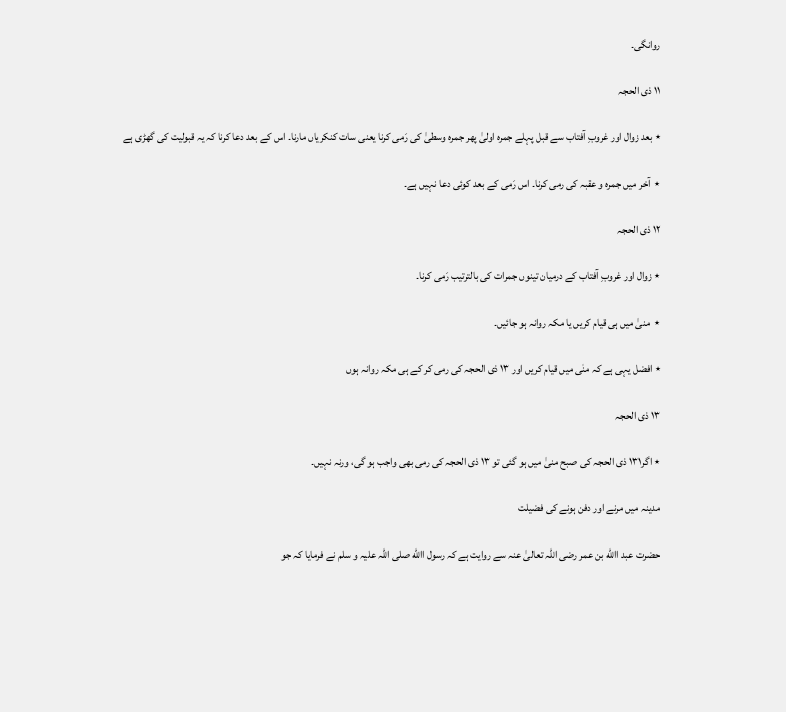روانگی۔

۱۱ ذی الحجہ

٭ بعد زوال اور غروبِ آفتاب سے قبل پہلے جمرہ اولیٰ پھر جمرہ وسطیٰ کی رَمی کرنا یعنی سات کنکریاں مارنا۔ اس کے بعد دعا کرنا کہ یہ قبولیت کی گھڑی ہے

٭  آخر میں جمرہ و عقبہ کی رمی کرنا۔ اس رَمی کے بعد کوئی دعا نہیں ہے۔

۱۲ ذی الحجہ

٭ زوال اور غروبِ آفتاب کے درمیان تینوں جمرات کی بالترتیب رَمی کرنا۔

٭  منیٰ میں ہی قیام کریں یا مکہ روانہ ہو جائیں۔

٭ افضل یہی ہے کہ منٰی میں قیام کریں اور ۱۳ ذی الحجہ کی رمی کر کے ہی مکہ روانہ ہوں

۱۳ ذی الحجہ

٭ اگر۱۳۱ ذی الحجہ کی صبح منیٰ میں ہو گئی تو ۱۳ ذی الحجہ کی رمی بھی واجب ہو گی، ورنہ نہیں۔

مدینہ میں مرنے اور دفن ہونے کی فضیلت

حضرت عبد االله بن عمر رضی اللہ تعالیٰ عنہ سے روایت ہے کہ رسول االله صلی اللہ علیہ و سلم نے فرمایا کہ جو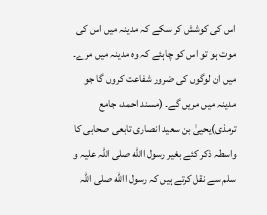اس کی کوشش کر سکے کہ مدینہ میں اس کی موت ہو تو اس کو چاہئے کہ وہ مدینہ میں مرے۔ میں ان لوگوں کی ضرور شفاعت کروں گا جو مدینہ میں مریں گے۔ (مسند احمد، جامع ترمذی)یحییٰ بن سعید انصاری تابعی صحابی کا واسطہ ذکر کئے بغیر رسول االله صلی اللہ علیہ و سلم سے نقل کرتے ہیں کہ رسول االله صلی اللہ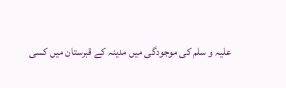علیہ و سلم کی موجودگی میں مدینہ کے قبرستان میں کسی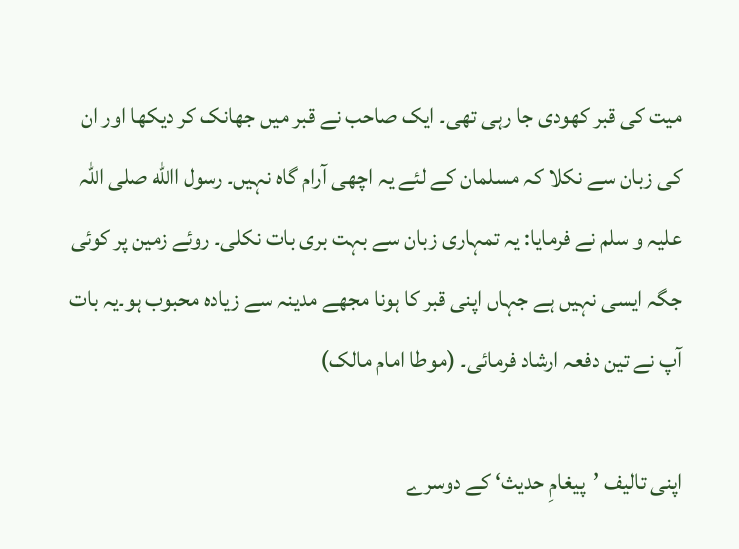میت کی قبر کھودی جا رہی تھی۔ ایک صاحب نے قبر میں جھانک کر دیکھا اور ان کی زبان سے نکلا کہ مسلمان کے لئے یہ اچھی آرام گاہ نہیں۔ رسول االله صلی اللہ علیہ و سلم نے فرمایا: یہ تمہاری زبان سے بہت بری بات نکلی۔ روئے زمین پر کوئی جگہ ایسی نہیں ہے جہاں اپنی قبر کا ہونا مجھے مدینہ سے زیادہ محبوب ہو۔یہ بات آپ نے تین دفعہ ارشاد فرمائی۔ (موطا امام مالک)

اپنی تالیف ’پیغامِ حدیث‘ کے دوسرے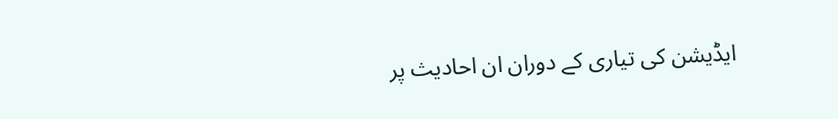ایڈیشن کی تیاری کے دوران ان احادیث پر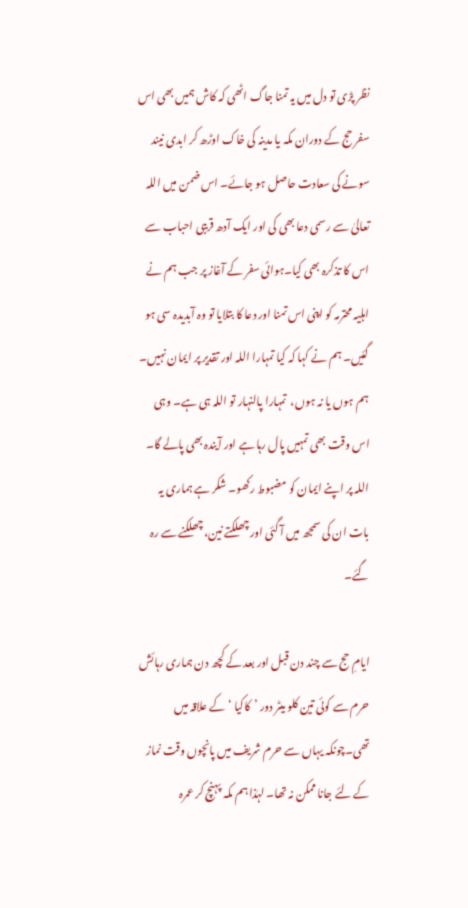نظر پڑی تو دل میں یہ تمنا جاگ اٹھی کہ کاش ہمیں بھی اس سفر حج کے دوران مکہ یا مدینہ کی خاک اوڑھ کر ابدی نیند سونے کی سعادت حاصل ہو جائے۔ اس ضمن میں اللہ تعالیٰ سے رسمی دعا بھی کی اور ایک آدھ قریبی احباب سے اس کا تذکرہ بھی کیا۔ہوائی سفر کے آغاز پر جب ہم نے اہلیہ محترمہ کو اپنی اس تمنا اور دعا کا بتلایا تو وہ آبدیدہ سی ہو گئیں۔ ہم نے کہا کہ کیا تمہارا اللہ اور تقدیر پر ایمان نہیں۔ ہم ہوں یا نہ ہوں،  تمہارا پالنہار تو اللہ ہی ہے۔ وہی اس وقت بھی تمہیں پال رہا ہے اور آیندہ بھی پالے گا۔ اللہ پر اپنے ایمان کو مضبوط رکھو۔ شکر ہے ہماری یہ بات ان کی سمجھ میں آ گئی اور چھلکتے نین، چھلکنے سے رہ گئے۔

ایامِ حج سے چند دن قبل اور بعد کے کچھ دن ہماری رہائش حرم سے کوئی تین کلو میٹر دور ’کاکیا ‘ کے علاقہ میں تھی۔چونکہ یہاں سے حرم شریف میں پانچوں وقت نماز کے لئے جانا ممکن نہ تھا۔ لہٰذا ہم مکہ پہنچ کر عمرہ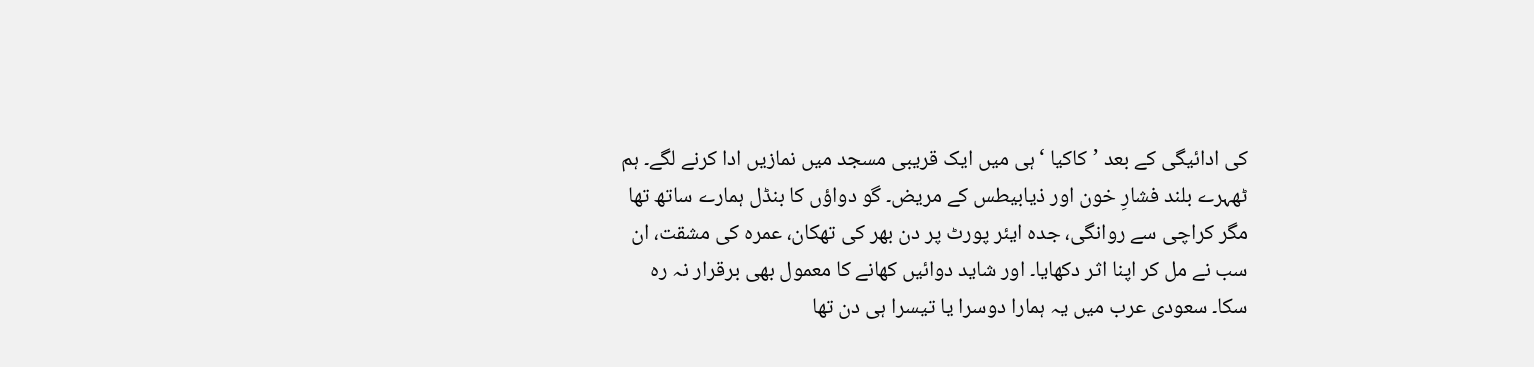کی ادائیگی کے بعد ’کاکیا ‘ہی میں ایک قریبی مسجد میں نمازیں ادا کرنے لگے۔ ہم ٹھہرے بلند فشارِ خون اور ذیابیطس کے مریض۔ گو دواؤں کا بنڈل ہمارے ساتھ تھا مگر کراچی سے روانگی، جدہ ایئر پورٹ پر دن بھر کی تھکان، عمرہ کی مشقت، ان سب نے مل کر اپنا اثر دکھایا۔ اور شاید دوائیں کھانے کا معمول بھی برقرار نہ رہ سکا۔ سعودی عرب میں یہ ہمارا دوسرا یا تیسرا ہی دن تھا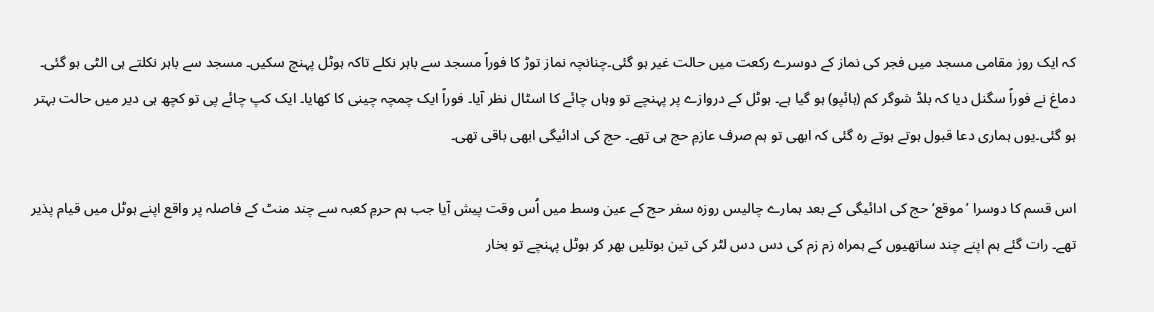کہ ایک روز مقامی مسجد میں فجر کی نماز کے دوسرے رکعت میں حالت غیر ہو گئی۔چنانچہ نماز توڑ کا فوراً مسجد سے باہر نکلے تاکہ ہوٹل پہنچ سکیں۔ مسجد سے باہر نکلتے ہی الٹی ہو گئی۔ دماغ نے فوراً سگنل دیا کہ بلڈ شوگر کم (ہائپو) ہو گیا ہے۔ ہوٹل کے دروازے پر پہنچے تو وہاں چائے کا اسٹال نظر آیا۔ فوراً ایک چمچہ چینی کا کھایا۔ ایک کپ چائے پی تو کچھ ہی دیر میں حالت بہتر ہو گئی۔یوں ہماری دعا قبول ہوتے ہوتے رہ گئی کہ ابھی تو ہم صرف عازمِ حج ہی تھے۔ حج کی ادائیگی ابھی باقی تھی۔

اس قسم کا دوسرا ’موقع‘ حج کی ادائیگی کے بعد ہمارے چالیس روزہ سفر حج کے عین وسط میں اُس وقت پیش آیا جب ہم حرمِ کعبہ سے چند منٹ کے فاصلہ پر واقع اپنے ہوٹل میں قیام پذیر تھے۔ رات گئے ہم اپنے چند ساتھیوں کے ہمراہ زم زم کی دس دس لٹر کی تین بوتلیں بھر کر ہوٹل پہنچے تو بخار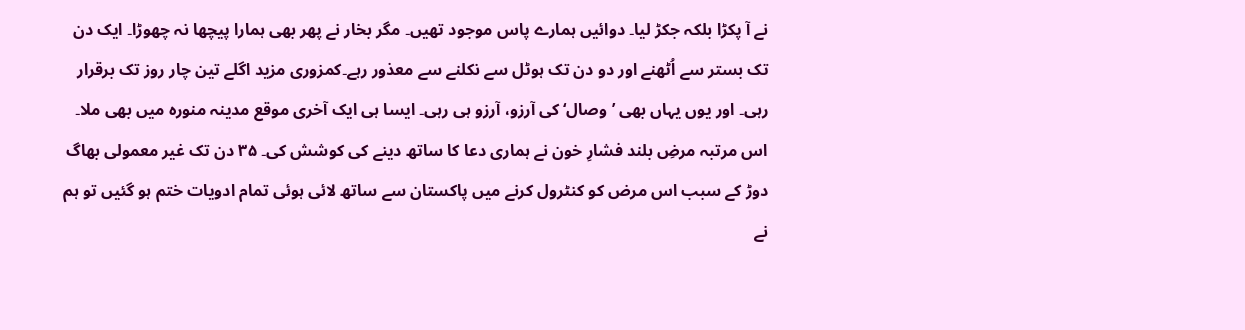نے آ پکڑا بلکہ جکڑ لیا۔ دوائیں ہمارے پاس موجود تھیں۔ مگر بخار نے پھر بھی ہمارا پیچھا نہ چھوڑا۔ ایک دن تک بستر سے اُٹھنے اور دو دن تک ہوٹل سے نکلنے سے معذور رہے۔کمزوری مزید اگلے تین چار روز تک برقرار رہی۔ اور یوں یہاں بھی ’وصال‘ کی آرزو، آرزو ہی رہی۔ ایسا ہی ایک آخری موقع مدینہ منورہ میں بھی ملا۔ اس مرتبہ مرضِ بلند فشارِ خون نے ہماری دعا کا ساتھ دینے کی کوشش کی۔ ۳۵ دن تک غیر معمولی بھاگ دوڑ کے سبب اس مرض کو کنٹرول کرنے میں پاکستان سے ساتھ لائی ہوئی تمام ادویات ختم ہو گئیں تو ہم نے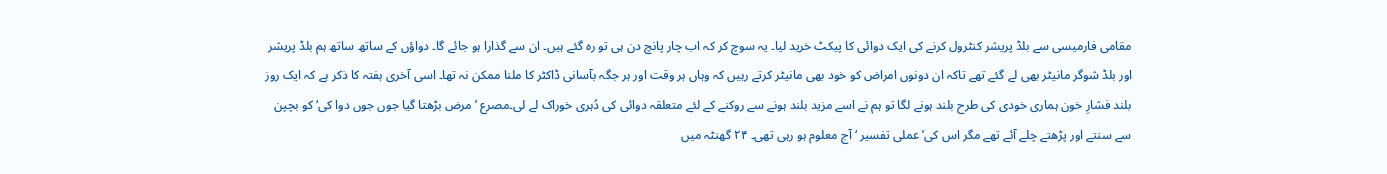مقامی فارمیسی سے بلڈ پریشر کنٹرول کرنے کی ایک دوائی کا پیکٹ خرید لیا۔ یہ سوچ کر کہ اب چار پانچ دن ہی تو رہ گئے ہیں۔ ان سے گذارا ہو جائے گا۔ دواؤں کے ساتھ ساتھ ہم بلڈ پریشر اور بلڈ شوگر مانیٹر بھی لے گئے تھے تاکہ ان دونوں امراض کو خود بھی مانیٹر کرتے رہیں کہ وہاں ہر وقت اور ہر جگہ بآسانی ڈاکٹر کا ملنا ممکن نہ تھا۔ اسی آخری ہفتہ کا ذکر ہے کہ ایک روز بلند فشارِ خون ہماری خودی کی طرح بلند ہونے لگا تو ہم نے اسے مزید بلند ہونے سے روکنے کے لئے متعلقہ دوائی کی دُہری خوراک لے لی۔مصرع ’مرض بڑھتا گیا جوں جوں دوا کی‘ کو بچپن سے سنتے اور پڑھتے چلے آئے تھے مگر اس کی’ عملی تفسیر ‘ آج معلوم ہو رہی تھی۔ ۲۴ گھنٹہ میں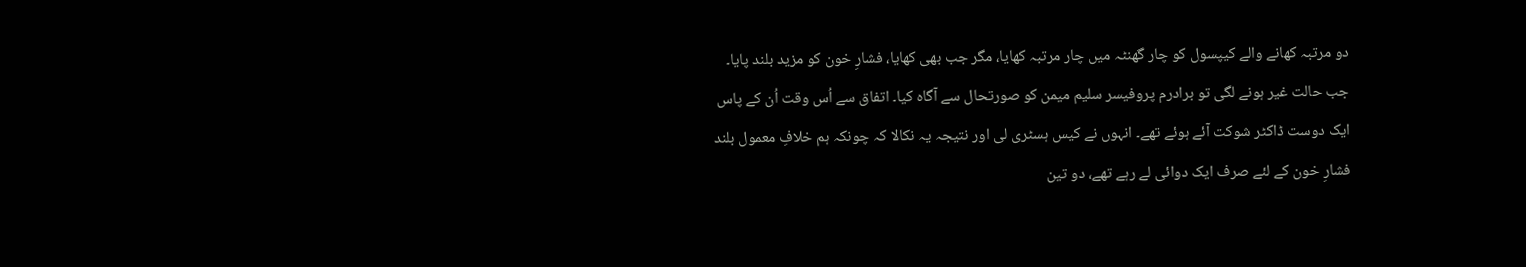دو مرتبہ کھانے والے کیپسول کو چار گھنٹہ میں چار مرتبہ کھایا، مگر جب بھی کھایا، فشارِ خون کو مزید بلند پایا۔ جب حالت غیر ہونے لگی تو برادرم پروفیسر سلیم میمن کو صورتحال سے آگاہ کیا۔ اتفاق سے اُس وقت اُن کے پاس ایک دوست ڈاکٹر شوکت آئے ہوئے تھے۔ انہوں نے کیس ہسٹری لی اور نتیجہ یہ نکالا کہ چونکہ ہم خلافِ معمول بلند فشارِ خون کے لئے صرف ایک دوائی لے رہے تھے، دو تین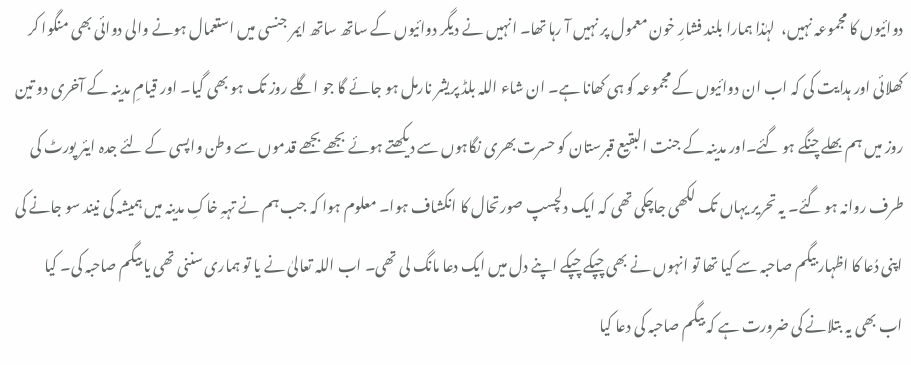دوائیوں کا مجموعہ نہیں،  لہٰذا ہمارا بلند فشارِ خون معمول پر نہیں آ رہا تھا۔ انہیں نے دیگر دوائیوں کے ساتھ ساتھ ایمر جنسی میں استعمال ہونے والی دوائی بھی منگوا کر کھلائی اور ہدایت کی کہ اب ان دوائیوں کے مجموعہ کو ہی کھانا ہے۔ ان شاء اللہ بلڈ پریشر نارمل ہو جائے گا جو اگلے روز تک ہو بھی گیا۔ اور قیامِ مدینہ کے آخری دو تین روز میں ہم بھلے چنگے ہو گئے۔اور مدینہ کے جنت البقیع قبرستان کو حسرت بھری نگاہوں سے دیکھتے ہوئے بجھے بجھے قدموں سے وطن واپسی کے لئے جدہ ایئر پورٹ کی طرف روانہ ہو گئے۔ یہ تحریر یہاں تک لکھی جاچکی تھی کہ ایک دلچسپ صورتحال کا انکشاف ہوا۔ معلوم ہوا کہ جب ہم نے تہہِ خاکِ مدینہ میں ہمیشہ کی نیند سو جانے کی اپنی دُعا کا اظہار بیگم صاحبہ سے کیا تھا تو انہوں نے بھی چپکے چپکے اپنے دل میں ایک دعا مانگ لی تھی۔ اب اللہ تعالیٰ نے یا تو ہماری سننی تھی یا بیگم صاحبہ کی۔ کیا اب بھی یہ بتلانے کی ضرورت ہے کہ بیگم صاحبہ کی دعا کیا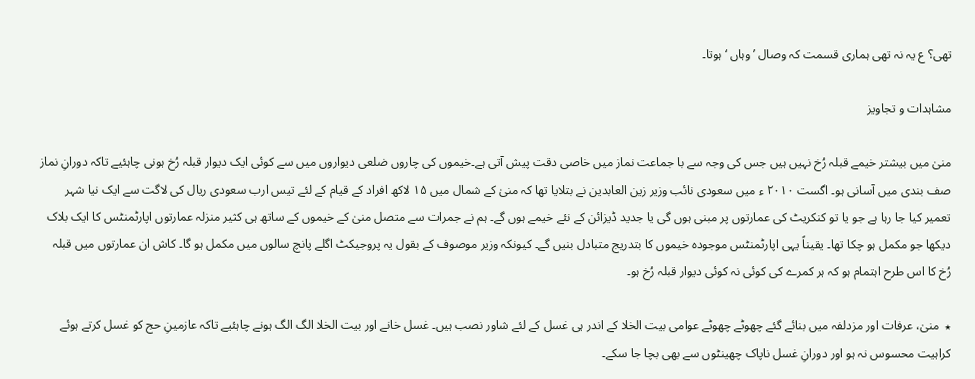تھی؟ ع یہ نہ تھی ہماری قسمت کہ وصال ’وہاں ‘ہوتا۔

مشاہدات و تجاویز

منیٰ میں بیشتر خیمے قبلہ رُخ نہیں ہیں جس کی وجہ سے با جماعت نماز میں خاصی دقت پیش آتی ہے۔خیموں کی چاروں ضلعی دیواروں میں سے کوئی ایک دیوار قبلہ رُخ ہونی چاہئیے تاکہ دورانِ نماز صف بندی میں آسانی ہو۔ اگست ۲۰۱۰ ء میں سعودی نائب وزیر زین العابدین نے بتلایا تھا کہ منیٰ کے شمال میں ۱۵ لاکھ افراد کے قیام کے لئے تیس ارب سعودی ریال کی لاگت سے ایک نیا شہر تعمیر کیا جا رہا ہے جو یا تو کنکریٹ کی عمارتوں پر مبنی ہوں گی یا جدید ڈیزائن کے نئے خیمے ہوں گے۔ ہم نے جمرات سے متصل منیٰ کے خیموں کے ساتھ ہی کثیر منزلہ عمارتوں اپارٹمنٹس کا ایک بلاک دیکھا جو مکمل ہو چکا تھا۔ یقیناً یہی اپارٹمنٹس موجودہ خیموں کا بتدریج متبادل بنیں گے۔ کیونکہ وزیر موصوف کے بقول یہ پروجیکٹ اگلے پانچ سالوں میں مکمل ہو گا۔ کاش ان عمارتوں میں قبلہ رُخ کا اس طرح اہتمام ہو کہ ہر کمرے کی کوئی نہ کوئی دیوار قبلہ رُخ ہو۔

٭  منیٰ، عرفات اور مزدلفہ میں بنائے گئے چھوٹے چھوٹے عوامی بیت الخلا کے اندر ہی غسل کے لئے شاور نصب ہیں۔ غسل خانے اور بیت الخلا الگ الگ ہونے چاہئیے تاکہ عازمینِ حج کو غسل کرتے ہوئے کراہیت محسوس نہ ہو اور دورانِ غسل ناپاک چھینٹوں سے بھی بچا جا سکے۔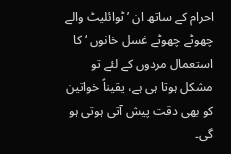احرام کے ساتھ ان ’ ٹوائلیٹ والے چھوٹے چھوٹے غسل خانوں ‘ کا استعمال مردوں کے لئے تو مشکل ہوتا ہی ہے، یقیناً خواتین کو بھی دقت پیش آتی ہوتی ہو گی۔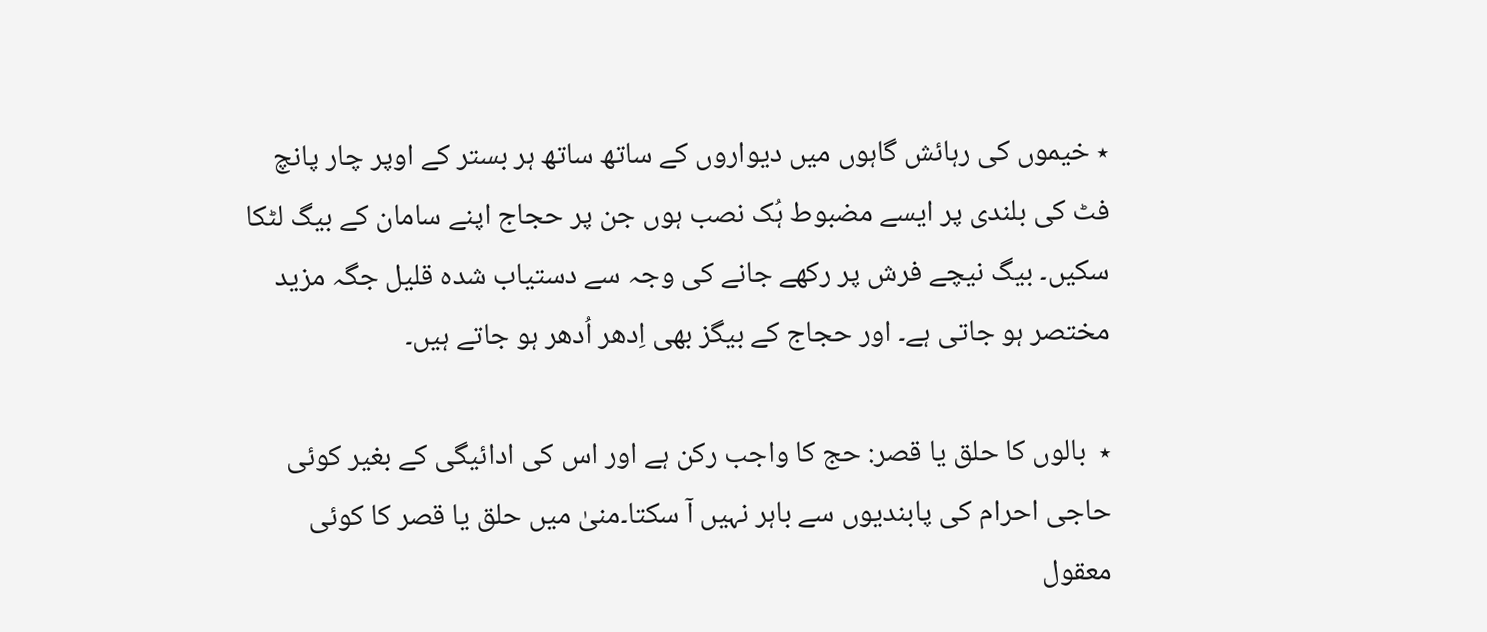٭ خیموں کی رہائش گاہوں میں دیواروں کے ساتھ ساتھ ہر بستر کے اوپر چار پانچ فٹ کی بلندی پر ایسے مضبوط ہُک نصب ہوں جن پر حجاج اپنے سامان کے بیگ لٹکا سکیں۔ بیگ نیچے فرش پر رکھے جانے کی وجہ سے دستیاب شدہ قلیل جگہ مزید مختصر ہو جاتی ہے۔ اور حجاج کے بیگز بھی اِدھر اُدھر ہو جاتے ہیں۔

٭  بالوں کا حلق یا قصر: حج کا واجب رکن ہے اور اس کی ادائیگی کے بغیر کوئی حاجی احرام کی پابندیوں سے باہر نہیں آ سکتا۔منیٰ میں حلق یا قصر کا کوئی معقول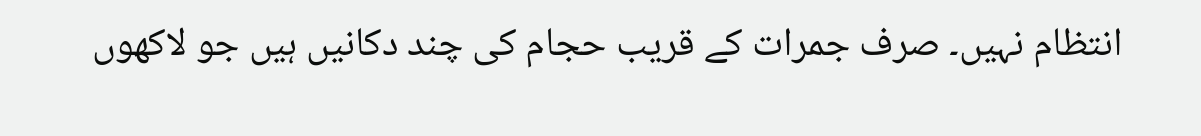انتظام نہیں۔ صرف جمرات کے قریب حجام کی چند دکانیں ہیں جو لاکھوں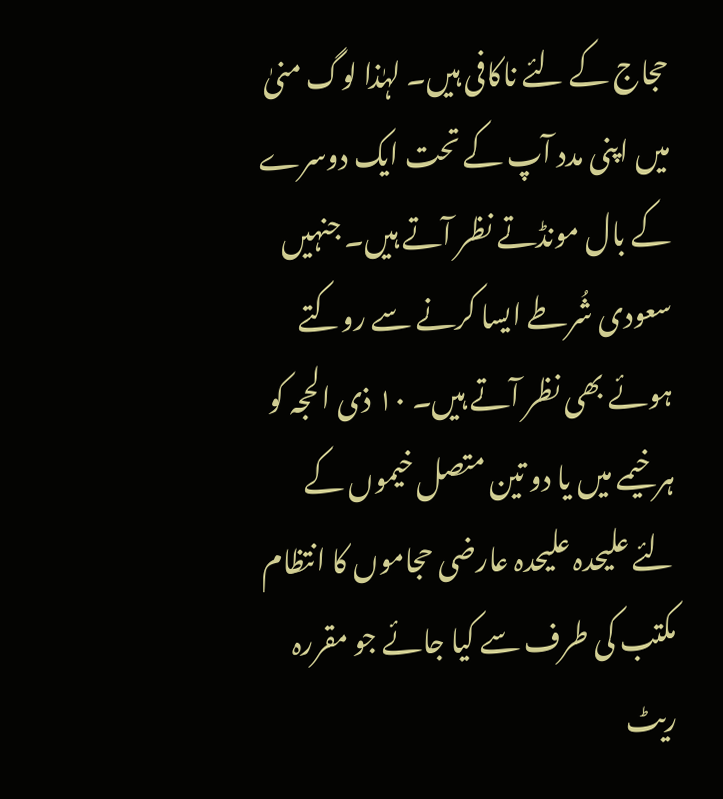حجاج کے لئے ناکافی ہیں۔ لہٰذا لوگ منیٰ میں اپنی مدد آپ کے تحت ایک دوسرے کے بال مونڈتے نظر آتے ہیں۔ جنہیں سعودی شُرطے ایسا کرنے سے روکتے ہوئے بھی نظر آتے ہیں۔ ۱۰ ذی الحجہ کو ہر خیمے میں یا دو تین متصل خیموں کے لئے علیحدہ علیحدہ عارضی حجاموں کا انتظام مکتب کی طرف سے کیا جائے جو مقررہ ریٹ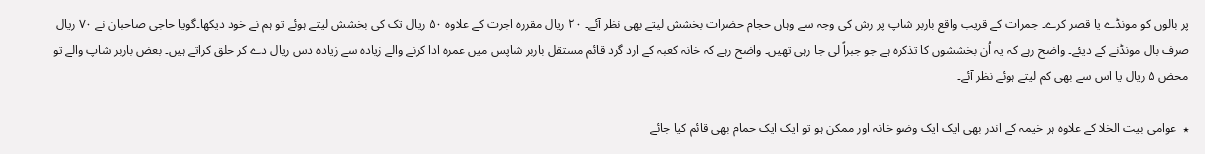پر بالوں کو مونڈے یا قصر کرے۔ جمرات کے قریب واقع باربر شاپ پر رش کی وجہ سے وہاں حجام حضرات بخشش لیتے بھی نظر آئے۔ ۲۰ ریال مقررہ اجرت کے علاوہ ۵۰ ریال تک کی بخشش لیتے ہوئے تو ہم نے خود دیکھا۔گویا حاجی صاحبان نے ۷۰ ریال صرف بال مونڈنے کے دیئے۔ واضح رہے کہ یہ اُن بخششوں کا تذکرہ ہے جو جبراً لی جا رہی تھیں۔ واضح رہے کہ خانہ کعبہ کے ارد گرد قائم مستقل باربر شاپس میں عمرہ ادا کرنے والے زیادہ سے زیادہ دس ریال دے کر حلق کراتے ہیں۔ بعض باربر شاپ والے تو محض ۵ ریال یا اس سے بھی کم لیتے ہوئے نظر آئے۔

٭  عوامی بیت الخلا کے علاوہ ہر خیمہ کے اندر بھی ایک ایک وضو خانہ اور ممکن ہو تو ایک ایک حمام بھی قائم کیا جائے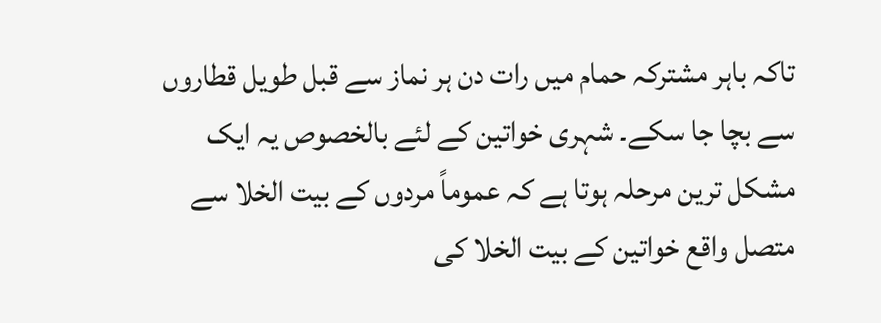تاکہ باہر مشترکہ حمام میں رات دن ہر نماز سے قبل طویل قطاروں سے بچا جا سکے۔ شہری خواتین کے لئے بالخصوص یہ ایک مشکل ترین مرحلہ ہوتا ہے کہ عموماً مردوں کے بیت الخلا سے متصل واقع خواتین کے بیت الخلا کی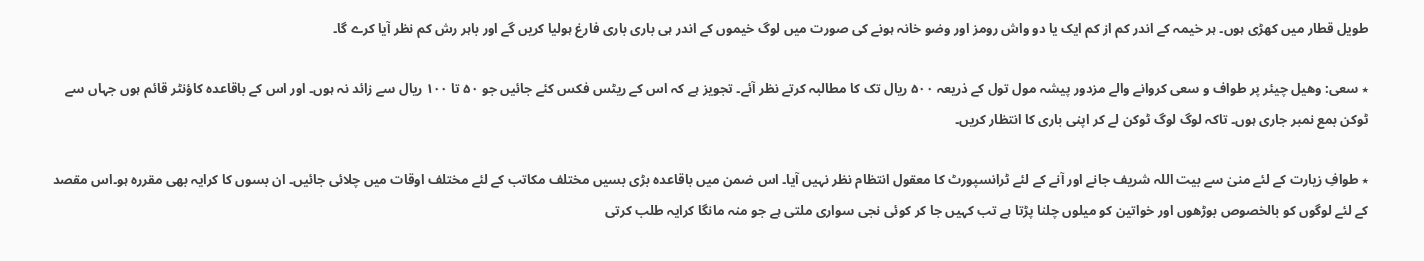طویل قطار میں کھڑی ہوں۔ ہر خیمہ کے اندر کم از کم ایک یا دو واش رومز اور وضو خانہ ہونے کی صورت میں لوگ خیموں کے اندر ہی باری باری فارغ ہولیا کریں گے اور باہر رش کم نظر آیا کرے گا۔

٭ سعی: وھیل چیئر پر طواف و سعی کروانے والے مزدور پیشہ مول تول کے ذریعہ ۵۰۰ ریال تک کا مطالبہ کرتے نظر آئے۔ تجویز ہے کہ اس کے ریٹس فکس کئے جائیں جو ۵۰ تا ۱۰۰ ریال سے زائد نہ ہوں۔ اور اس کے باقاعدہ کاؤنٹر قائم ہوں جہاں سے ٹوکن بمع نمبر جاری ہوں۔ تاکہ لوگ لوگ ٹوکن لے کر اپنی باری کا انتظار کریں۔

٭ طوافِ زیارت کے لئے منیٰ سے بیت اللہ شریف جانے اور آنے کے لئے ٹرانسپورٹ کا معقول انتظام نظر نہیں آیا۔ اس ضمن میں باقاعدہ بڑی بسیں مختلف مکاتب کے لئے مختلف اوقات میں چلائی جائیں۔ ان بسوں کا کرایہ بھی مقررہ ہو۔اس مقصد کے لئے لوگوں کو بالخصوص بوڑھوں اور خواتین کو میلوں چلنا پڑتا ہے تب کہیں جا کر کوئی نجی سواری ملتی ہے جو منہ مانگا کرایہ طلب کرتی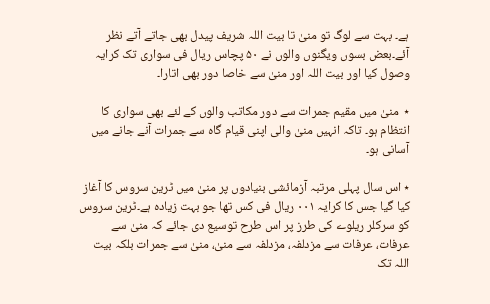ہے۔ بہت سے لوگ تو منیٰ تا بیت اللہ شریف پیدل بھی جاتے آتے نظر آئے۔بعض بسوں ویگنوں والوں نے ۵۰ پچاس ریال فی سواری تک کرایہ وصول کیا اور بیت اللہ اور منیٰ سے خاصا دور بھی اتارا۔

٭  منیٰ میں مقیم جمرات سے دور مکاتب والوں کے لئے بھی سواری کا انتظام ہو۔ تاکہ انہیں منیٰ والی اپنی قیام گاہ سے جمرات آنے جانے میں آسانی ہو۔

٭ اس سال پہلی مرتبہ آزمائشی بنیادوں پر منیٰ میں ٹرین سروس کا آغاز کیا گیا جس کا کرایہ ۰۰۱ ریال فی کس تھا جو بہت زیادہ ہے۔ٹرین سروس کو سرکلر ریلوے کی طرز پر اس طرح توسیع دی جائے کہ منیٰ سے عرفات، عرفات سے مزدلفہ، مزدلفہ سے منیٰ، منیٰ سے جمرات بلکہ بیت اللہ تک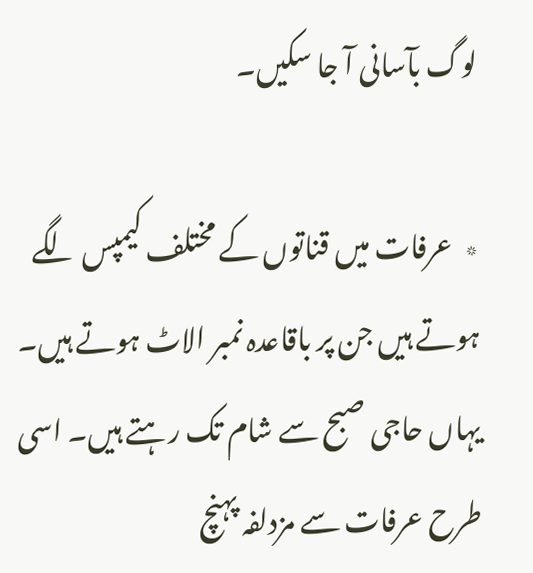لوگ بآسانی آ جا سکیں۔

٭  عرفات میں قناتوں کے مختلف کیمپس لگے ہوتے ہیں جن پر باقاعدہ نمبر الاٹ ہوتے ہیں۔ یہاں حاجی صبح سے شام تک رہتے ہیں۔ اسی طرح عرفات سے مزدلفہ پہنچ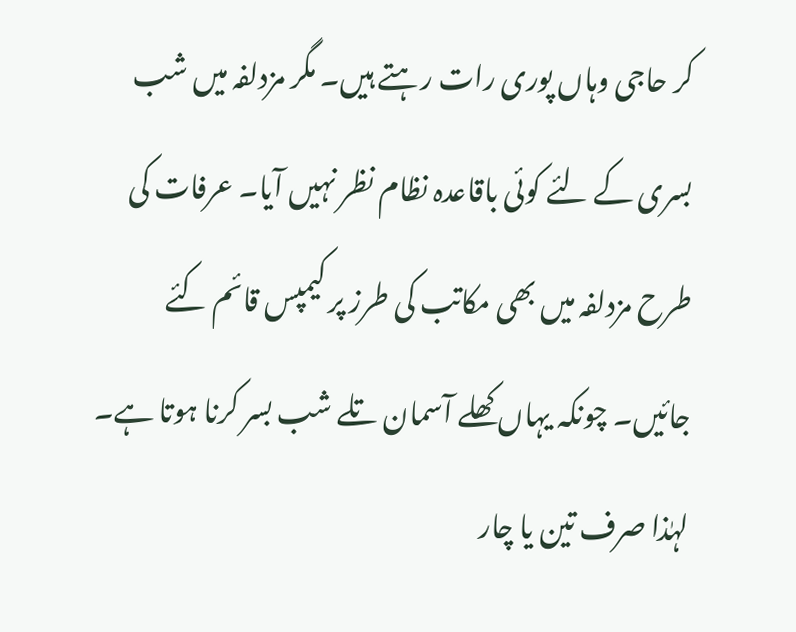کر حاجی وہاں پوری رات رہتے ہیں۔ مگر مزدلفہ میں شب بسری کے لئے کوئی باقاعدہ نظام نظر نہیں آیا۔ عرفات کی طرح مزدلفہ میں بھی مکاتب کی طرز پر کیمپس قائم کئے جائیں۔ چونکہ یہاں کھلے آسمان تلے شب بسر کرنا ہوتا ہے۔ لہٰذا صرف تین یا چار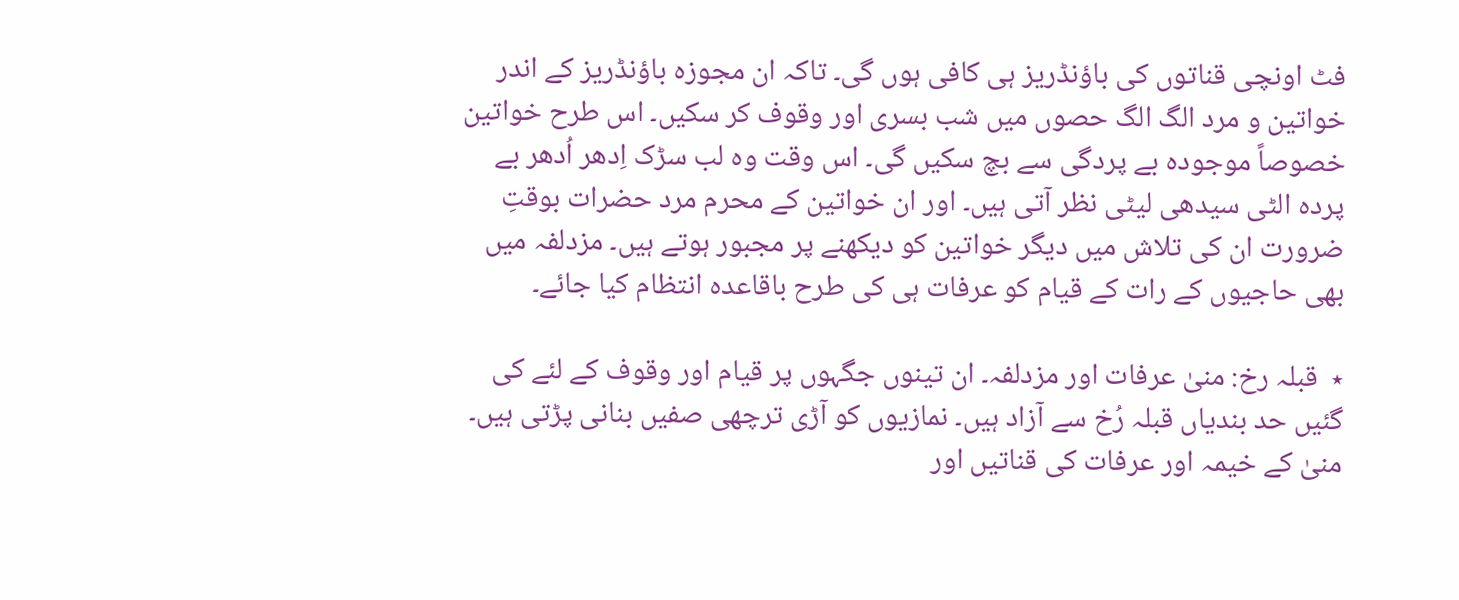فٹ اونچی قناتوں کی باؤنڈریز ہی کافی ہوں گی۔ تاکہ ان مجوزہ باؤنڈریز کے اندر خواتین و مرد الگ الگ حصوں میں شب بسری اور وقوف کر سکیں۔ اس طرح خواتین خصوصاً موجودہ بے پردگی سے بچ سکیں گی۔ اس وقت وہ لب سڑک اِدھر اُدھر بے پردہ الٹی سیدھی لیٹی نظر آتی ہیں۔ اور ان خواتین کے محرم مرد حضرات بوقتِ ضرورت ان کی تلاش میں دیگر خواتین کو دیکھنے پر مجبور ہوتے ہیں۔ مزدلفہ میں بھی حاجیوں کے رات کے قیام کو عرفات ہی کی طرح باقاعدہ انتظام کیا جائے۔

٭  قبلہ رخ: منیٰ عرفات اور مزدلفہ۔ ان تینوں جگہوں پر قیام اور وقوف کے لئے کی گئیں حد بندیاں قبلہ رُخ سے آزاد ہیں۔ نمازیوں کو آڑی ترچھی صفیں بنانی پڑتی ہیں۔ منیٰ کے خیمہ اور عرفات کی قناتیں اور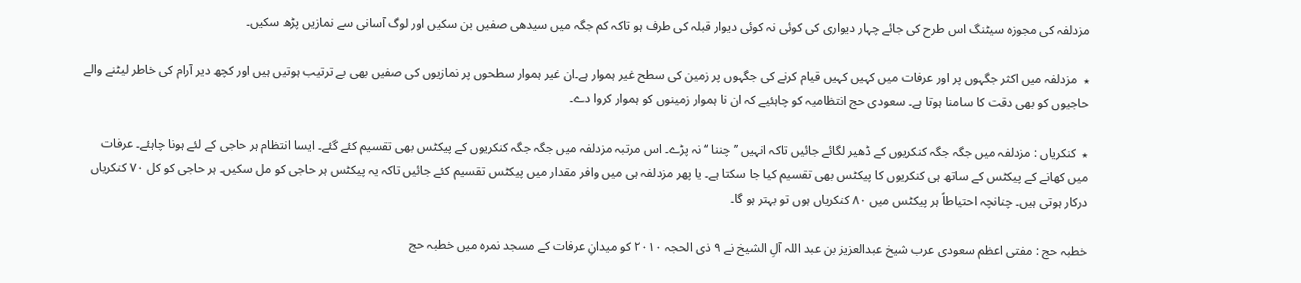مزدلفہ کی مجوزہ سیٹنگ اس طرح کی جائے چہار دیواری کی کوئی نہ کوئی دیوار قبلہ کی طرف ہو تاکہ کم جگہ میں سیدھی صفیں بن سکیں اور لوگ آسانی سے نمازیں پڑھ سکیں۔

٭  مزدلفہ میں اکثر جگہوں پر اور عرفات میں کہیں کہیں قیام کرنے کی جگہوں پر زمین کی سطح غیر ہموار ہے۔ان غیر ہموار سطحوں پر نمازیوں کی صفیں بھی بے ترتیب ہوتیں ہیں اور کچھ دیر آرام کی خاطر لیٹنے والے حاجیوں کو بھی دقت کا سامنا ہوتا ہے۔ سعودی حج انتظامیہ کو چاہئیے کہ ان نا ہموار زمینوں کو ہموار کروا دے۔

٭  کنکریاں : مزدلفہ میں جگہ جگہ کنکریوں کے ڈھیر لگائے جائیں تاکہ انہیں ’’چننا ‘‘نہ پڑے۔ اس مرتبہ مزدلفہ میں جگہ جگہ کنکریوں کے پیکٹس بھی تقسیم کئے گئے۔ ایسا انتظام ہر حاجی کے لئے ہونا چاہئے۔ عرفات میں کھانے کے پیکٹس کے ساتھ ہی کنکریوں کا پیکٹس بھی تقسیم کیا جا سکتا ہے۔ یا پھر مزدلفہ ہی میں وافر مقدار میں پیکٹس تقسیم کئے جائیں تاکہ یہ پیکٹس ہر حاجی کو مل سکیں۔ ہر حاجی کو کل ۷۰ کنکریاں درکار ہوتی ہیں۔ چنانچہ احتیاطاً ہر پیکٹس میں ۸۰ کنکریاں ہوں تو بہتر ہو گا۔

خطبہ حج : مفتی اعظم سعودی عرب شیخ عبدالعزیز بن عبد اللہ آلِ الشیخ نے ۹ ذی الحجہ ۲۰۱۰ کو میدانِ عرفات کے مسجد نمرہ میں خطبہ حج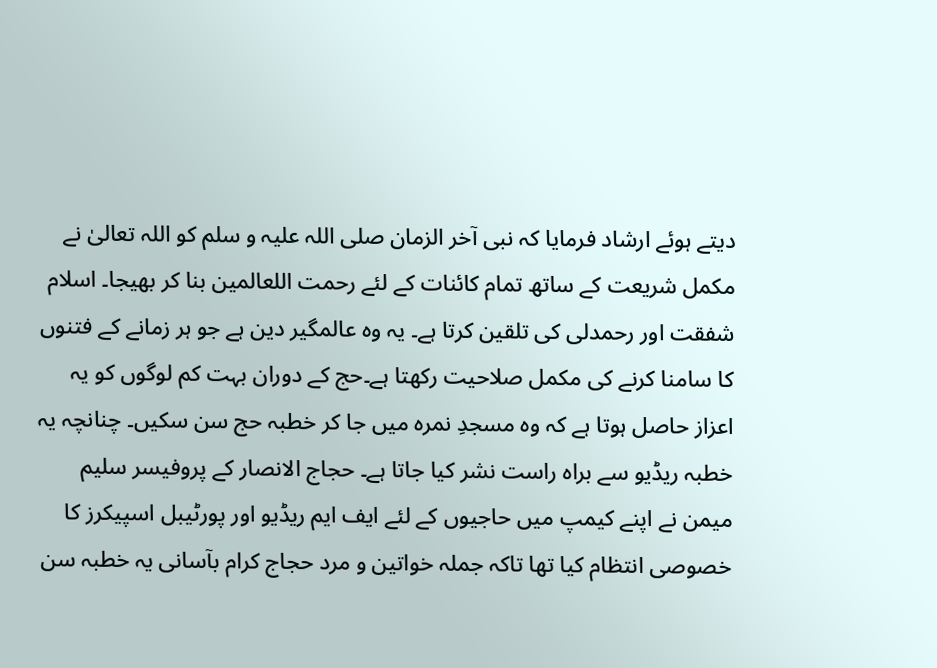دیتے ہوئے ارشاد فرمایا کہ نبی آخر الزمان صلی اللہ علیہ و سلم کو اللہ تعالیٰ نے مکمل شریعت کے ساتھ تمام کائنات کے لئے رحمت اللعالمین بنا کر بھیجا۔ اسلام شفقت اور رحمدلی کی تلقین کرتا ہے۔ یہ وہ عالمگیر دین ہے جو ہر زمانے کے فتنوں کا سامنا کرنے کی مکمل صلاحیت رکھتا ہے۔حج کے دوران بہت کم لوگوں کو یہ اعزاز حاصل ہوتا ہے کہ وہ مسجدِ نمرہ میں جا کر خطبہ حج سن سکیں۔ چنانچہ یہ خطبہ ریڈیو سے براہ راست نشر کیا جاتا ہے۔ حجاج الانصار کے پروفیسر سلیم میمن نے اپنے کیمپ میں حاجیوں کے لئے ایف ایم ریڈیو اور پورٹیبل اسپیکرز کا خصوصی انتظام کیا تھا تاکہ جملہ خواتین و مرد حجاج کرام بآسانی یہ خطبہ سن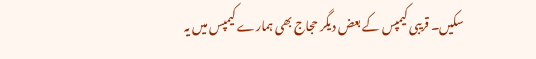سکیں۔ قریبی کیمپس کے بعض دیگر حجاج بھی ہمارے کیمپس میں یہ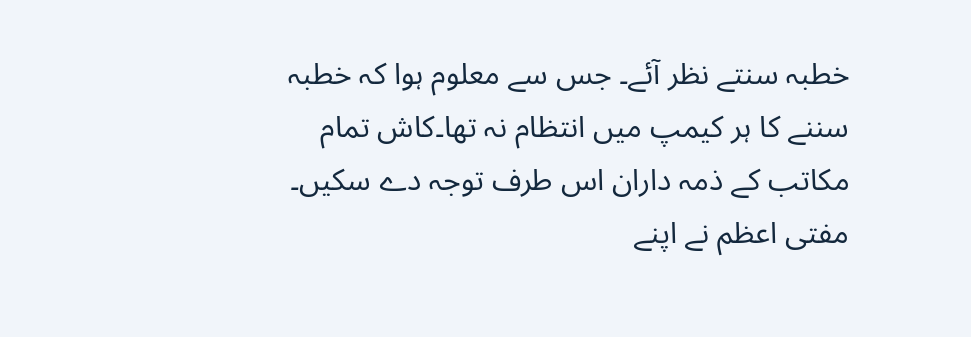خطبہ سنتے نظر آئے۔ جس سے معلوم ہوا کہ خطبہ سننے کا ہر کیمپ میں انتظام نہ تھا۔کاش تمام مکاتب کے ذمہ داران اس طرف توجہ دے سکیں۔ مفتی اعظم نے اپنے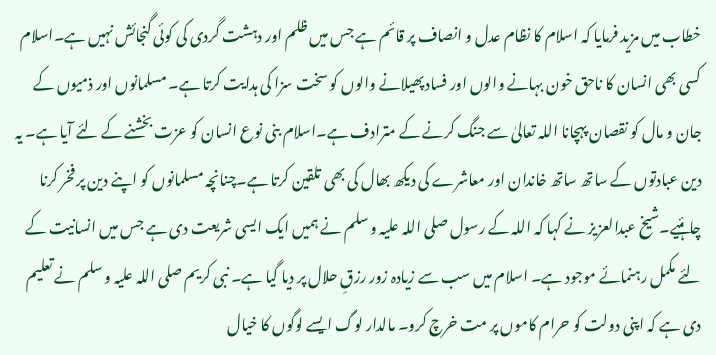خطاب میں مزید فرمایا کہ اسلام کا نظام عدل و انصاف پر قائم ہے جس میں ظلم اور دہشت گردی کی کوئی گنجائش نہیں ہے۔اسلام کسی بھی انسان کا ناحق خون بہانے والوں اور فساد پھیلانے والوں کو سخت سزا کی ہدایت کرتا ہے۔ مسلمانوں اور ذمیوں کے جان و مال کو نقصان پہچانا اللہ تعالیٰ سے جنگ کرنے کے مترادف ہے۔اسلام بنی نوع انسان کو عزت بخشنے کے لئے آیا ہے۔ یہ دین عبادتوں کے ساتھ ساتھ خاندان اور معاشرے کی دیکھ بھال کی بھی تلقین کرتا ہے۔چنانچہ مسلمانوں کو اپنے دین پر فخر کرنا چاہئیے۔شیخ عبدالعزیز نے کہا کہ اللہ کے رسول صلی اللہ علیہ و سلم نے ہمیں ایک ایسی شریعت دی ہے جس میں انسانیت کے لئے مکمل رہنمائے موجود ہے۔ اسلام میں سب سے زیادہ زور رزقِ حلال پر دیا گیا ہے۔ نبی کریم صلی اللہ علیہ و سلم نے تعلیم دی ہے کہ اپنی دولت کو حرام کاموں پر مت خرچ کرو۔ مالدار لوگ ایسے لوگوں کا خیال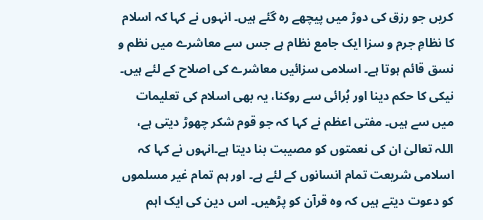کریں جو رزق کی دوڑ میں پیچھے رہ گئے ہیں۔ انہوں نے کہا کہ اسلام کا نظامِ جرم و سزا ایک جامع نظام ہے جس سے معاشرے میں نظم و نسق قائم ہوتا ہے۔ اسلامی سزائیں معاشرے کی اصلاح کے لئے ہیں۔ نیکی کا حکم دینا اور بُرائی سے روکنا، یہ بھی اسلام کی تعلیمات میں سے ہیں۔ مفتی اعظم نے کہا کہ جو قوم شکر چھوڑ دیتی ہے، اللہ تعالیٰ ان کی نعمتوں کو مصیبت بنا دیتا ہے۔انہوں نے کہا کہ اسلامی شریعت تمام انسانوں کے لئے ہے۔ اور ہم تمام غیر مسلموں کو دعوت دیتے ہیں کہ وہ قرآن کو پڑھیں۔ اس دین کی ایک اہم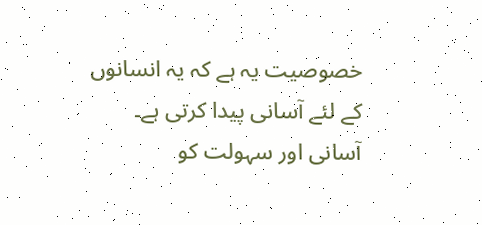خصوصیت یہ ہے کہ یہ انسانوں کے لئے آسانی پیدا کرتی ہے۔ آسانی اور سہولت کو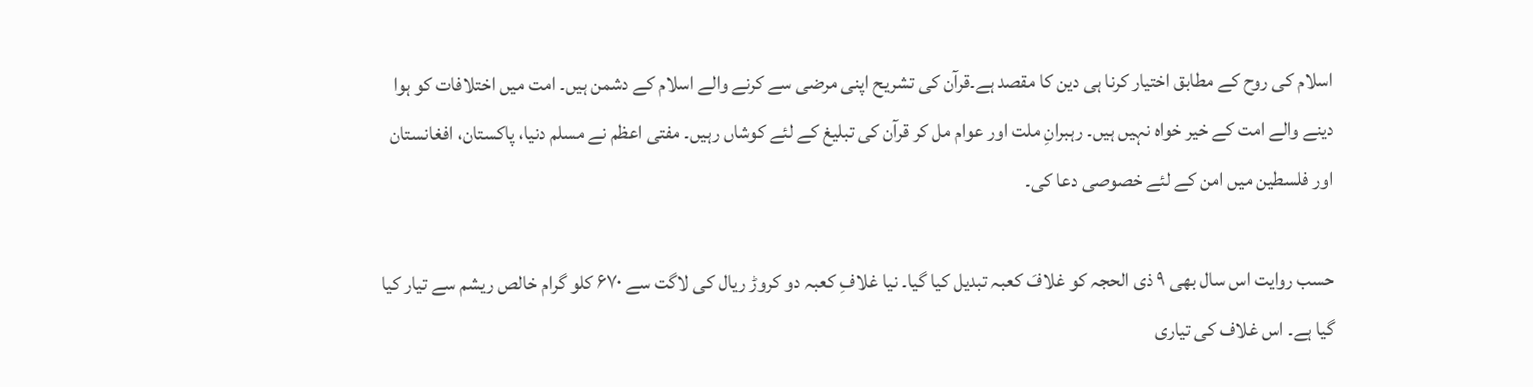اسلام کی روح کے مطابق اختیار کرنا ہی دین کا مقصد ہے۔قرآن کی تشریح اپنی مرضی سے کرنے والے اسلام کے دشمن ہیں۔ امت میں اختلافات کو ہوا دینے والے امت کے خیر خواہ نہیں ہیں۔ رہبرانِ ملت اور عوام مل کر قرآن کی تبلیغ کے لئے کوشاں رہیں۔ مفتی اعظم نے مسلم دنیا، پاکستان، افغانستان اور فلسطین میں امن کے لئے خصوصی دعا کی۔

حسب روایت اس سال بھی ۹ ذی الحجہ کو غلافَ کعبہ تبدیل کیا گیا۔ نیا غلافِ کعبہ دو کروڑ ریال کی لاگت سے ۶۷۰ کلو گرام خالص ریشم سے تیار کیا گیا ہے۔ اس غلاف کی تیاری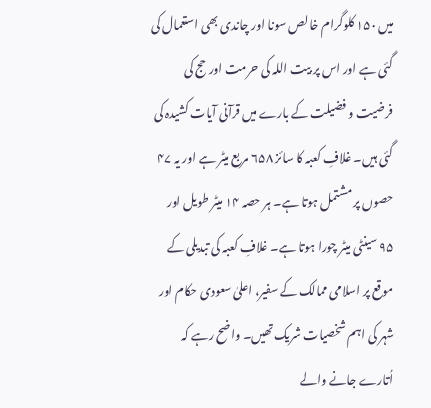میں ۱۵۰ کلوگرام خالص سونا اور چاندی بھی استعمال کی گئی ہے اور اس پر بیت اللہ کی حرمت اور حج کی فرضیت و فضیلت کے بارے میں قرآنی آیات کشیدہ کی گئی ہیں۔ غلافِ کعبہ کا سائز ۶۵۸ مربع میٹر ہے اور یہ ۴۷ حصوں پر مشتمل ہوتا ہے۔ ہر حصہ ۱۴ میٹر طویل اور ۹۵ سینٹی میٹر چورا ہوتا ہے۔ غلافِ کعبہ کی تبدیلی کے موقع پر اسلامی ممالک کے سفیر، اعلیٰ سعودی حکام اور شہر کی اہم شخصیات شریک تھیں۔ واضح رہے کہ اُتارے جانے والے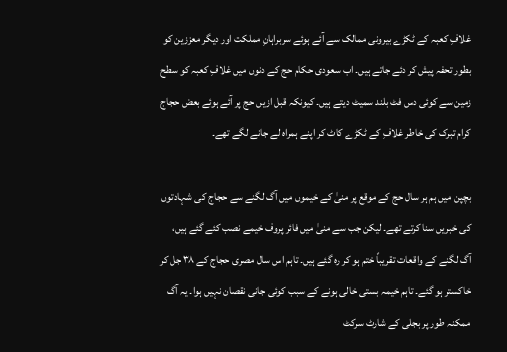غلافِ کعبہ کے ٹکڑے بیرونی ممالک سے آئے ہوئے سربراہانِ مملکت اور دیگر معززین کو بطور تحفہ پیش کر دئے جاتے ہیں۔ اب سعودی حکام حج کے دنوں میں غلافِ کعبہ کو سطح زمین سے کوئی دس فٹ بلند سمیٹ دیتے ہیں۔ کیونکہ قبل ازیں حج پر آئے ہوئے بعض حجاج کرام تبرک کی خاطر غلافِ کے ٹکڑے کاٹ کر اپنے ہمراہ لے جانے لگے تھے۔

بچپن میں ہم ہر سال حج کے موقع پر منیٰ کے خیموں میں آگ لگنے سے حجاج کی شہادتوں کی خبریں سنا کرتے تھے۔ لیکن جب سے منیٰ میں فائر پروف خیمے نصب کئے گئے ہیں،  آگ لگنے کے واقعات تقریباً ختم ہو کر رہ گئے ہیں۔ تاہم اس سال مصری حجاج کے ۳۸ جل کر خاکستر ہو گئے۔ تاہم خیمہ بستی خالی ہونے کے سبب کوئی جانی نقصان نہیں ہوا۔ یہ آگ ممکنہ طور پر بجلی کے شارٹ سرکٹ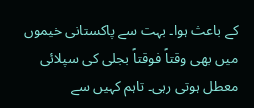کے باعث ہوا۔ بہت سے پاکستانی خیموں میں بھی وقتاً فوقتاً بجلی کی سپلائی معطل ہوتی رہی۔ تاہم کہیں سے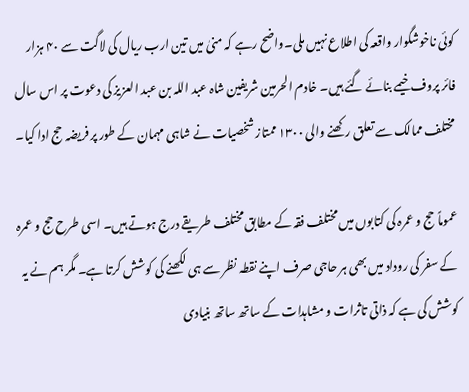کوئی ناخوشگوار واقعہ کی اطلاع نہیں ملی۔واضح رہے کہ منیٰ میں تین ارب ریال کی لاگت سے ۴۰ ہزار فائر پروف خیمے بنائے گئے ہیں۔ خادم الحرمین شریفین شاہ عبد اللہ بن عبد العزیز کی دعوت پر اس سال مختلف ممالک سے تعلق رکھنے والی ۱۳۰۰ ممتاز شخصیات نے شاہی مہمان کے طور پر فریضہ حج ادا کیا۔

عموماً حج و عمرہ کی کتابوں میں مختلف فقہ کے مطابق مختلف طریقے درج ہوتے ہیں۔ اسی طرح حج و عمرہ کے سفر کی روداد میں بھی ہر حاجی صرف اپنے نقطہ نظر سے ہی لکھنے کی کوشش کرتا ہے۔ مگر ہم نے یہ کوشش کی ہے کہ ذاتی تاثرات و مشاہدات کے ساتھ ساتھ بنیادی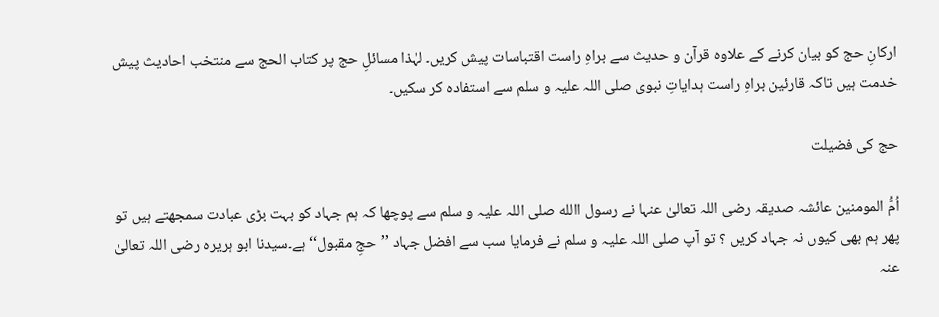ارکانِ حج کو بیان کرنے کے علاوہ قرآن و حدیث سے براہِ راست اقتباسات پیش کریں۔ لہٰذا مسائلِ حج پر کتاب الحج سے منتخب احادیث پیش خدمت ہیں تاکہ قارئین براہِ راست ہدایاتِ نبوی صلی اللہ علیہ و سلم سے استفادہ کر سکیں۔

حج کی فضیلت

اُمُّ المومنین عائشہ صدیقہ رضی اللہ تعالیٰ عنہا نے رسول االله صلی اللہ علیہ و سلم سے پوچھا کہ ہم جہاد کو بہت بڑی عبادت سمجھتے ہیں تو پھر ہم بھی کیوں نہ جہاد کریں ؟ تو آپ صلی اللہ علیہ و سلم نے فرمایا سب سے افضل جہاد ’’حجِ مقبول‘‘ ہے۔سیدنا ابو ہریرہ رضی اللہ تعالیٰ عنہ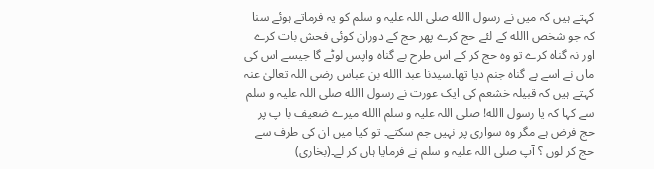کہتے ہیں کہ میں نے رسول االله صلی اللہ علیہ و سلم کو یہ فرماتے ہوئے سنا کہ جو شخص االله کے لئے حج کرے پھر حج کے دوران کوئی فحش بات کرے اور نہ گناہ کرے تو وہ حج کر کے اس طرح بے گناہ واپس لوٹے گا جیسے اس کی ماں نے اسے بے گناہ جنم دیا تھا۔سیدنا عبد االله بن عباس رضی اللہ تعالیٰ عنہ کہتے ہیں کہ قبیلہ خشعم کی ایک عورت نے رسول االله صلی اللہ علیہ و سلم سے کہا کہ یا رسول االله! صلی اللہ علیہ و سلم االله میرے ضعیف با پ پر حج فرض ہے مگر وہ سواری پر نہیں جم سکتے۔ تو کیا میں ان کی طرف سے حج کر لوں ؟ آپ صلی اللہ علیہ و سلم نے فرمایا ہاں کر لے۔(بخاری)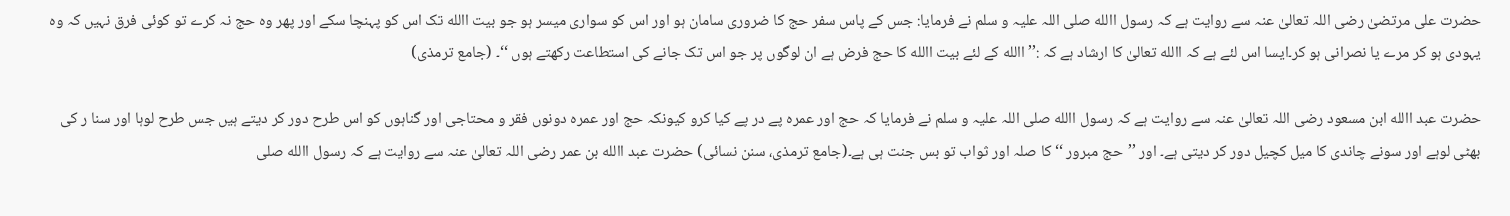حضرت علی مرتضیٰ رضی اللہ تعالیٰ عنہ سے روایت ہے کہ رسول االله صلی اللہ علیہ و سلم نے فرمایا: جس کے پاس سفر حج کا ضروری سامان ہو اور اس کو سواری میسر ہو جو بیت االله تک اس کو پہنچا سکے اور پھر وہ حج نہ کرے تو کوئی فرق نہیں کہ وہ یہودی ہو کر مرے یا نصرانی ہو کر۔ایسا اس لئے ہے کہ االله تعالیٰ کا ارشاد ہے کہ :’’االله کے لئے بیت االله کا حج فرض ہے ان لوگوں پر جو اس تک جانے کی استطاعت رکھتے ہوں ‘‘۔ (جامع ترمذی)

حضرت عبد االله ابن مسعود رضی اللہ تعالیٰ عنہ سے روایت ہے کہ رسول االله صلی اللہ علیہ و سلم نے فرمایا کہ حج اور عمرہ پے در پے کیا کرو کیونکہ حج اور عمرہ دونوں فقر و محتاجی اور گناہوں کو اس طرح دور کر دیتے ہیں جس طرح لوہا اور سنا ر کی بھٹی لوہے اور سونے چاندی کا میل کچیل دور کر دیتی ہے۔ اور ’’حج مبرور ‘‘ کا صلہ اور ثواب تو بس جنت ہی ہے۔(جامع ترمذی، سنن نسائی) حضرت عبد االله بن عمر رضی اللہ تعالیٰ عنہ سے روایت ہے کہ رسول االله صلی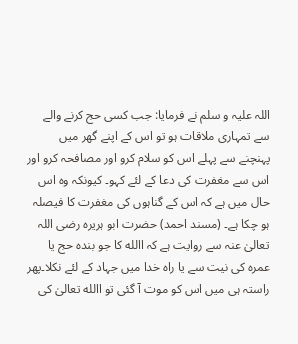اللہ علیہ و سلم نے فرمایا: جب کسی حج کرنے والے سے تمہاری ملاقات ہو تو اس کے اپنے گھر میں پہنچنے سے پہلے اس کو سلام کرو اور مصافحہ کرو اور اس سے مغفرت کی دعا کے لئے کہو۔ کیونکہ وہ اس حال میں ہے کہ اس کے گناہوں کی مغفرت کا فیصلہ ہو چکا ہے۔ (مسند احمد) حضرت ابو ہریرہ رضی اللہ تعالیٰ عنہ سے روایت ہے کہ االله کا جو بندہ حج یا عمرہ کی نیت سے یا راہ خدا میں جہاد کے لئے نکلا۔پھر راستہ ہی میں اس کو موت آ گئی تو االله تعالیٰ کی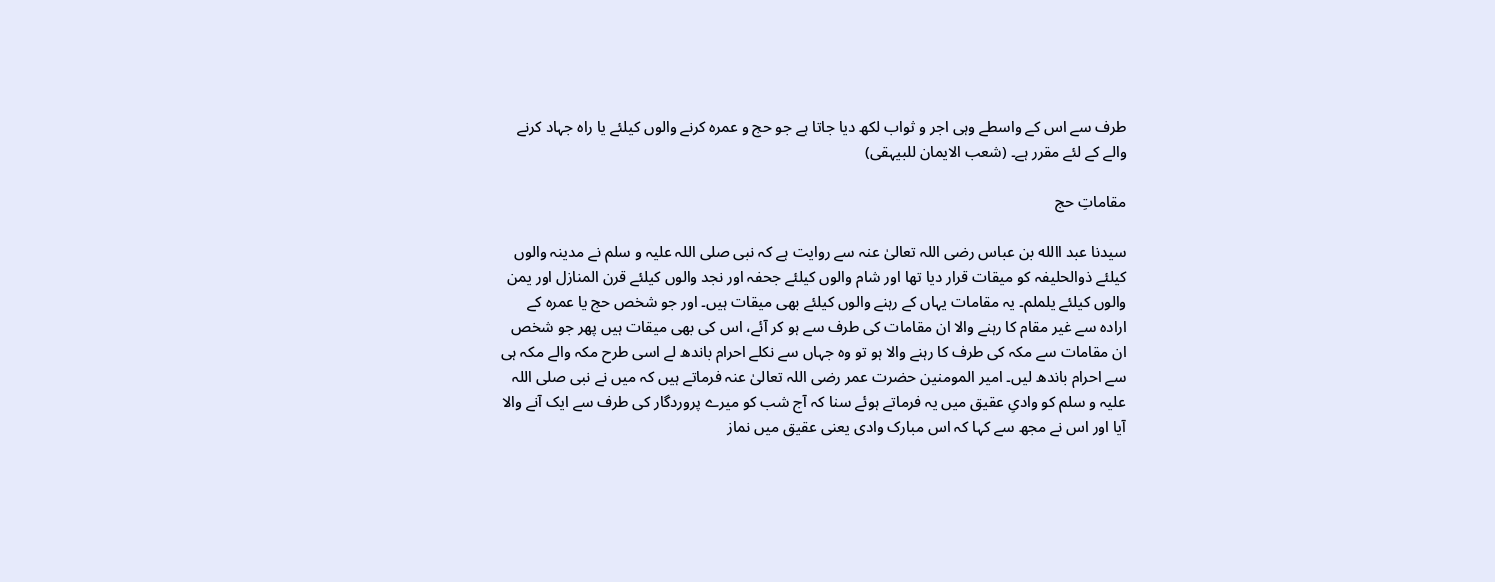طرف سے اس کے واسطے وہی اجر و ثواب لکھ دیا جاتا ہے جو حج و عمرہ کرنے والوں کیلئے یا راہ جہاد کرنے والے کے لئے مقرر ہے۔ (شعب الایمان للبیہقی)

مقاماتِ حج

سیدنا عبد االله بن عباس رضی اللہ تعالیٰ عنہ سے روایت ہے کہ نبی صلی اللہ علیہ و سلم نے مدینہ والوں کیلئے ذوالحلیفہ کو میقات قرار دیا تھا اور شام والوں کیلئے جحفہ اور نجد والوں کیلئے قرن المنازل اور یمن والوں کیلئے یلملم۔ یہ مقامات یہاں کے رہنے والوں کیلئے بھی میقات ہیں۔ اور جو شخص حج یا عمرہ کے ارادہ سے غیر مقام کا رہنے والا ان مقامات کی طرف سے ہو کر آئے، اس کی بھی میقات ہیں پھر جو شخص ان مقامات سے مکہ کی طرف کا رہنے والا ہو تو وہ جہاں سے نکلے احرام باندھ لے اسی طرح مکہ والے مکہ ہی سے احرام باندھ لیں۔ امیر المومنین حضرت عمر رضی اللہ تعالیٰ عنہ فرماتے ہیں کہ میں نے نبی صلی اللہ علیہ و سلم کو وادیِ عقیق میں یہ فرماتے ہوئے سنا کہ آج شب کو میرے پروردگار کی طرف سے ایک آنے والا آیا اور اس نے مجھ سے کہا کہ اس مبارک وادی یعنی عقیق میں نماز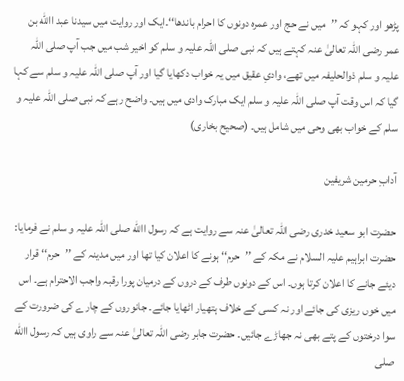پڑھو اور کہو کہ ’’میں نے حج اور عمرہ دونوں کا احرام باندھا‘‘۔ایک اور روایت میں سیدنا عبد االله بن عمر رضی اللہ تعالیٰ عنہ کہتے ہیں کہ نبی صلی اللہ علیہ و سلم کو اخیر شب میں جب آپ صلی اللہ علیہ و سلم ذوالحلیفہ میں تھے، وادیِ عقیق میں یہ خواب دکھایا گیا اور آپ صلی اللہ علیہ و سلم سے کہا گیا کہ اس وقت آپ صلی اللہ علیہ و سلم ایک مبارک وادی میں ہیں۔ واضح رہے کہ نبی صلی اللہ علیہ و سلم کے خواب بھی وحی میں شامل ہیں۔ (صحیح بخاری)

آدابِ حرمین شریفین

حضرت ابو سعید خدری رضی اللہ تعالیٰ عنہ سے روایت ہے کہ رسول االله صلی اللہ علیہ و سلم نے فرمایا: حضرت ابراہیم علیہ السلام نے مکہ کے ’’حرم‘‘ ہونے کا اعلان کیا تھا اور میں مدینہ کے ’’حرم‘‘ قرار دیئے جانے کا اعلان کرتا ہوں۔ اس کے دونوں طرف کے دروں کے درمیان پورا رقبہ واجب الاحترام ہے۔ اس میں خوں ریزی کی جائے اور نہ کسی کے خلاف ہتھیار اٹھایا جائے۔ جانوروں کے چارے کی ضرورت کے سوا درختوں کے پتے بھی نہ جھاڑے جائیں۔ حضرت جابر رضی اللہ تعالیٰ عنہ سے راوی ہیں کہ رسول االله صلی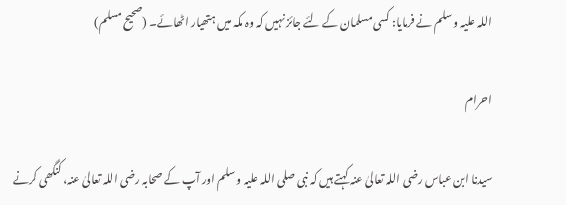اللہ علیہ و سلم نے فرمایا: کسی مسلمان کے لئے جائز نہیں کہ وہ مکہ میں ہتھیار اٹھائے۔ (صحیح مسلم)

احرام

سیدنا ابن عباس رضی اللہ تعالیٰ عنہ کہتے ہیں کہ نبی صلی اللہ علیہ و سلم اور آپ کے صحابہ رضی اللہ تعالیٰ عنہ، کنگھی کرنے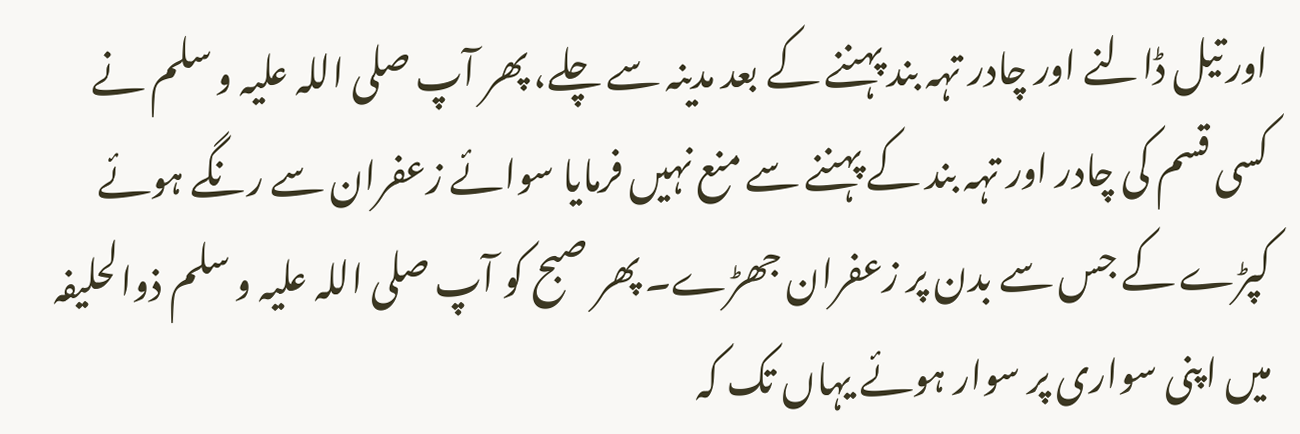اور تیل ڈالنے اور چادر تہہ بند پہننے کے بعد مدینہ سے چلے، پھر آپ صلی اللہ علیہ و سلم نے کسی قسم کی چادر اور تہہ بند کے پہننے سے منع نہیں فرمایا سوائے زعفران سے رنگے ہوئے کپڑے کے جس سے بدن پر زعفران جھڑے۔ پھر صبح کو آپ صلی اللہ علیہ و سلم ذوالحلیفہ میں اپنی سواری پر سوار ہوئے یہاں تک کہ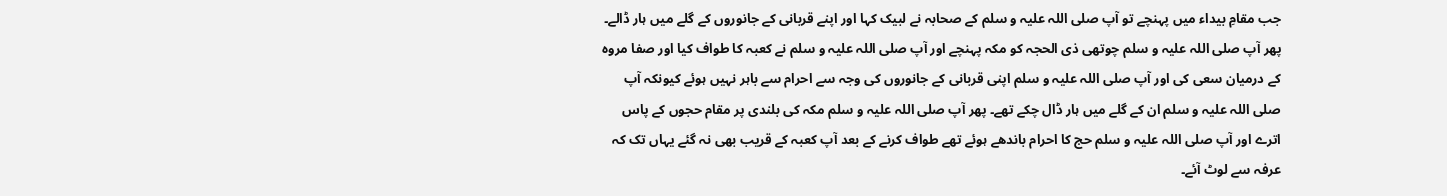جب مقامِ بیداء میں پہنچے تو آپ صلی اللہ علیہ و سلم کے صحابہ نے لبیک کہا اور اپنے قربانی کے جانوروں کے گلے میں ہار ڈالے۔ پھر آپ صلی اللہ علیہ و سلم چوتھی ذی الحجہ کو مکہ پہنچے اور آپ صلی اللہ علیہ و سلم نے کعبہ کا طواف کیا اور صفا مروہ کے درمیان سعی کی اور آپ صلی اللہ علیہ و سلم اپنی قربانی کے جانوروں کی وجہ سے احرام سے باہر نہیں ہوئے کیونکہ آپ صلی اللہ علیہ و سلم ان کے گلے میں ہار ڈال چکے تھے۔ پھر آپ صلی اللہ علیہ و سلم مکہ کی بلندی پر مقام حجوں کے پاس اترے اور آپ صلی اللہ علیہ و سلم حج کا احرام باندھے ہوئے تھے طواف کرنے کے بعد آپ کعبہ کے قریب بھی نہ گئے یہاں تک کہ عرفہ سے لوٹ آئے۔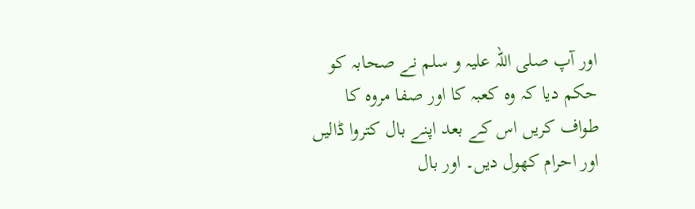اور آپ صلی اللہ علیہ و سلم نے صحابہ کو حکم دیا کہ وہ کعبہ کا اور صفا مروہ کا طواف کریں اس کے بعد اپنے بال کتروا ڈالیں اور احرام کھول دیں۔ اور بال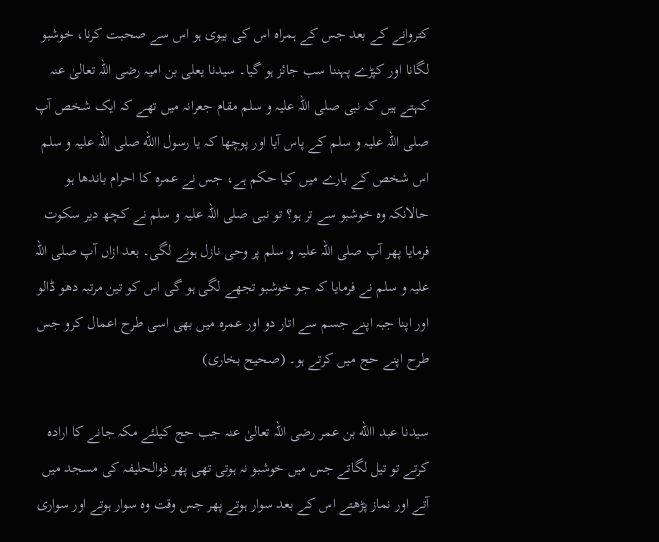کتروانے کے بعد جس کے ہمراہ اس کی بیوی ہو اس سے صحبت کرنا، خوشبو لگانا اور کپڑے پہننا سب جائز ہو گیا۔ سیدنا یعلی بن امیہ رضی اللہ تعالیٰ عنہ کہتے ہیں کہ نبی صلی اللہ علیہ و سلم مقام جعرانہ میں تھے کہ ایک شخص آپ صلی اللہ علیہ و سلم کے پاس آیا اور پوچھا کہ یا رسول االله صلی اللہ علیہ و سلم اس شخص کے بارے میں کیا حکم ہے، جس نے عمرہ کا احرام باندھا ہو حالانکہ وہ خوشبو سے تر ہو؟ تو نبی صلی اللہ علیہ و سلم نے کچھ دیر سکوت فرمایا پھر آپ صلی اللہ علیہ و سلم پر وحی نازل ہونے لگی۔ بعد ازاں آپ صلی اللہ علیہ و سلم نے فرمایا کہ جو خوشبو تجھے لگی ہو گی اس کو تین مرتبہ دھو ڈالو اور اپنا جبہ اپنے جسم سے اتار دو اور عمرہ میں بھی اسی طرح اعمال کرو جس طرح اپنے حج میں کرتے ہو۔ (صحیح بخاری)

سیدنا عبد االله بن عمر رضی اللہ تعالیٰ عنہ جب حج کیلئے مکہ جانے کا ارادہ کرتے تو تیل لگاتے جس میں خوشبو نہ ہوتی تھی پھر ذوالحلیفہ کی مسجد میں آتے اور نماز پڑھتے اس کے بعد سوار ہوتے پھر جس وقت وہ سوار ہوتے اور سواری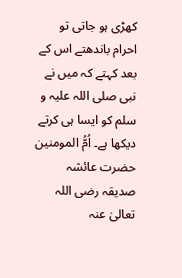کھڑی ہو جاتی تو احرام باندھتے اس کے بعد کہتے کہ میں نے نبی صلی اللہ علیہ و سلم کو ایسا ہی کرتے دیکھا ہے۔ اُمُّ المومنین حضرت عائشہ صدیقہ رضی اللہ تعالیٰ عنہ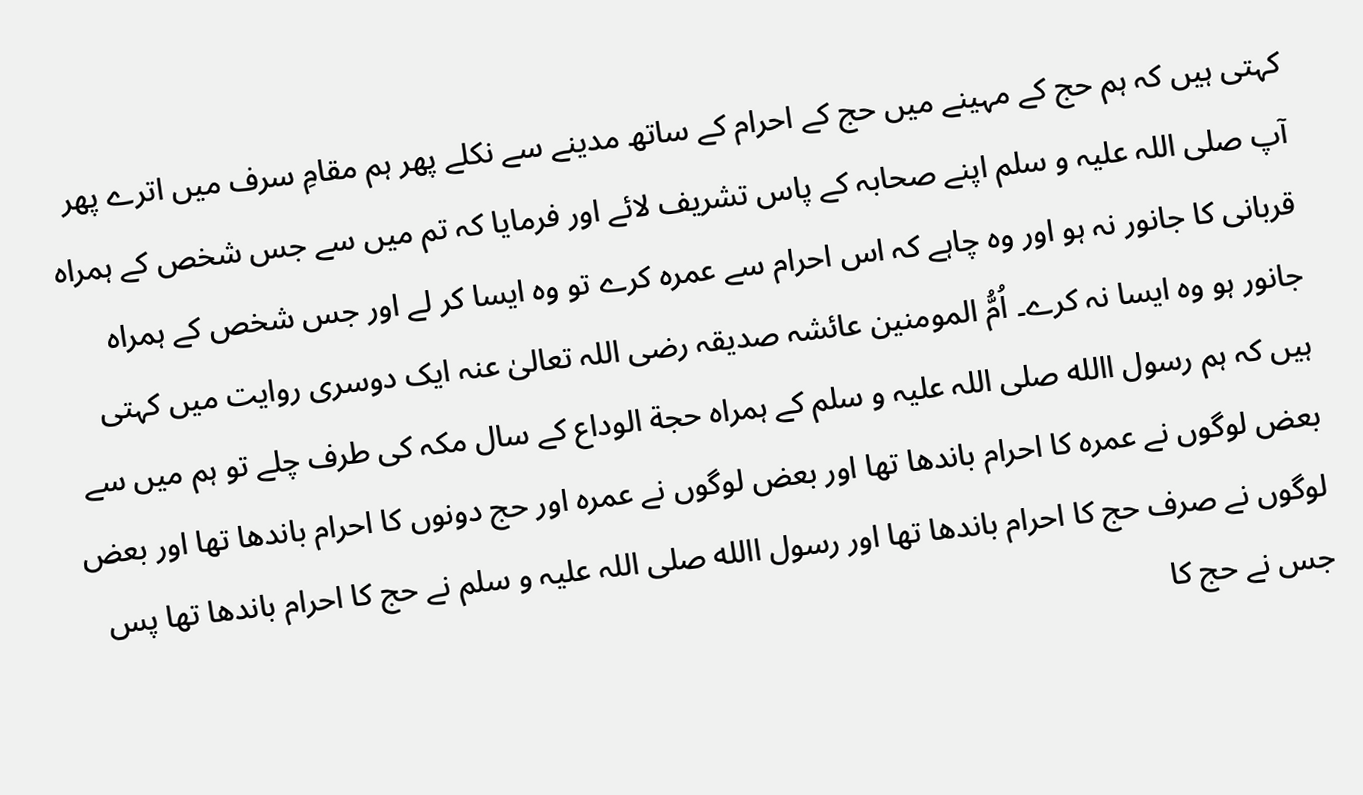کہتی ہیں کہ ہم حج کے مہینے میں حج کے احرام کے ساتھ مدینے سے نکلے پھر ہم مقامِ سرف میں اترے پھر آپ صلی اللہ علیہ و سلم اپنے صحابہ کے پاس تشریف لائے اور فرمایا کہ تم میں سے جس شخص کے ہمراہ قربانی کا جانور نہ ہو اور وہ چاہے کہ اس احرام سے عمرہ کرے تو وہ ایسا کر لے اور جس شخص کے ہمراہ جانور ہو وہ ایسا نہ کرے۔ اُمُّ المومنین عائشہ صدیقہ رضی اللہ تعالیٰ عنہ ایک دوسری روایت میں کہتی ہیں کہ ہم رسول االله صلی اللہ علیہ و سلم کے ہمراہ حجة الوداع کے سال مکہ کی طرف چلے تو ہم میں سے بعض لوگوں نے عمرہ کا احرام باندھا تھا اور بعض لوگوں نے عمرہ اور حج دونوں کا احرام باندھا تھا اور بعض لوگوں نے صرف حج کا احرام باندھا تھا اور رسول االله صلی اللہ علیہ و سلم نے حج کا احرام باندھا تھا پس جس نے حج کا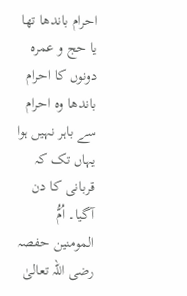احرام باندھا تھا یا حج و عمرہ دونوں کا احرام باندھا وہ احرام سے باہر نہیں ہوا یہاں تک کہ قربانی کا دن آگیا۔ اُمُّ المومنین حفصہ رضی اللہ تعالیٰ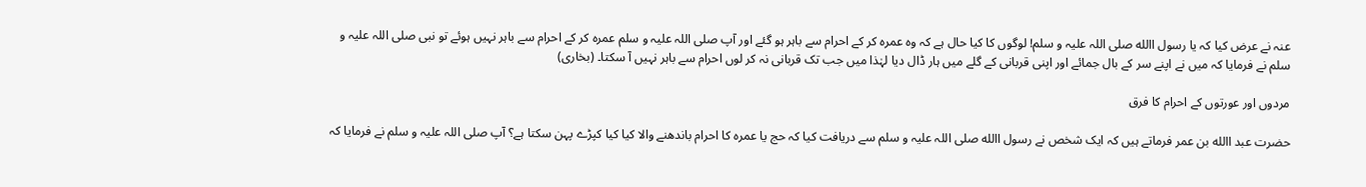عنہ نے عرض کیا کہ یا رسول االله صلی اللہ علیہ و سلم! لوگوں کا کیا حال ہے کہ وہ عمرہ کر کے احرام سے باہر ہو گئے اور آپ صلی اللہ علیہ و سلم عمرہ کر کے احرام سے باہر نہیں ہوئے تو نبی صلی اللہ علیہ و سلم نے فرمایا کہ میں نے اپنے سر کے بال جمائے اور اپنی قربانی کے گلے میں ہار ڈال دیا لہٰذا میں جب تک قربانی نہ کر لوں احرام سے باہر نہیں آ سکتا۔ (بخاری)

مردوں اور عورتوں کے احرام کا فرق

حضرت عبد االله بن عمر فرماتے ہیں کہ ایک شخص نے رسول االله صلی اللہ علیہ و سلم سے دریافت کیا کہ حج یا عمرہ کا احرام باندھنے والا کیا کیا کپڑے پہن سکتا ہے؟ آپ صلی اللہ علیہ و سلم نے فرمایا کہ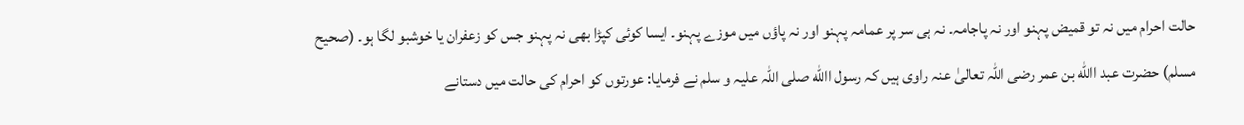حالت احرام میں نہ تو قمیض پہنو اور نہ پاجامہ۔ نہ ہی سر پر عمامہ پہنو اور نہ پاؤں میں موزے پہنو۔ ایسا کوئی کپڑا بھی نہ پہنو جس کو زعفران یا خوشبو لگا ہو۔ (صحیح مسلم) حضرت عبد االله بن عمر رضی اللہ تعالیٰ عنہ راوی ہیں کہ رسول االله صلی اللہ علیہ و سلم نے فرمایا: عورتوں کو احرام کی حالت میں دستانے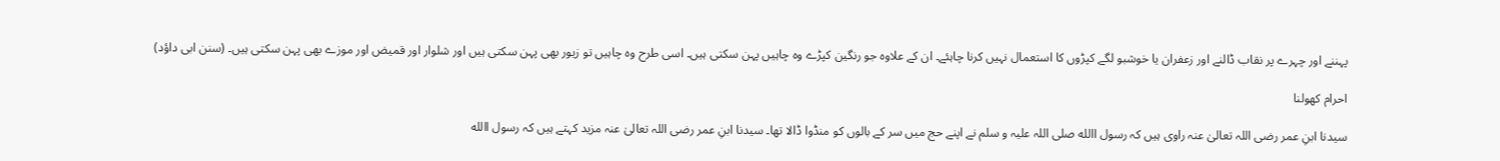پہننے اور چہرے پر نقاب ڈالنے اور زعفران یا خوشبو لگے کپڑوں کا استعمال نہیں کرنا چاہئے۔ ان کے علاوہ جو رنگین کپڑے وہ چاہیں پہن سکتی ہیں۔ اسی طرح وہ چاہیں تو زیور بھی پہن سکتی ہیں اور شلوار اور قمیض اور موزے بھی پہن سکتی ہیں۔ (سنن ابی داؤد)

احرام کھولنا

سیدنا ابنِ عمر رضی اللہ تعالیٰ عنہ راوی ہیں کہ رسول االله صلی اللہ علیہ و سلم نے اپنے حج میں سر کے بالوں کو منڈوا ڈالا تھا۔ سیدنا ابنِ عمر رضی اللہ تعالیٰ عنہ مزید کہتے ہیں کہ رسول االله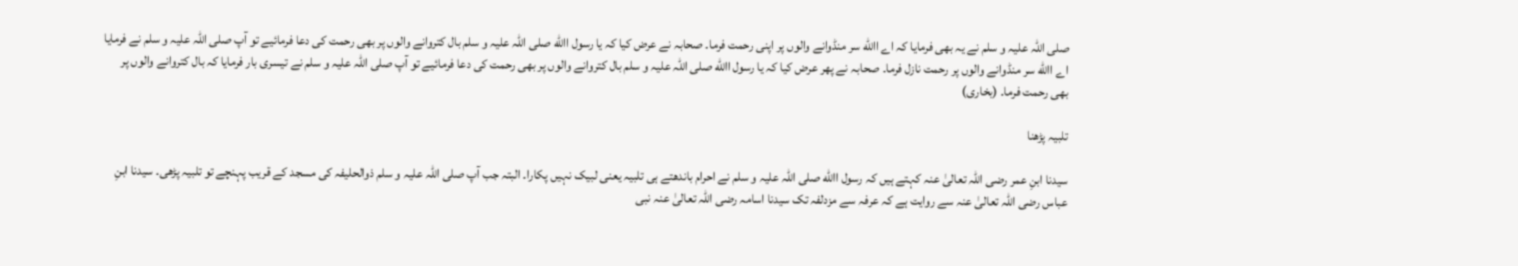صلی اللہ علیہ و سلم نے یہ بھی فرمایا کہ اے االله سر منڈوانے والوں پر اپنی رحمت فرما۔ صحابہ نے عرض کیا کہ یا رسول االله صلی اللہ علیہ و سلم بال کتروانے والوں پر بھی رحمت کی دعا فرمائیے تو آپ صلی اللہ علیہ و سلم نے فرمایا اے االله سر منڈوانے والوں پر رحمت نازل فرما۔ صحابہ نے پھر عرض کیا کہ یا رسول االله صلی اللہ علیہ و سلم بال کتروانے والوں پر بھی رحمت کی دعا فرمائیے تو آپ صلی اللہ علیہ و سلم نے تیسری بار فرمایا کہ بال کتروانے والوں پر بھی رحمت فرما۔ (بخاری)

تلبیہ پڑھنا

سیدنا ابنِ عمر رضی اللہ تعالیٰ عنہ کہتے ہیں کہ رسول االله صلی اللہ علیہ و سلم نے احرام باندھتے ہی تلبیہ یعنی لبیک نہیں پکارا۔ البتہ جب آپ صلی اللہ علیہ و سلم ذوالحلیفہ کی مسجد کے قریب پہنچے تو تلبیہ پڑھی۔ سیدنا ابنِ عباس رضی اللہ تعالیٰ عنہ سے روایت ہے کہ عرفہ سے مزدلفہ تک سیدنا اسامہ رضی اللہ تعالیٰ عنہ نبی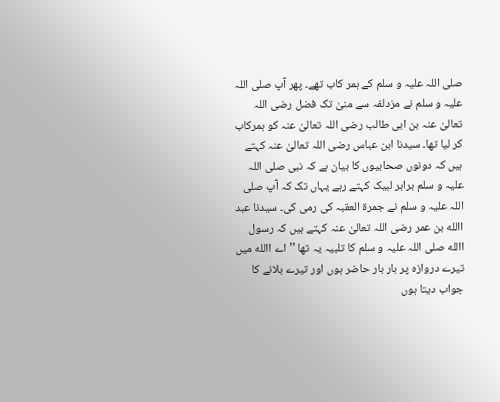صلی اللہ علیہ و سلم کے ہمر کاب تھے۔ پھر آپ صلی اللہ علیہ و سلم نے مزدلفہ سے منیٰ تک فضل رضی اللہ تعالیٰ عنہ بن ابی طالب رضی اللہ تعالیٰ عنہ کو ہمرکاب کر لیا تھا۔ سیدنا ابن عباس رضی اللہ تعالیٰ عنہ کہتے ہیں کہ دونوں صحابیوں کا بیان ہے کہ نبی صلی اللہ علیہ و سلم برابر لبیک کہتے رہے یہاں تک کہ آپ صلی اللہ علیہ و سلم نے جمرة العقبہ کی رمی کی۔ سیدنا عبد االله بن عمر رضی اللہ تعالیٰ عنہ کہتے ہیں کہ رسول االله صلی اللہ علیہ و سلم کا تلبیہ یہ تھا ’’ اے االله میں تیرے دروازہ پر بار بار حاضر ہوں اور تیرے بلانے کا جواب دیتا ہوں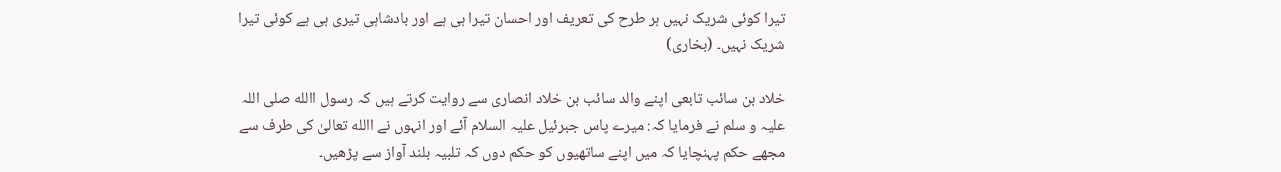تیرا کوئی شریک نہیں ہر طرح کی تعریف اور احسان تیرا ہی ہے اور بادشاہی تیری ہی ہے کوئی تیرا شریک نہیں۔ (بخاری)

خلاد بن سائب تابعی اپنے والد سائب بن خلاد انصاری سے روایت کرتے ہیں کہ رسول االله صلی اللہ علیہ و سلم نے فرمایا کہ: میرے پاس جبرئیل علیہ السلام آئے اور انہوں نے االله تعالیٰ کی طرف سے مجھے حکم پہنچایا کہ میں اپنے ساتھیوں کو حکم دوں کہ تلبیہ بلند آواز سے پڑھیں۔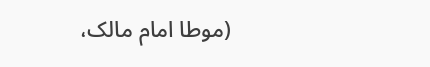(موطا امام مالک،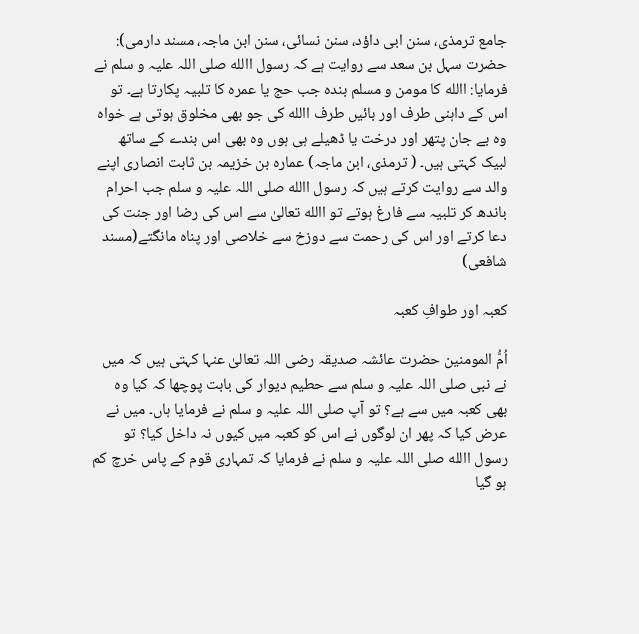جامع ترمذی، سنن ابی داؤد، سنن نسائی، سنن ابن ماجہ، مسند دارمی): حضرت سہل بن سعد سے روایت ہے کہ رسول االله صلی اللہ علیہ و سلم نے فرمایا: االله کا مومن و مسلم بندہ جب حج یا عمرہ کا تلبیہ پکارتا ہے۔ تو اس کے داہنی طرف اور بائیں طرف االله کی جو بھی مخلوق ہوتی ہے خواہ وہ بے جان پتھر اور درخت یا ڈھیلے ہی ہوں وہ بھی اس بندے کے ساتھ لبیک کہتی ہیں۔ ( ترمذی، ابن ماجہ) عمارہ بن خزیمہ بن ثابت انصاری اپنے والد سے روایت کرتے ہیں کہ رسول االله صلی اللہ علیہ و سلم جب احرام باندھ کر تلبیہ سے فارغ ہوتے تو االله تعالیٰ سے اس کی رضا اور جنت کی دعا کرتے اور اس کی رحمت سے دوزخ سے خلاصی اور پناہ مانگتے(مسند شافعی)

کعبہ اور طوافِ کعبہ

اُمُّ المومنین حضرت عائشہ صدیقہ رضی اللہ تعالیٰ عنہا کہتی ہیں کہ میں نے نبی صلی اللہ علیہ و سلم سے حطیم دیوار کی بابت پوچھا کہ کیا وہ بھی کعبہ میں سے ہے؟ تو آپ صلی اللہ علیہ و سلم نے فرمایا ہاں۔ میں نے عرض کیا کہ پھر ان لوگوں نے اس کو کعبہ میں کیوں نہ داخل کیا؟ تو رسول االله صلی اللہ علیہ و سلم نے فرمایا کہ تمہاری قوم کے پاس خرچ کم ہو گیا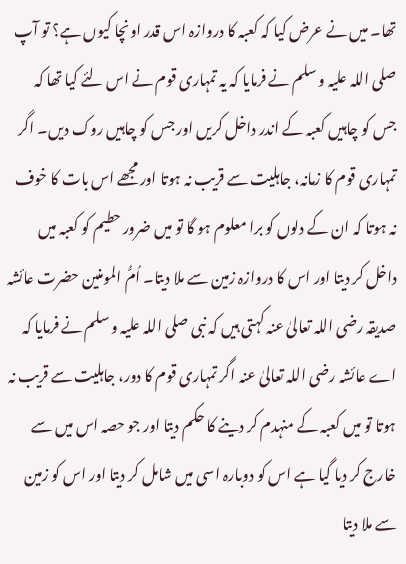تھا۔ میں نے عرض کیا کہ کعبہ کا دروازہ اس قدر اونچا کیوں ہے؟ تو آپ صلی اللہ علیہ و سلم نے فرمایا کہ یہ تمہاری قوم نے اس لئے کیا تھا کہ جس کو چاہیں کعبہ کے اندر داخل کریں اور جس کو چاہیں روک دیں۔ اگر تمہاری قوم کا زمانہ، جاہلیت سے قریب نہ ہوتا اور مجھے اس بات کا خوف نہ ہوتا کہ ان کے دلوں کو برا معلوم ہو گا تو میں ضرور حطیم کو کعبہ میں داخل کر دیتا اور اس کا دروازہ زمین سے ملا دیتا۔ اُمُّ المومنین حضرت عائشہ صدیقہ رضی اللہ تعالیٰ عنہ کہتی ہیں کہ نبی صلی اللہ علیہ و سلم نے فرمایا کہ اے عائشہ رضی اللہ تعالیٰ عنہ اگر تمہاری قوم کا دور، جاہلیت سے قریب نہ ہوتا تو میں کعبہ کے منہدم کر دینے کا حکم دیتا اور جو حصہ اس میں سے خارج کر دیا گیا ہے اس کو دوبارہ اسی میں شامل کر دیتا اور اس کو زمین سے ملا دیتا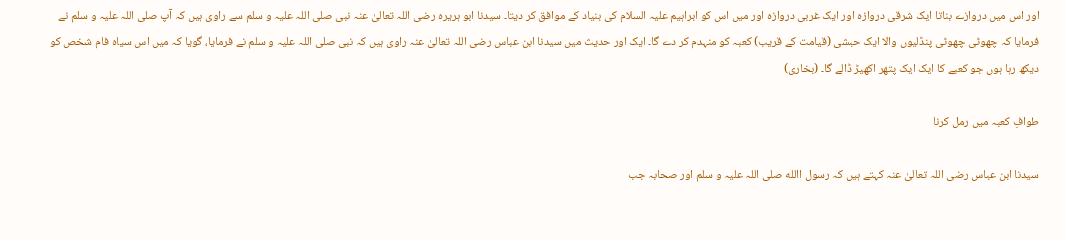اور اس میں دروازے بناتا ایک شرقی دروازہ اور ایک غربی دروازہ اور میں اس کو ابراہیم علیہ السلام کی بنیاد کے موافق کر دیتا۔ سیدنا ابو ہریرہ رضی اللہ تعالیٰ عنہ نبی صلی اللہ علیہ و سلم سے راوی ہیں کہ آپ صلی اللہ علیہ و سلم نے فرمایا کہ چھوٹی چھوٹی پنڈلیوں والا ایک حبشی (قیامت کے قریب) کعبہ کو منہدم کر دے گا۔ ایک اور حدیث میں سیدنا ابن عباس رضی اللہ تعالیٰ عنہ راوی ہیں کہ نبی صلی اللہ علیہ و سلم نے فرمایا، گویا کہ میں اس سیاہ فام شخص کو دیکھ رہا ہوں جو کعبے کا ایک ایک پتھر اکھیڑ ڈالے گا۔ (بخاری)

طوافِ کعبہ میں رمل کرنا

سیدنا ابن عباس رضی اللہ تعالیٰ عنہ کہتے ہیں کہ رسول االله صلی اللہ علیہ و سلم اور صحابہ جب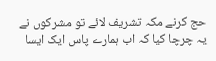حج کرنے مکہ تشریف لائے تو مشرکوں نے یہ چرچا کیا کہ اب ہمارے پاس ایک ایسا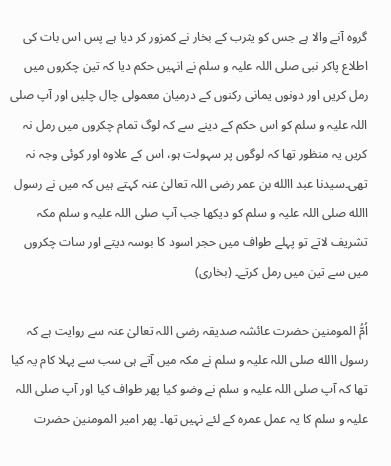گروہ آنے والا ہے جس کو یثرب کے بخار نے کمزور کر دیا ہے پس اس بات کی اطلاع پاکر نبی صلی اللہ علیہ و سلم نے انہیں حکم دیا کہ تین چکروں میں رمل کریں اور دونوں یمانی رکنوں کے درمیان معمولی چال چلیں اور آپ صلی اللہ علیہ و سلم کو اس حکم کے دینے سے کہ لوگ تمام چکروں میں رمل نہ کریں یہ منظور تھا کہ لوگوں پر سہولت ہو، اس کے علاوہ اور کوئی وجہ نہ تھی۔سیدنا عبد االله بن عمر رضی اللہ تعالیٰ عنہ کہتے ہیں کہ میں نے رسول االله صلی اللہ علیہ و سلم کو دیکھا جب آپ صلی اللہ علیہ و سلم مکہ تشریف لاتے تو پہلے طواف میں حجر اسود کا بوسہ دیتے اور سات چکروں میں سے تین میں رمل کرتے۔ (بخاری)

اُمُّ المومنین حضرت عائشہ صدیقہ رضی اللہ تعالیٰ عنہ سے روایت ہے کہ رسول االله صلی اللہ علیہ و سلم نے مکہ میں آتے ہی سب سے پہلا کام یہ کیا تھا کہ آپ صلی اللہ علیہ و سلم نے وضو کیا پھر طواف کیا اور آپ صلی اللہ علیہ و سلم کا یہ عمل عمرہ کے لئے نہیں تھا۔ پھر امیر المومنین حضرت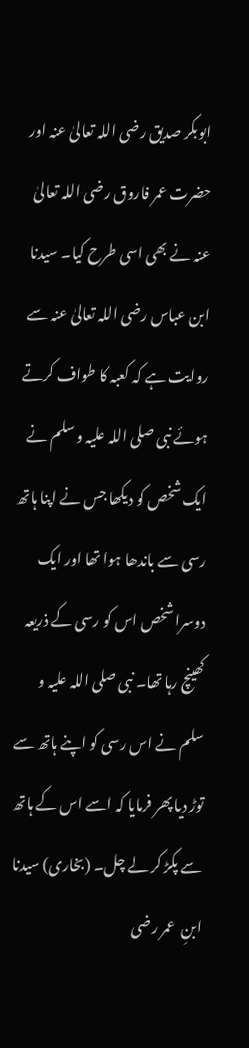ابوبکر صدیق رضی اللہ تعالیٰ عنہ اور حضرت عمر فاروق رضی اللہ تعالیٰ عنہ نے بھی اسی طرح کیا۔ سیدنا ابن عباس رضی اللہ تعالیٰ عنہ سے روایت ہے کہ کعبہ کا طواف کرتے ہوئے نبی صلی اللہ علیہ و سلم نے ایک شخص کو دیکھا جس نے اپنا ہاتھ رسی سے باندھا ہوا تھا اور ایک دوسرا شخص اس کو رسی کے ذریعہ کھینچ رہا تھا۔ نبی صلی اللہ علیہ و سلم نے اس رسی کو اپنے ہاتھ سے توڑ دیا پھر فرمایا کہ اسے اس کے ہاتھ سے پکڑ کر لے چل۔ (بخاری) سیدنا ابنِ  عمر رضی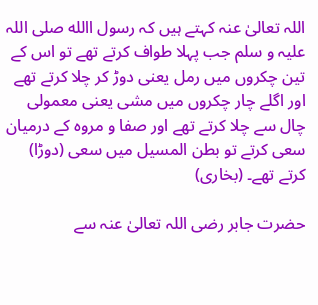اللہ تعالیٰ عنہ کہتے ہیں کہ رسول االله صلی اللہ علیہ و سلم جب پہلا طواف کرتے تھے تو اس کے تین چکروں میں رمل یعنی دوڑ کر چلا کرتے تھے اور اگلے چار چکروں میں مشی یعنی معمولی چال سے چلا کرتے تھے اور صفا و مروہ کے درمیان سعی کرتے تو بطن المسیل میں سعی (دوڑا) کرتے تھے۔ (بخاری)

حضرت جابر رضی اللہ تعالیٰ عنہ سے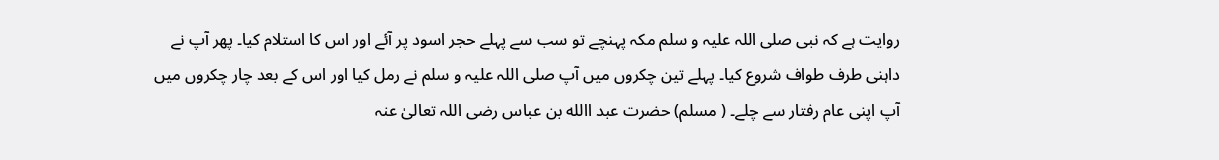روایت ہے کہ نبی صلی اللہ علیہ و سلم مکہ پہنچے تو سب سے پہلے حجر اسود پر آئے اور اس کا استلام کیا۔ پھر آپ نے داہنی طرف طواف شروع کیا۔ پہلے تین چکروں میں آپ صلی اللہ علیہ و سلم نے رمل کیا اور اس کے بعد چار چکروں میں آپ اپنی عام رفتار سے چلے۔ ( مسلم) حضرت عبد االله بن عباس رضی اللہ تعالیٰ عنہ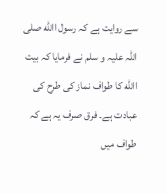سے روایت ہے کہ رسول االله صلی اللہ علیہ و سلم نے فرمایا کہ بیت االله کا طواف نماز کی طرح کی عبادت ہے۔ فرق صرف یہ ہے کہ طواف میں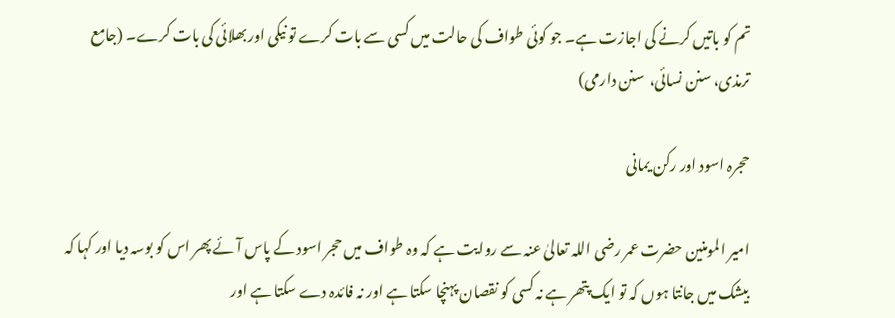تم کو باتیں کرنے کی اجازت ہے۔ جو کوئی طواف کی حالت میں کسی سے بات کرے تو نیکی اور بھلائی کی بات کرے۔ (جامع ترمذی، سنن نسائی،  سنن دارمی)

حجرہ اسود اور رکن یمانی

امیر المومنین حضرت عمر رضی اللہ تعالیٰ عنہ سے روایت ہے کہ وہ طواف میں حجر اسود کے پاس آئے پھر اس کو بوسہ دیا اور کہا کہ بیشک میں جانتا ہوں کہ تو ایک پتھر ہے نہ کسی کو نقصان پہنچا سکتا ہے اور نہ فائدہ دے سکتا ہے اور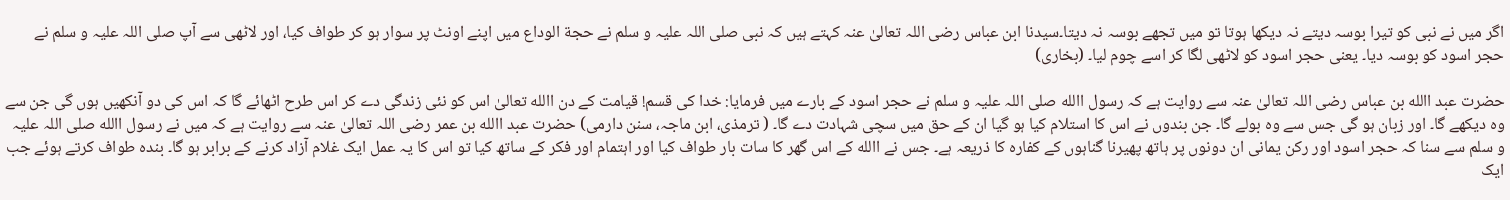اگر میں نے نبی کو تیرا بوسہ دیتے نہ دیکھا ہوتا تو میں تجھے بوسہ نہ دیتا۔سیدنا ابن عباس رضی اللہ تعالیٰ عنہ کہتے ہیں کہ نبی صلی اللہ علیہ و سلم نے حجة الوداع میں اپنے اونٹ پر سوار ہو کر طواف کیا، اور لاٹھی سے آپ صلی اللہ علیہ و سلم نے حجر اسود کو بوسہ دیا۔ یعنی حجر اسود کو لاٹھی لگا کر اسے چوم لیا۔ (بخاری)

حضرت عبد االله بن عباس رضی اللہ تعالیٰ عنہ سے روایت ہے کہ رسول االله صلی اللہ علیہ و سلم نے حجر اسود کے بارے میں فرمایا: خدا کی قسم! قیامت کے دن االله تعالیٰ اس کو نئی زندگی دے کر اس طرح اٹھائے گا کہ اس کی دو آنکھیں ہوں گی جن سے وہ دیکھے گا۔ اور زبان ہو گی جس سے وہ بولے گا۔ جن بندوں نے اس کا استلام کیا ہو گیا ان کے حق میں سچی شہادت دے گا۔ ( ترمذی، ابن ماجہ، سنن دارمی) حضرت عبد االله بن عمر رضی اللہ تعالیٰ عنہ سے روایت ہے کہ میں نے رسول االله صلی اللہ علیہ و سلم سے سنا کہ حجر اسود اور رکن یمانی ان دونوں پر ہاتھ پھیرنا گناہوں کے کفارہ کا ذریعہ ہے۔ جس نے االله کے اس گھر کا سات بار طواف کیا اور اہتمام اور فکر کے ساتھ کیا تو اس کا یہ عمل ایک غلام آزاد کرنے کے برابر ہو گا۔ بندہ طواف کرتے ہوئے جب ایک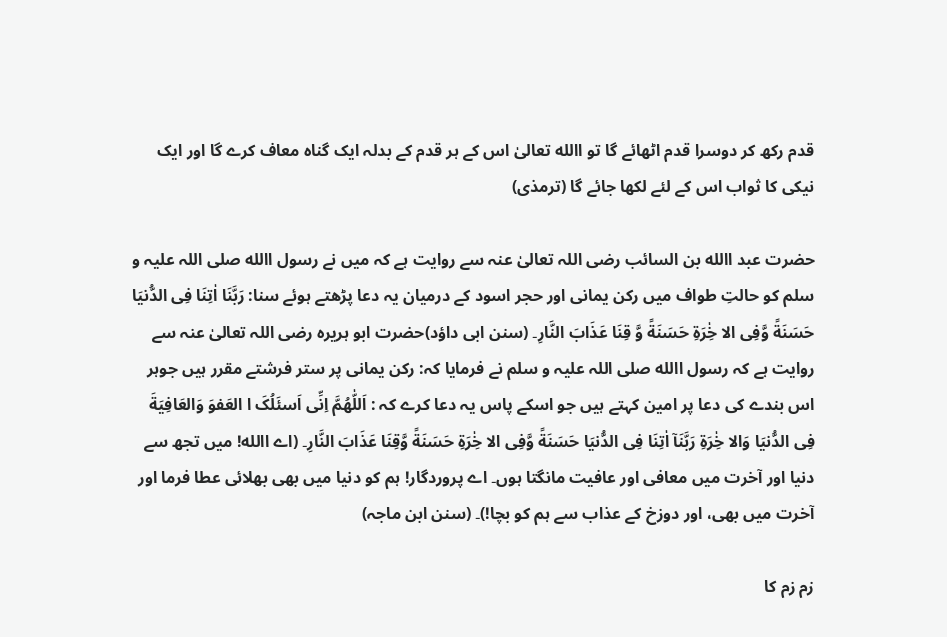قدم رکھ کر دوسرا قدم اٹھائے گا تو االله تعالیٰ اس کے ہر قدم کے بدلہ ایک گناہ معاف کرے گا اور ایک نیکی کا ثواب اس کے لئے لکھا جائے گا (ترمذی)

حضرت عبد االله بن السائب رضی اللہ تعالیٰ عنہ سے روایت ہے کہ میں نے رسول االله صلی اللہ علیہ و سلم کو حالتِ طواف میں رکن یمانی اور حجر اسود کے درمیان یہ دعا پڑھتے ہوئے سنا: رَبَّنَا اٰتِنَا فِی الدُّنیَا حَسَنَةً وَّفِی الا خِٰرَةِ حَسَنَةً وَّ قِنَا عَذَابَ النَّارِ۔ (سنن ابی داؤد)حضرت ابو ہریرہ رضی اللہ تعالیٰ عنہ سے روایت ہے کہ رسول االله صلی اللہ علیہ و سلم نے فرمایا کہ: رکن یمانی پر ستر فرشتے مقرر ہیں جوہر اس بندے کی دعا پر امین کہتے ہیں جو اسکے پاس یہ دعا کرے کہ : اَللّٰھُمَّ اِنِّی اَسئَلُکَ ا العَفوَ وَالعَافِیَةَ فِی الدُّنیَا وَالا خِٰرَةِ رَبَّنَآ اٰتِنَا فِی الدُّنیَا حَسَنَةً وَّفِی الا خِٰرَةِ حَسَنَةً وَّقِنَا عَذَابَ النَّارِ۔ (اے االله! میں تجھ سے دنیا اور آخرت میں معافی اور عافیت مانگتا ہوں۔ اے پروردگار! ہم کو دنیا میں بھی بھلائی عطا فرما اور آخرت میں بھی، اور دوزخ کے عذاب سے ہم کو بچا!)۔ (سنن ابن ماجہ)

زم زم کا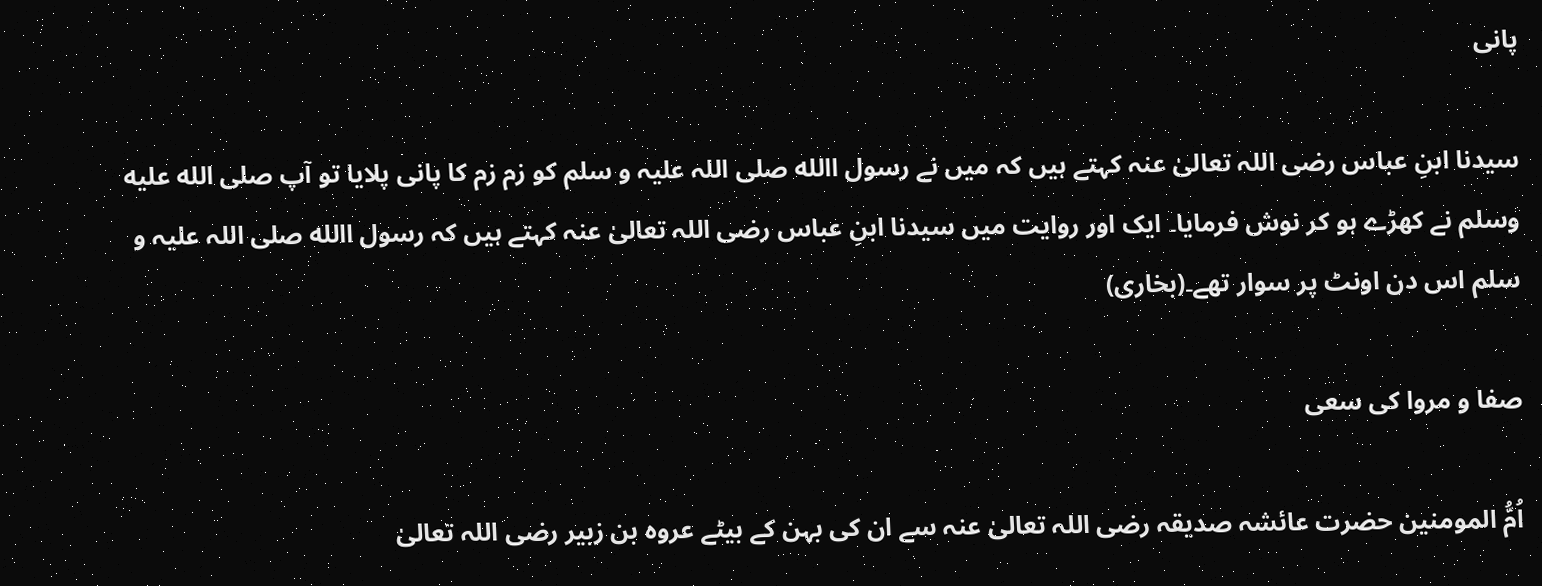پانی

سیدنا ابنِ عباس رضی اللہ تعالیٰ عنہ کہتے ہیں کہ میں نے رسول االله صلی اللہ علیہ و سلم کو زم زم کا پانی پلایا تو آپ صلى الله عليه وسلم نے کھڑے ہو کر نوش فرمایا۔ ایک اور روایت میں سیدنا ابنِ عباس رضی اللہ تعالیٰ عنہ کہتے ہیں کہ رسول االله صلی اللہ علیہ و سلم اس دن اونٹ پر سوار تھے۔(بخاری)

صفا و مروا کی سعی

اُمُّ المومنین حضرت عائشہ صدیقہ رضی اللہ تعالیٰ عنہ سے ان کی بہن کے بیٹے عروہ بن زبیر رضی اللہ تعالیٰ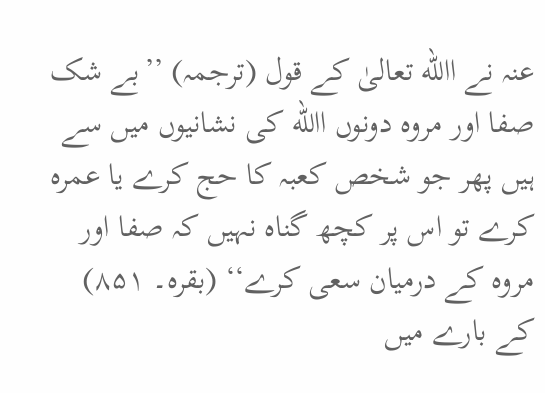عنہ نے االله تعالیٰ کے قول (ترجمہ) ’’بے شک صفا اور مروہ دونوں االله کی نشانیوں میں سے ہیں پھر جو شخص کعبہ کا حج کرے یا عمرہ کرے تو اس پر کچھ گناہ نہیں کہ صفا اور مروہ کے درمیان سعی کرے‘‘ (بقرہ۔ ۸۵۱) کے بارے میں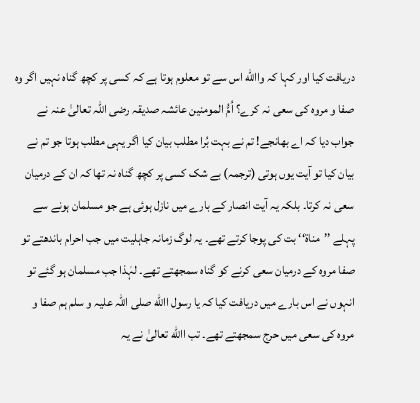دریافت کیا اور کہا کہ واالله اس سے تو معلوم ہوتا ہے کہ کسی پر کچھ گناہ نہیں اگر وہ صفا و مروہ کی سعی نہ کرے؟ اُمُّ المومنین عائشہ صدیقہ رضی اللہ تعالیٰ عنہ نے جواب دیا کہ اے بھانجے! تم نے بہت بُرا مطلب بیان کیا اگر یہی مطلب ہوتا جو تم نے بیان کیا تو آیت یوں ہوتی (ترجمہ) بے شک کسی پر کچھ گناہ نہ تھا کہ ان کے درمیان سعی نہ کرتا۔ بلکہ یہ آیت انصار کے بارے میں نازل ہوئی ہے جو مسلمان ہونے سے پہلے ’’مناة‘‘ بت کی پوجا کرتے تھے۔ یہ لوگ زمانہ جاہلیت میں جب احرام باندھتے تو صفا مروہ کے درمیان سعی کرنے کو گناہ سمجھتے تھے۔ لہٰذا جب مسلمان ہو گئے تو انہوں نے اس بارے میں دریافت کیا کہ یا رسول االله صلی اللہ علیہ و سلم ہم صفا و مروہ کی سعی میں حرج سمجھتے تھے۔ تب االله تعالیٰ نے یہ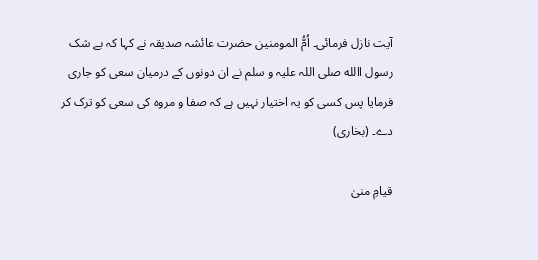آیت نازل فرمائی۔ اُمُّ المومنین حضرت عائشہ صدیقہ نے کہا کہ بے شک رسول االله صلی اللہ علیہ و سلم نے ان دونوں کے درمیان سعی کو جاری فرمایا پس کسی کو یہ اختیار نہیں ہے کہ صفا و مروہ کی سعی کو ترک کر دے۔ (بخاری)

قیامِ منیٰ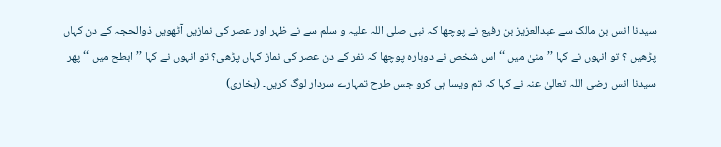سیدنا انس بن مالک سے عبدالعزیز بن رفیع نے پوچھا کہ نبی صلی اللہ علیہ و سلم سے نے ظہر اور عصر کی نمازیں آٹھویں ذوالحجہ کے دن کہاں پڑھیں ؟ تو انہوں نے کہا ’’منیٰ میں ‘‘ اس شخص نے دوبارہ پوچھا کہ نفر کے دن عصر کی نماز کہاں پڑھی؟ تو انہوں نے کہا ’’ابطح میں ‘‘ پھر سیدنا انس رضی اللہ تعالیٰ عنہ نے کہا کہ تم ویسا ہی کرو جس طرح تمہارے سردار لوگ کریں۔ (بخاری)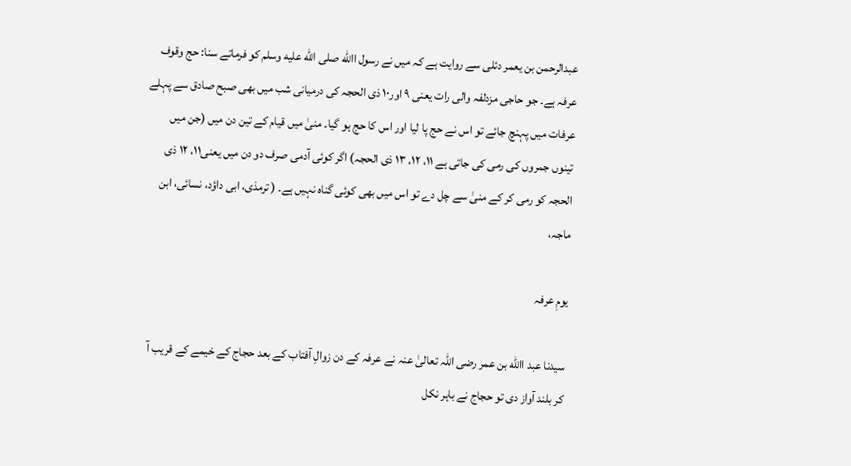عبدالرحمن بن یعمر دئلی سے روایت ہے کہ میں نے رسول االله صلى الله عليه وسلم کو فرماتے سنا: حج وقوف عرفہ ہے۔ جو حاجی مزدلفہ والی رات یعنی ۹ اور۱۰ ذی الحجہ کی درمیانی شب میں بھی صبح صادق سے پہلے عرفات میں پہنچ جائے تو اس نے حج پا لیا اور اس کا حج ہو گیا۔ منیٰ میں قیام کے تین دن میں (جن میں تینوں جمروں کی رمی کی جاتی ہے ۱۱، ۱۲، ۱۳ ذی الحجہ) اگر کوئی آدمی صرف دو دن میں یعنی۱۱، ۱۲ ذی الحجہ کو رمی کر کے منیٰ سے چل دے تو اس میں بھی کوئی گناہ نہیں ہے۔ ( ترمذی، ابی داؤد، نسائی، ابن ماجہ،

یومِ عرفہ

سیدنا عبد االله بن عمر رضی اللہ تعالیٰ عنہ نے عرفہ کے دن زوالِ آفتاب کے بعد حجاج کے خیمے کے قریب آ کر بلند آواز دی تو حجاج نے باہر نکل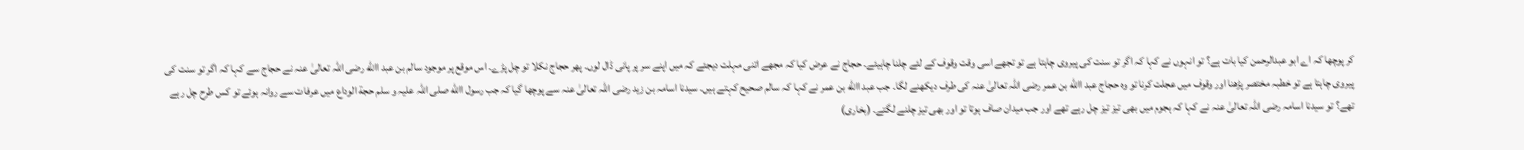کر پوچھا کہ اے ابو عبدالرحمن کیا بات ہے؟ تو انہوں نے کہا کہ اگر تو سنت کی پیروی چاہتا ہے تو تجھے اسی وقت وقوف کے لئے چلنا چاہیئے۔ حجاج نے عرض کیا کہ مجھے اتنی مہلت دیجئے کہ میں اپنے سر پر پانی ڈال لوں۔ پھر حجاج نکلا تو چل پڑے۔ اس موقع پر موجود سالم بن عبد االله رضی اللہ تعالیٰ عنہ نے حجاج سے کہا کہ اگر تو سنت کی پیروی چاہتا ہے تو خطبہ مختصر پڑھنا اور وقوف میں عجلت کرنا تو وہ حجاج عبد االله بن عمر رضی اللہ تعالیٰ عنہ کی طرف دیکھنے لگا۔ جب عبد االله بن عمر نے کہا کہ سالم صحیح کہتے ہیں۔ سیدنا اسامہ بن زید رضی اللہ تعالیٰ عنہ سے پوچھا گیا کہ جب رسول االله صلی اللہ علیہ و سلم حجة الوداع میں عرفات سے روانہ ہوئے تو کس طرح چل رہے تھے؟ تو سیدنا اسامہ رضی اللہ تعالیٰ عنہ نے کہا کہ ہجوم میں بھی تیز تیز چل رہے تھے اور جب میدان صاف ہوتا تو اور بھی تیز چلنے لگتے۔ (بخاری)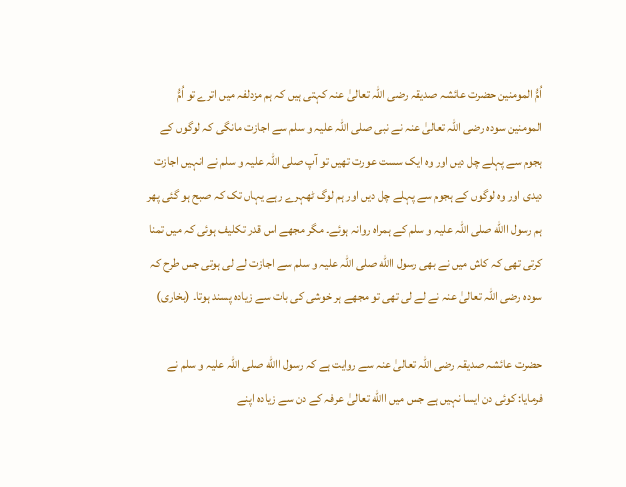اُمُّ المومنین حضرت عائشہ صدیقہ رضی اللہ تعالیٰ عنہ کہتی ہیں کہ ہم مزدلفہ میں اترے تو اُمُّ المومنین سودہ رضی اللہ تعالیٰ عنہ نے نبی صلی اللہ علیہ و سلم سے اجازت مانگی کہ لوگوں کے ہجوم سے پہلے چل دیں اور وہ ایک سست عورت تھیں تو آپ صلی اللہ علیہ و سلم نے انہیں اجازت دیدی اور وہ لوگوں کے ہجوم سے پہلے چل دیں اور ہم لوگ ٹھہرے رہے یہاں تک کہ صبح ہو گئی پھر ہم رسول االله صلی اللہ علیہ و سلم کے ہمراہ روانہ ہوئے۔ مگر مجھے اس قدر تکلیف ہوئی کہ میں تمنا کرتی تھی کہ کاش میں نے بھی رسول االله صلی اللہ علیہ و سلم سے اجازت لے لی ہوتی جس طرح کہ سودہ رضی اللہ تعالیٰ عنہ نے لے لی تھی تو مجھے ہر خوشی کی بات سے زیادہ پسند ہوتا۔ (بخاری)

حضرت عائشہ صدیقہ رضی اللہ تعالیٰ عنہ سے روایت ہے کہ رسول االله صلی اللہ علیہ و سلم نے فرمایا: کوئی دن ایسا نہیں ہے جس میں االله تعالیٰ عرفہ کے دن سے زیادہ اپنے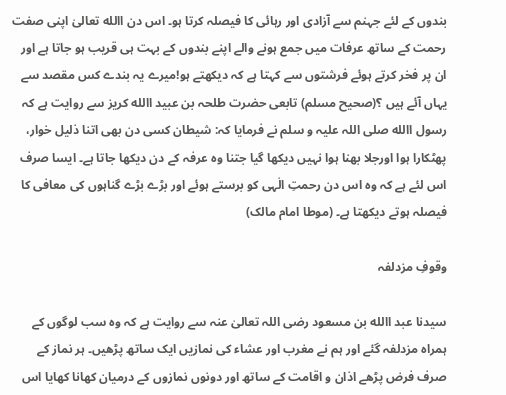بندوں کے لئے جہنم سے آزادی اور رہائی کا فیصلہ کرتا ہو۔ اس دن االله تعالیٰ اپنی صفت رحمت کے ساتھ عرفات میں جمع ہونے والے اپنے بندوں کے بہت ہی قریب ہو جاتا ہے اور ان پر فخر کرتے ہوئے فرشتوں سے کہتا ہے کہ دیکھتے ہو!میرے یہ بندے کس مقصد سے یہاں آئے ہیں ؟(صحیح مسلم) تابعی حضرت طلحہ بن عبید االله کریز سے روایت ہے کہ رسول االله صلی اللہ علیہ و سلم نے فرمایا کہ: شیطان کسی دن بھی اتنا ذلیل خوار، پھٹکارا ہوا اورجلا بھنا ہوا نہیں دیکھا گیا جتنا وہ عرفہ کے دن دیکھا جاتا ہے۔ ایسا صرف اس لئے ہے کہ وہ اس دن رحمتِ الٰہی کو برستے ہوئے اور بڑے بڑے گناہوں کی معافی کا فیصلہ ہوتے دیکھتا ہے۔ (موطا امام مالک)

وقوفِ مزدلفہ

سیدنا عبد االله بن مسعود رضی اللہ تعالیٰ عنہ سے روایت ہے کہ وہ سب لوگوں کے ہمراہ مزدلفہ گئے اور ہم نے مغرب اور عشاء کی نمازیں ایک ساتھ پڑھیں۔ ہر نماز کے صرف فرض پڑھے اذان و اقامت کے ساتھ اور دونوں نمازوں کے درمیان کھانا کھایا اس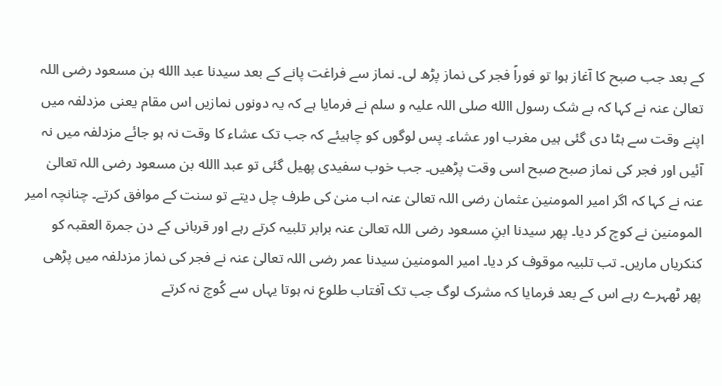کے بعد جب صبح کا آغاز ہوا تو فوراً فجر کی نماز پڑھ لی۔ نماز سے فراغت پانے کے بعد سیدنا عبد االله بن مسعود رضی اللہ تعالیٰ عنہ نے کہا کہ بے شک رسول االله صلی اللہ علیہ و سلم نے فرمایا ہے کہ یہ دونوں نمازیں اس مقام یعنی مزدلفہ میں اپنے وقت سے ہٹا دی گئی ہیں مغرب اور عشاء۔ پس لوگوں کو چاہیئے کہ جب تک عشاء کا وقت نہ ہو جائے مزدلفہ میں نہ آئیں اور فجر کی نماز صبح صبح اسی وقت پڑھیں۔ جب خوب سفیدی پھیل گئی تو عبد االله بن مسعود رضی اللہ تعالیٰ عنہ نے کہا کہ اگر امیر المومنین عثمان رضی اللہ تعالیٰ عنہ اب منیٰ کی طرف چل دیتے تو سنت کے موافق کرتے۔ چنانچہ امیر المومنین نے کوچ کر دیا۔ پھر سیدنا ابنِ مسعود رضی اللہ تعالیٰ عنہ برابر تلبیہ کرتے رہے اور قربانی کے دن جمرة العقبہ کو کنکریاں ماریں۔ تب تلبیہ موقوف کر دیا۔ امیر المومنین سیدنا عمر رضی اللہ تعالیٰ عنہ نے فجر کی نماز مزدلفہ میں پڑھی پھر ٹھہرے رہے اس کے بعد فرمایا کہ مشرک لوگ جب تک آفتاب طلوع نہ ہوتا یہاں سے کُوچ نہ کرتے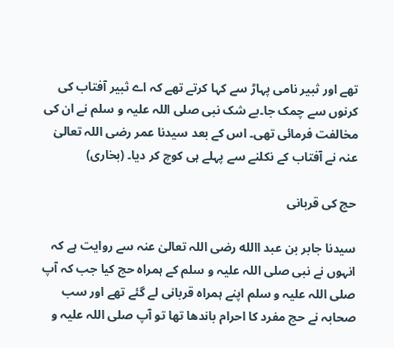تھے اور ثبیر نامی پہاڑ سے کہا کرتے تھے کہ اے ثبیر آفتاب کی کرنوں سے چمک جا۔بے شک نبی صلی اللہ علیہ و سلم نے ان کی مخالفت فرمائی تھی۔ اس کے بعد سیدنا عمر رضی اللہ تعالیٰ عنہ نے آفتاب کے نکلنے سے پہلے ہی کوچ کر دیا۔ (بخاری)

حج کی قربانی

سیدنا جابر بن عبد االله رضی اللہ تعالیٰ عنہ سے روایت ہے کہ انہوں نے نبی صلی اللہ علیہ و سلم کے ہمراہ حج کیا جب کہ آپ صلی اللہ علیہ و سلم اپنے ہمراہ قربانی لے گئے تھے اور سب صحابہ نے حج مفرد کا احرام باندھا تھا تو آپ صلی اللہ علیہ و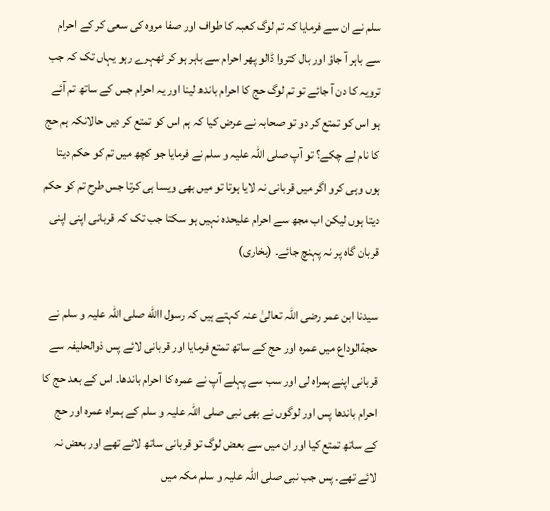سلم نے ان سے فرمایا کہ تم لوگ کعبہ کا طواف اور صفا مروہ کی سعی کر کے احرام سے باہر آ جاؤ اور بال کتروا ڈالو پھر احرام سے باہر ہو کر ٹھہرے رہو یہاں تک کہ جب ترویہ کا دن آ جائے تو تم لوگ حج کا احرام باندھ لینا اور یہ احرام جس کے ساتھ تم آئے ہو اس کو تمتع کر دو تو صحابہ نے عرض کیا کہ ہم اس کو تمتع کر دیں حالانکہ ہم حج کا نام لے چکے؟ تو آپ صلی اللہ علیہ و سلم نے فرمایا جو کچھ میں تم کو حکم دیتا ہوں وہی کرو اگر میں قربانی نہ لایا ہوتا تو میں بھی ویسا ہی کرتا جس طرح تم کو حکم دیتا ہوں لیکن اب مجھ سے احرام علیحدہ نہیں ہو سکتا جب تک کہ قربانی اپنی اپنی قربان گاہ پر نہ پہنچ جائے۔ (بخاری)

سیدنا ابن عمر رضی اللہ تعالیٰ عنہ کہتے ہیں کہ رسول االله صلی اللہ علیہ و سلم نے حجةالوداع میں عمرہ اور حج کے ساتھ تمتع فرمایا اور قربانی لائے پس ذوالحلیفہ سے قربانی اپنے ہمراہ لی اور سب سے پہلے آپ نے عمرہ کا احرام باندھا۔ اس کے بعد حج کا احرام باندھا پس اور لوگوں نے بھی نبی صلی اللہ علیہ و سلم کے ہمراہ عمرہ اور حج کے ساتھ تمتع کیا اور ان میں سے بعض لوگ تو قربانی ساتھ لائے تھے اور بعض نہ لائے تھے۔ پس جب نبی صلی اللہ علیہ و سلم مکہ میں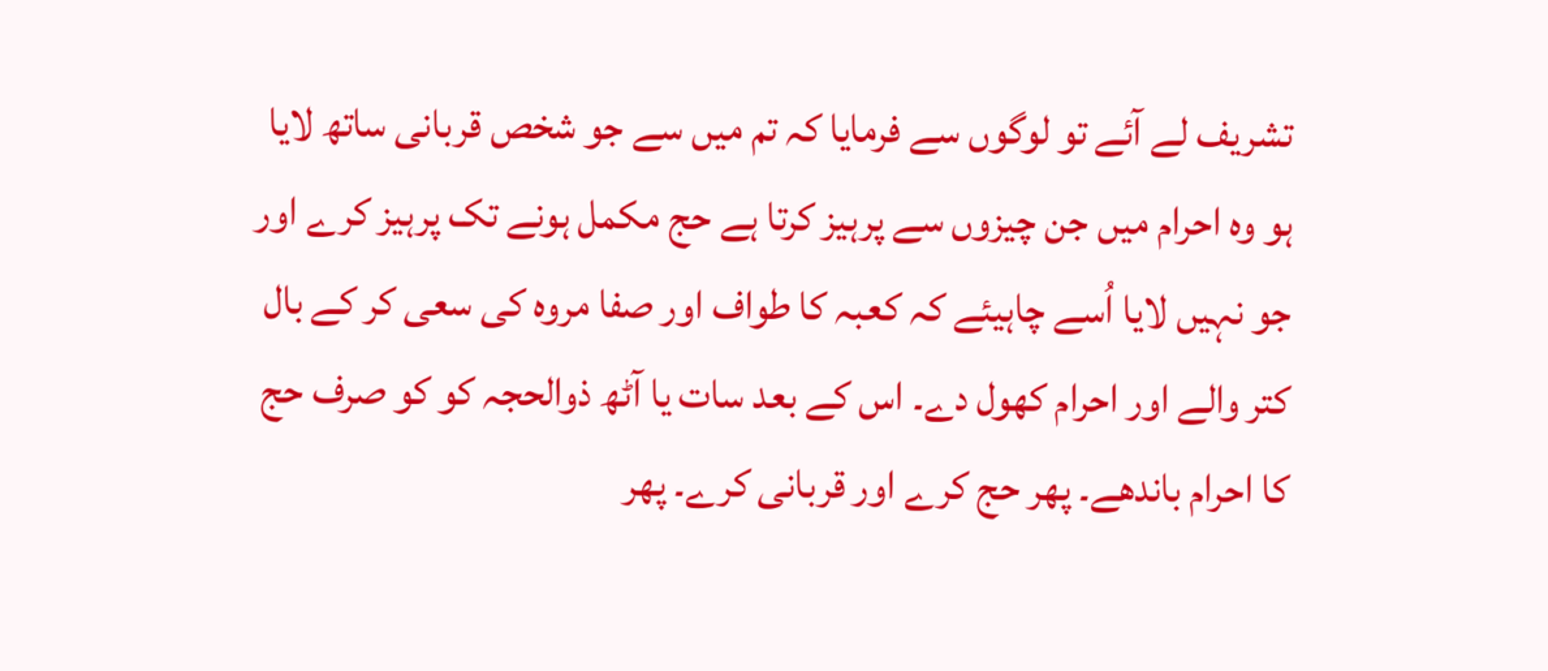تشریف لے آئے تو لوگوں سے فرمایا کہ تم میں سے جو شخص قربانی ساتھ لایا ہو وہ احرام میں جن چیزوں سے پرہیز کرتا ہے حج مکمل ہونے تک پرہیز کرے اور جو نہیں لایا اُسے چاہیئے کہ کعبہ کا طواف اور صفا مروہ کی سعی کر کے بال کتر والے اور احرام کھول دے۔ اس کے بعد سات یا آٹھ ذوالحجہ کو کو صرف حج کا احرام باندھے۔ پھر حج کرے اور قربانی کرے۔ پھر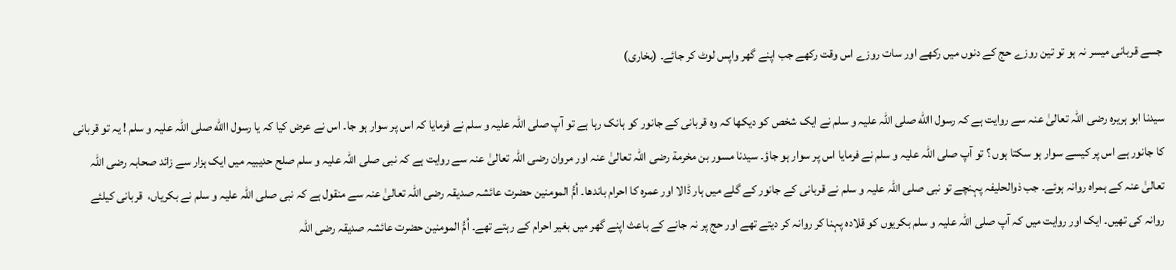جسے قربانی میسر نہ ہو تو تین روزے حج کے دنوں میں رکھے اور سات روزے اس وقت رکھے جب اپنے گھر واپس لوٹ کر جائے۔ (بخاری)

سیدنا ابو ہریرہ رضی اللہ تعالیٰ عنہ سے روایت ہے کہ رسول االله صلی اللہ علیہ و سلم نے ایک شخص کو دیکھا کہ وہ قربانی کے جانور کو ہانک رہا ہے تو آپ صلی اللہ علیہ و سلم نے فرمایا کہ اس پر سوار ہو جا۔ اس نے عرض کیا کہ یا رسول االله صلی اللہ علیہ و سلم ! یہ تو قربانی کا جانور ہے اس پر کیسے سوار ہو سکتا ہوں ؟ تو آپ صلی اللہ علیہ و سلم نے فرمایا اس پر سوار ہو جاؤ۔ سیدنا مسور بن مخرمة رضی اللہ تعالیٰ عنہ اور مروان رضی اللہ تعالیٰ عنہ سے روایت ہے کہ نبی صلی اللہ علیہ و سلم صلح حدیبیہ میں ایک ہزار سے زائد صحابہ رضی اللہ تعالیٰ عنہ کے ہمراہ روانہ ہوئے۔ جب ذوالحلیفہ پہنچے تو نبی صلی اللہ علیہ و سلم نے قربانی کے جانور کے گلے میں ہار ڈالا اور عمرہ کا احرام باندھا۔ اُمُّ المومنین حضرت عائشہ صدیقہ رضی اللہ تعالیٰ عنہ سے منقول ہے کہ نبی صلی اللہ علیہ و سلم نے بکریاں،  قربانی کیلئے روانہ کی تھیں۔ ایک اور روایت میں کہ آپ صلی اللہ علیہ و سلم بکریوں کو قلادہ پہنا کر روانہ کر دیتے تھے اور حج پر نہ جانے کے باعث اپنے گھر میں بغیر احرام کے رہتے تھے۔ اُمُّ المومنین حضرت عائشہ صدیقہ رضی اللہ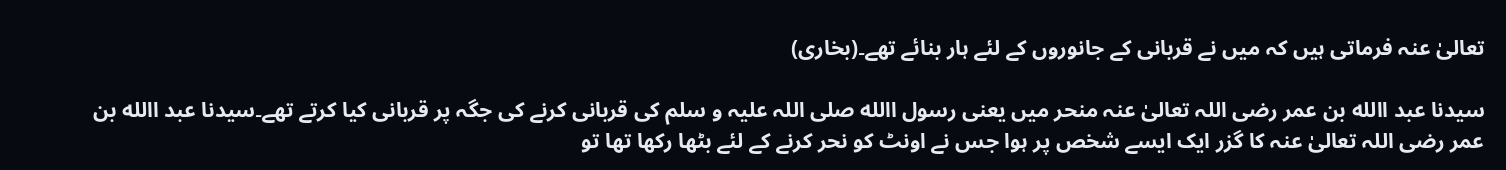تعالیٰ عنہ فرماتی ہیں کہ میں نے قربانی کے جانوروں کے لئے ہار بنائے تھے۔(بخاری)

سیدنا عبد االله بن عمر رضی اللہ تعالیٰ عنہ منحر میں یعنی رسول االله صلی اللہ علیہ و سلم کی قربانی کرنے کی جگہ پر قربانی کیا کرتے تھے۔سیدنا عبد االله بن عمر رضی اللہ تعالیٰ عنہ کا گزر ایک ایسے شخص پر ہوا جس نے اونٹ کو نحر کرنے کے لئے بٹھا رکھا تھا تو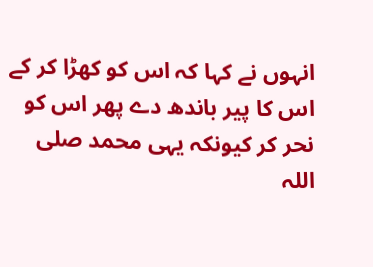انہوں نے کہا کہ اس کو کھڑا کر کے اس کا پیر باندھ دے پھر اس کو نحر کر کیونکہ یہی محمد صلی اللہ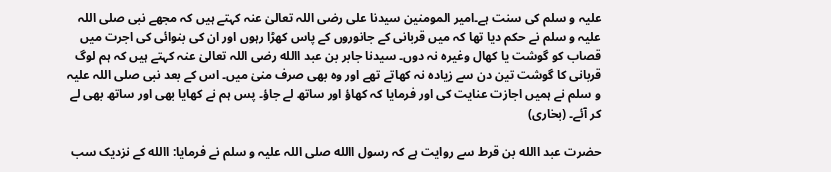علیہ و سلم کی سنت ہے۔امیر المومنین سیدنا علی رضی اللہ تعالیٰ عنہ کہتے ہیں کہ مجھے نبی صلی اللہ علیہ و سلم نے حکم دیا تھا کہ میں قربانی کے جانوروں کے پاس کھڑا رہوں اور ان کی بنوائی کی اجرت میں قصاب کو گوشت یا کھال وغیرہ نہ دوں۔ سیدنا جابر بن عبد االله رضی اللہ تعالیٰ عنہ کہتے ہیں کہ ہم لوگ قربانی کا گوشت تین دن سے زیادہ نہ کھاتے تھے اور وہ بھی صرف منیٰ میں۔ اس کے بعد نبی صلی اللہ علیہ و سلم نے ہمیں اجازت عنایت کی اور فرمایا کہ کھاؤ اور ساتھ لے جاؤ۔ پس ہم نے کھایا بھی اور ساتھ بھی لے کر آئے۔ (بخاری)

حضرت عبد االله بن قرط سے روایت ہے کہ رسول االله صلی اللہ علیہ و سلم نے فرمایا: االله کے نزدیک سب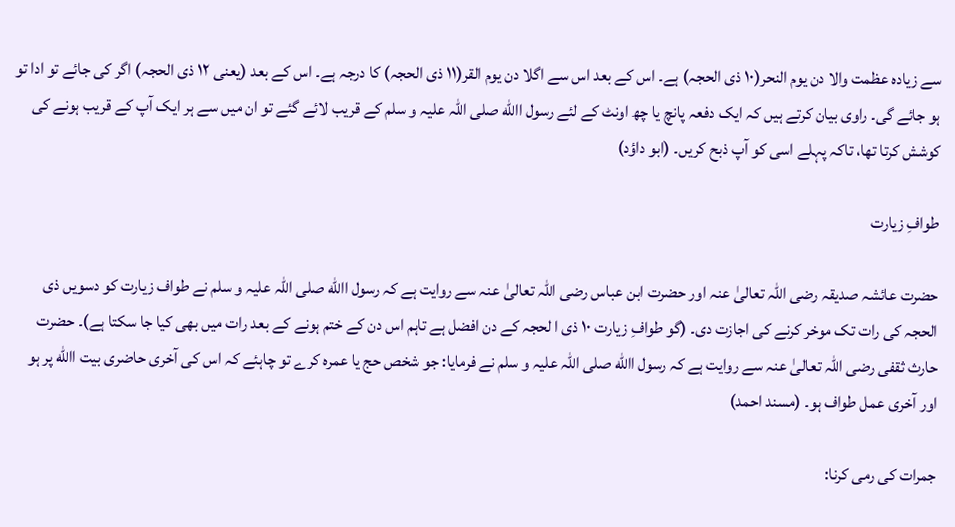سے زیادہ عظمت والا دن یوم النحر(۱۰ ذی الحجہ) ہے۔ اس کے بعد اس سے اگلا دن یوم القر(۱۱ ذی الحجہ) کا درجہ ہے۔ اس کے بعد (یعنی ۱۲ ذی الحجہ) اگر کی جائے تو ادا تو ہو جائے گی۔ راوی بیان کرتے ہیں کہ ایک دفعہ پانچ یا چھ اونٹ کے لئے رسول االله صلی اللہ علیہ و سلم کے قریب لائے گئے تو ان میں سے ہر ایک آپ کے قریب ہونے کی کوشش کرتا تھا، تاکہ پہلے اسی کو آپ ذبح کریں۔ (ابو داؤد)

طوافِ زیارت

حضرت عائشہ صدیقہ رضی اللہ تعالیٰ عنہ اور حضرت ابن عباس رضی اللہ تعالیٰ عنہ سے روایت ہے کہ رسول االله صلی اللہ علیہ و سلم نے طواف زیارت کو دسویں ذی الحجہ کی رات تک موخر کرنے کی اجازت دی۔ (گو طوافِ زیارت ۱۰ ذی ا لحجہ کے دن افضل ہے تاہم اس دن کے ختم ہونے کے بعد رات میں بھی کیا جا سکتا ہے)۔ حضرت حارث ثقفی رضی اللہ تعالیٰ عنہ سے روایت ہے کہ رسول االله صلی اللہ علیہ و سلم نے فرمایا: جو شخص حج یا عمرہ کرے تو چاہئے کہ اس کی آخری حاضری بیت االله پر ہو اور آخری عمل طواف ہو۔ (مسند احمد)

جمرات کی رمی کرنا: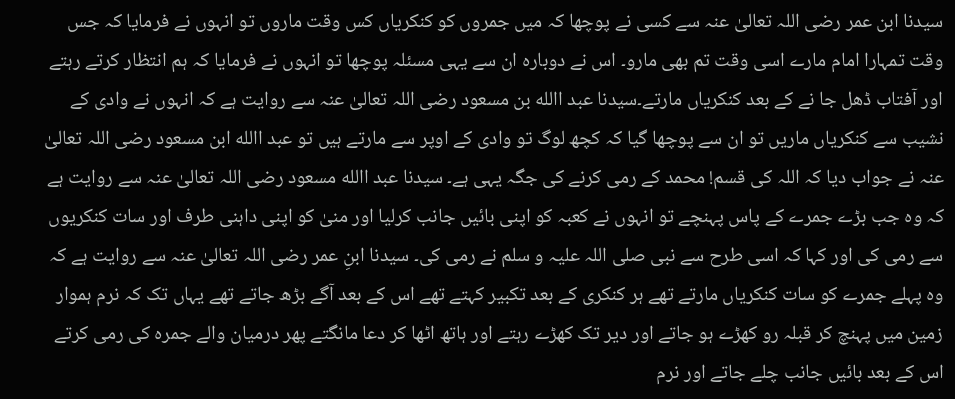سیدنا ابن عمر رضی اللہ تعالیٰ عنہ سے کسی نے پوچھا کہ میں جمروں کو کنکریاں کس وقت ماروں تو انہوں نے فرمایا کہ جس وقت تمہارا امام مارے اسی وقت تم بھی مارو۔ اس نے دوبارہ ان سے یہی مسئلہ پوچھا تو انہوں نے فرمایا کہ ہم انتظار کرتے رہتے اور آفتاب ڈھل جا نے کے بعد کنکریاں مارتے۔سیدنا عبد االله بن مسعود رضی اللہ تعالیٰ عنہ سے روایت ہے کہ انہوں نے وادی کے نشیب سے کنکریاں ماریں تو ان سے پوچھا گیا کہ کچھ لوگ تو وادی کے اوپر سے مارتے ہیں تو عبد االله ابن مسعود رضی اللہ تعالیٰ عنہ نے جواب دیا کہ اللہ کی قسم! محمد کے رمی کرنے کی جگہ یہی ہے۔ سیدنا عبد االله مسعود رضی اللہ تعالیٰ عنہ سے روایت ہے کہ وہ جب بڑے جمرے کے پاس پہنچے تو انہوں نے کعبہ کو اپنی بائیں جانب کرلیا اور منیٰ کو اپنی داہنی طرف اور سات کنکریوں سے رمی کی اور کہا کہ اسی طرح سے نبی صلی اللہ علیہ و سلم نے رمی کی۔ سیدنا ابنِ عمر رضی اللہ تعالیٰ عنہ سے روایت ہے کہ وہ پہلے جمرے کو سات کنکریاں مارتے تھے ہر کنکری کے بعد تکبیر کہتے تھے اس کے بعد آگے بڑھ جاتے تھے یہاں تک کہ نرم ہموار زمین میں پہنچ کر قبلہ رو کھڑے ہو جاتے اور دیر تک کھڑے رہتے اور ہاتھ اٹھا کر دعا مانگتے پھر درمیان والے جمرہ کی رمی کرتے اس کے بعد بائیں جانب چلے جاتے اور نرم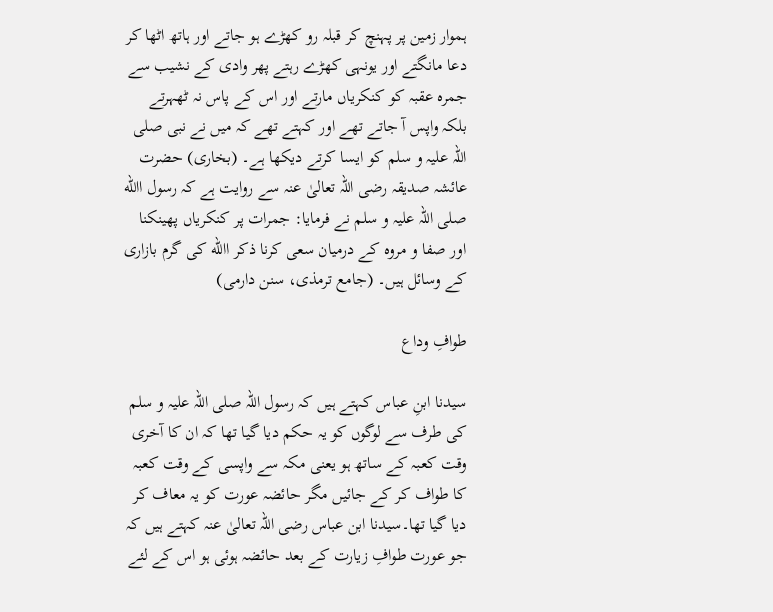ہموار زمین پر پہنچ کر قبلہ رو کھڑے ہو جاتے اور ہاتھ اٹھا کر دعا مانگتے اور یونہی کھڑے رہتے پھر وادی کے نشیب سے جمرہ عقبہ کو کنکریاں مارتے اور اس کے پاس نہ ٹھہرتے بلکہ واپس آ جاتے تھے اور کہتے تھے کہ میں نے نبی صلی اللہ علیہ و سلم کو ایسا کرتے دیکھا ہے۔ (بخاری) حضرت عائشہ صدیقہ رضی اللہ تعالیٰ عنہ سے روایت ہے کہ رسول االله صلی اللہ علیہ و سلم نے فرمایا: جمرات پر کنکریاں پھینکنا اور صفا و مروہ کے درمیان سعی کرنا ذکر االله کی گرم بازاری کے وسائل ہیں۔ (جامع ترمذی، سنن دارمی)

طوافِ وداع

سیدنا ابنِ عباس کہتے ہیں کہ رسول اللہ صلی اللہ علیہ و سلم کی طرف سے لوگوں کو یہ حکم دیا گیا تھا کہ ان کا آخری وقت کعبہ کے ساتھ ہو یعنی مکہ سے واپسی کے وقت کعبہ کا طواف کر کے جائیں مگر حائضہ عورت کو یہ معاف کر دیا گیا تھا۔سیدنا ابن عباس رضی اللہ تعالیٰ عنہ کہتے ہیں کہ جو عورت طوافِ زیارت کے بعد حائضہ ہوئی ہو اس کے لئے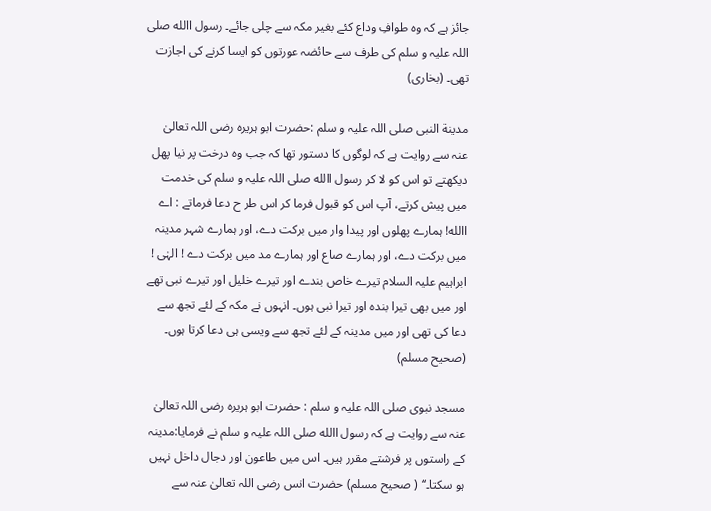جائز ہے کہ وہ طوافِ وداع کئے بغیر مکہ سے چلی جائے۔ رسول االله صلی اللہ علیہ و سلم کی طرف سے حائضہ عورتوں کو ایسا کرنے کی اجازت تھی۔ (بخاری)

مدینة النبی صلی اللہ علیہ و سلم :حضرت ابو ہریرہ رضی اللہ تعالیٰ عنہ سے روایت ہے کہ لوگوں کا دستور تھا کہ جب وہ درخت پر نیا پھل دیکھتے تو اس کو لا کر رسول االله صلی اللہ علیہ و سلم کی خدمت میں پیش کرتے، آپ اس کو قبول فرما کر اس طر ح دعا فرماتے : اے االله! ہمارے پھلوں اور پیدا وار میں برکت دے، اور ہمارے شہر مدینہ میں برکت دے، اور ہمارے صاع اور ہمارے مد میں برکت دے ! الہٰی ! ابراہیم علیہ السلام تیرے خاص بندے اور تیرے خلیل اور تیرے نبی تھے اور میں بھی تیرا بندہ اور تیرا نبی ہوں۔ انہوں نے مکہ کے لئے تجھ سے دعا کی تھی اور میں مدینہ کے لئے تجھ سے ویسی ہی دعا کرتا ہوں۔ (صحیح مسلم)

مسجد نبوی صلی اللہ علیہ و سلم : حضرت ابو ہریرہ رضی اللہ تعالیٰ عنہ سے روایت ہے کہ رسول االله صلی اللہ علیہ و سلم نے فرمایا:مدینہ کے راستوں پر فرشتے مقرر ہیں۔ اس میں طاعون اور دجال داخل نہیں ہو سکتا۔‘‘ ( صحیح مسلم) حضرت انس رضی اللہ تعالیٰ عنہ سے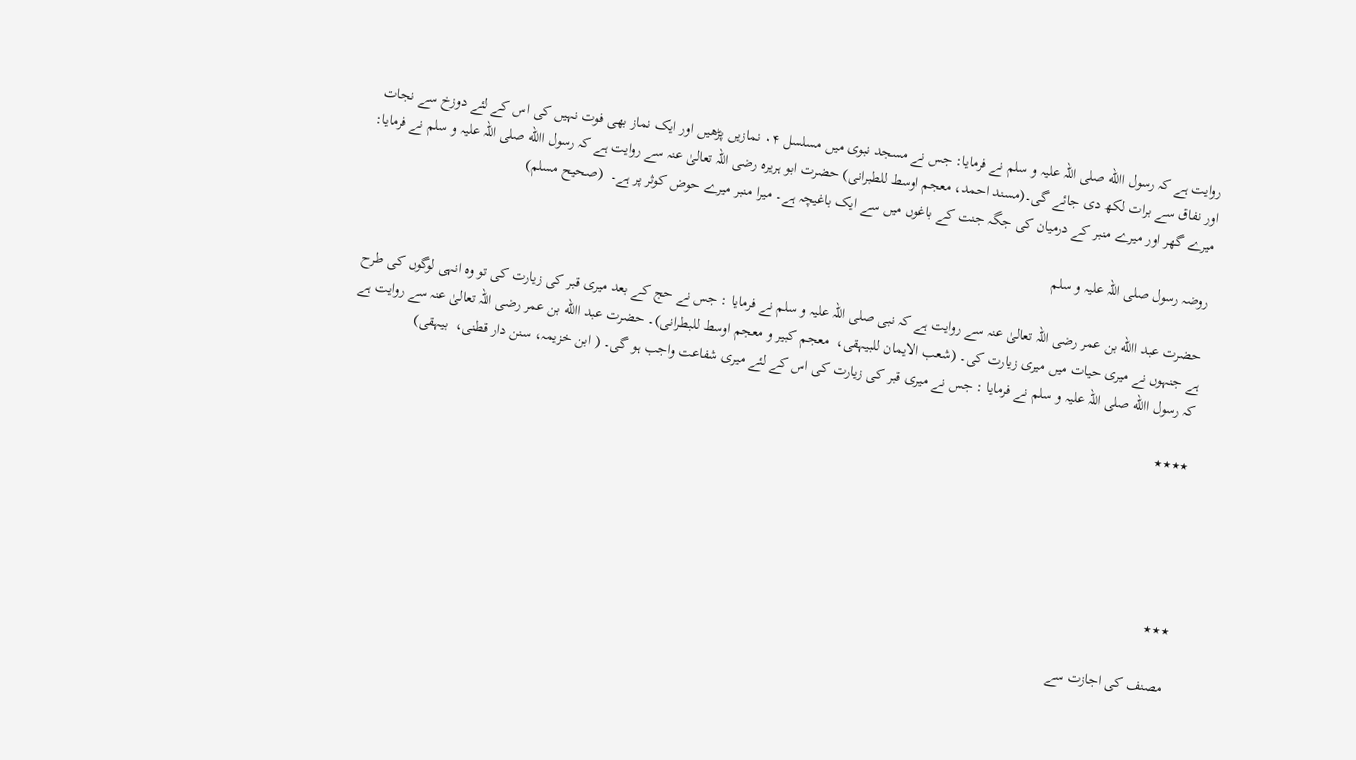روایت ہے کہ رسول االله صلی اللہ علیہ و سلم نے فرمایا: جس نے مسجد نبوی میں مسلسل ۰۴ نمازیں پڑھیں اور ایک نماز بھی فوت نہیں کی اس کے لئے دوزخ سے نجات اور نفاق سے برات لکھ دی جائے گی۔(مسند احمد، معجم اوسط للطبرانی) حضرت ابو ہریرہ رضی اللہ تعالیٰ عنہ سے روایت ہے کہ رسول االله صلی اللہ علیہ و سلم نے فرمایا: میرے گھر اور میرے منبر کے درمیان کی جگہ جنت کے باغوں میں سے ایک باغیچہ ہے۔ میرا منبر میرے حوض کوثر پر ہے۔  (صحیح مسلم)

روضہ رسول صلی اللہ علیہ و سلم

حضرت عبد االله بن عمر رضی اللہ تعالیٰ عنہ سے روایت ہے کہ نبی صلی اللہ علیہ و سلم نے فرمایا : جس نے حج کے بعد میری قبر کی زیارت کی تو وہ انہی لوگوں کی طرح ہے جنہوں نے میری حیات میں میری زیارت کی۔ (شعب الایمان للبیہقی،  معجم کبیر و معجم اوسط للبطرانی)۔ حضرت عبد االله بن عمر رضی اللہ تعالیٰ عنہ سے روایت ہے کہ رسول االله صلی اللہ علیہ و سلم نے فرمایا : جس نے میری قبر کی زیارت کی اس کے لئے میری شفاعت واجب ہو گی۔ ( ابن خزیمہ، سنن دار قطنی،  بیہقی)

٭٭٭٭





٭٭٭

مصنف کی اجازت سے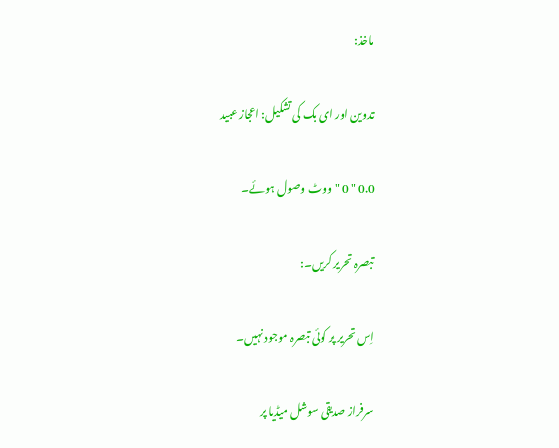ماخذ:

تدوین اور ای بک کی تشکیل: اعجاز عبید

0.0 " 0 "ووٹ وصول ہوئے۔

تبصرہ تحریر کریں۔:

اِس تحریر پر کوئی تبصرہ موجود نہیں۔

سرفراز صدیقی سوشل میڈیا پر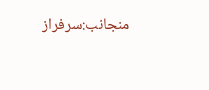منجانب:سرفراز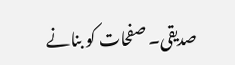صدیقی۔ صفحات کو بنانے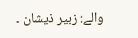والے: زبیر ذیشان ۔